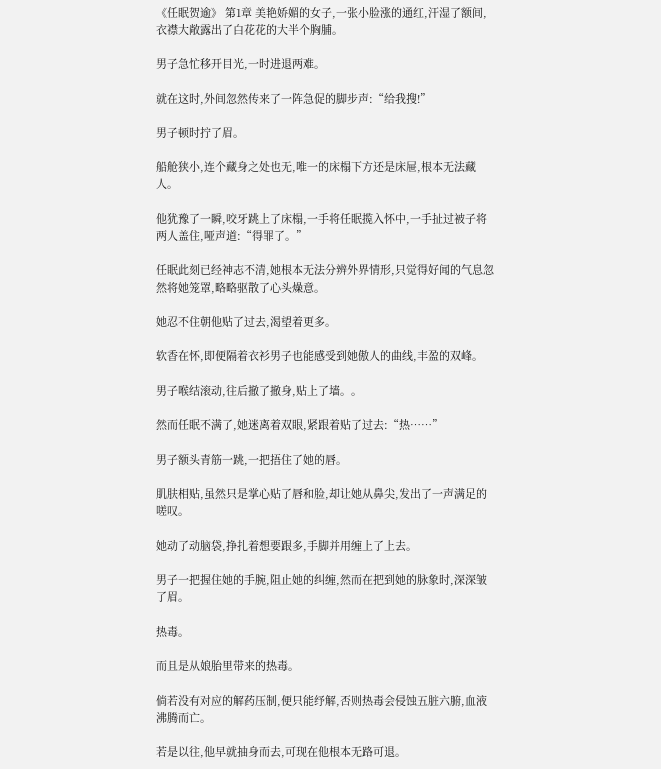《任眠贺逾》 第1章 美艳娇媚的女子,一张小脸涨的通红,汗湿了额间,衣襟大敞露出了白花花的大半个胸脯。

男子急忙移开目光,一时进退两难。

就在这时,外间忽然传来了一阵急促的脚步声:“给我搜!”

男子顿时拧了眉。

船舱狭小,连个藏身之处也无,唯一的床榻下方还是床屉,根本无法藏人。

他犹豫了一瞬,咬牙跳上了床榻,一手将任眠揽入怀中,一手扯过被子将两人盖住,哑声道:“得罪了。”

任眠此刻已经神志不清,她根本无法分辨外界情形,只觉得好闻的气息忽然将她笼罩,略略驱散了心头燥意。

她忍不住朝他贴了过去,渴望着更多。

软香在怀,即便隔着衣衫男子也能感受到她傲人的曲线,丰盈的双峰。

男子喉结滚动,往后撤了撤身,贴上了墙。。

然而任眠不满了,她迷离着双眼,紧跟着贴了过去:“热……”

男子额头青筋一跳,一把捂住了她的唇。

肌肤相贴,虽然只是掌心贴了唇和脸,却让她从鼻尖,发出了一声满足的嗟叹。

她动了动脑袋,挣扎着想要跟多,手脚并用缠上了上去。

男子一把握住她的手腕,阻止她的纠缠,然而在把到她的脉象时,深深皱了眉。

热毒。

而且是从娘胎里带来的热毒。

倘若没有对应的解药压制,便只能纾解,否则热毒会侵蚀五脏六腑,血液沸腾而亡。

若是以往,他早就抽身而去,可现在他根本无路可退。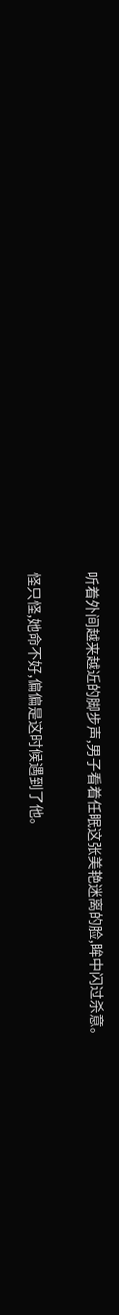听着外间越来越近的脚步声,男子看着任眠这张美艳迷离的脸,眸中闪过杀意。

怪只怪,她命不好,偏偏是这时候遇到了他。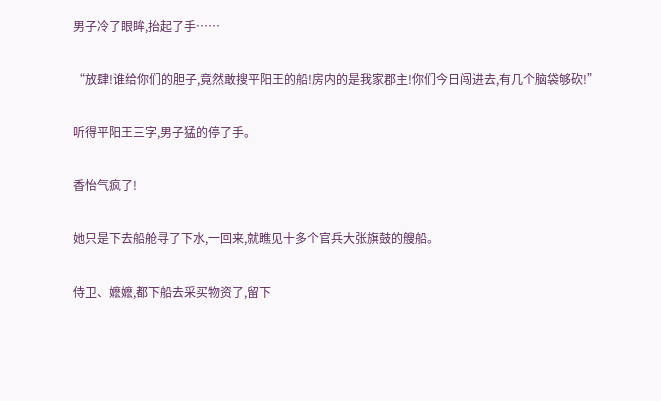男子冷了眼眸,抬起了手……

“放肆!谁给你们的胆子,竟然敢搜平阳王的船!房内的是我家郡主!你们今日闯进去,有几个脑袋够砍!”

听得平阳王三字,男子猛的停了手。

香怡气疯了!

她只是下去船舱寻了下水,一回来,就瞧见十多个官兵大张旗鼓的艘船。

侍卫、嬷嬷,都下船去采买物资了,留下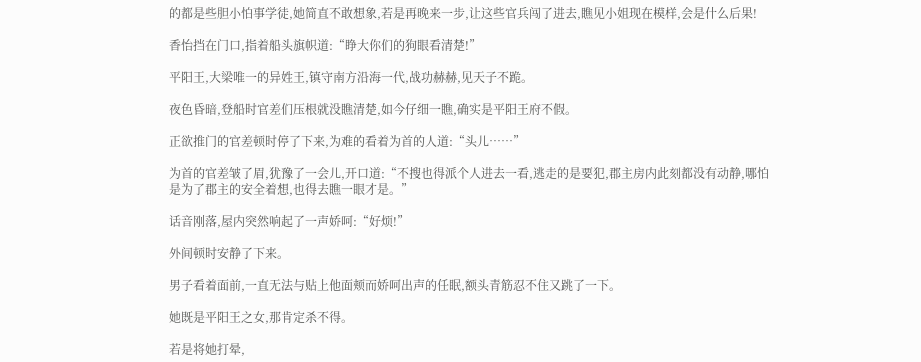的都是些胆小怕事学徒,她简直不敢想象,若是再晚来一步,让这些官兵闯了进去,瞧见小姐现在模样,会是什么后果!

香怡挡在门口,指着船头旗帜道:“睁大你们的狗眼看清楚!”

平阳王,大梁唯一的异姓王,镇守南方沿海一代,战功赫赫,见天子不跪。

夜色昏暗,登船时官差们压根就没瞧清楚,如今仔细一瞧,确实是平阳王府不假。

正欲推门的官差顿时停了下来,为难的看着为首的人道:“头儿……”

为首的官差皱了眉,犹豫了一会儿,开口道:“不搜也得派个人进去一看,逃走的是要犯,郡主房内此刻都没有动静,哪怕是为了郡主的安全着想,也得去瞧一眼才是。”

话音刚落,屋内突然响起了一声娇呵:“好烦!”

外间顿时安静了下来。

男子看着面前,一直无法与贴上他面颊而娇呵出声的任眠,额头青筋忍不住又跳了一下。

她既是平阳王之女,那肯定杀不得。

若是将她打晕,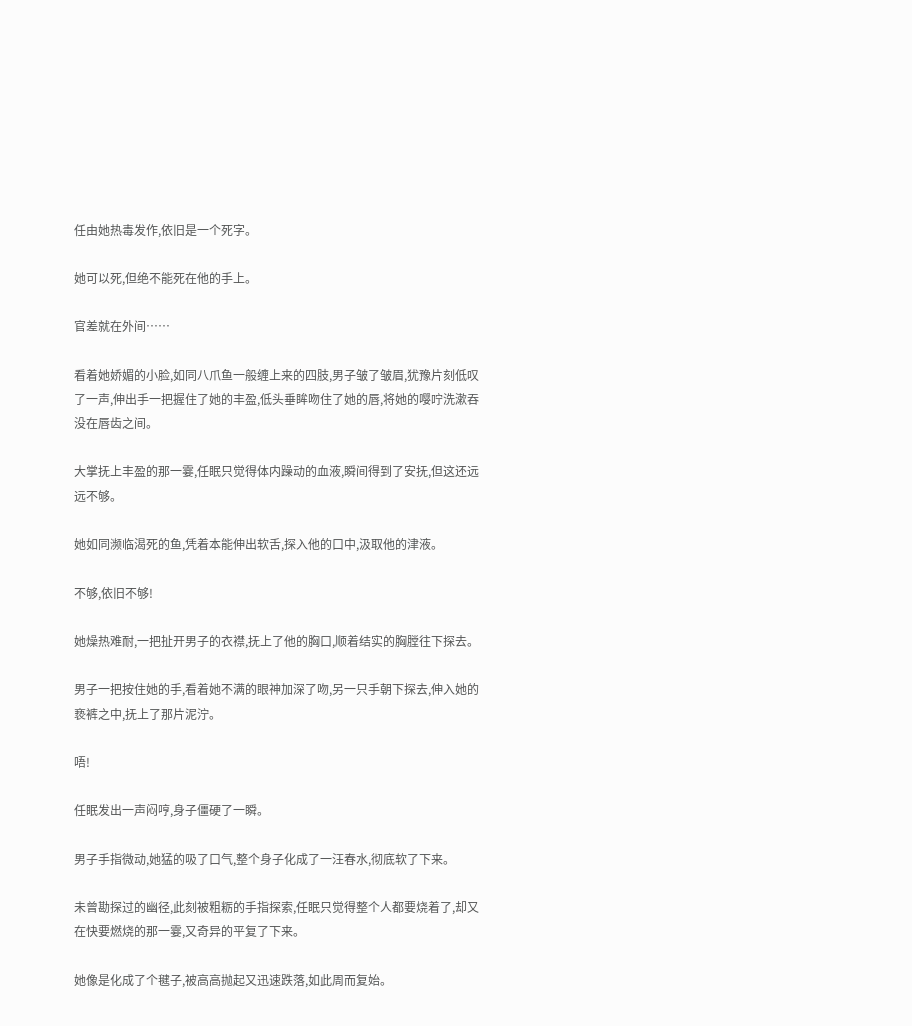任由她热毒发作,依旧是一个死字。

她可以死,但绝不能死在他的手上。

官差就在外间……

看着她娇媚的小脸,如同八爪鱼一般缠上来的四肢,男子皱了皱眉,犹豫片刻低叹了一声,伸出手一把握住了她的丰盈,低头垂眸吻住了她的唇,将她的嘤咛洗漱吞没在唇齿之间。

大掌抚上丰盈的那一霎,任眠只觉得体内躁动的血液,瞬间得到了安抚,但这还远远不够。

她如同濒临渴死的鱼,凭着本能伸出软舌,探入他的口中,汲取他的津液。

不够,依旧不够!

她燥热难耐,一把扯开男子的衣襟,抚上了他的胸口,顺着结实的胸膛往下探去。

男子一把按住她的手,看着她不满的眼神加深了吻,另一只手朝下探去,伸入她的亵裤之中,抚上了那片泥泞。

唔!

任眠发出一声闷哼,身子僵硬了一瞬。

男子手指微动,她猛的吸了口气,整个身子化成了一汪春水,彻底软了下来。

未曾勘探过的幽径,此刻被粗粝的手指探索,任眠只觉得整个人都要烧着了,却又在快要燃烧的那一霎,又奇异的平复了下来。

她像是化成了个毽子,被高高抛起又迅速跌落,如此周而复始。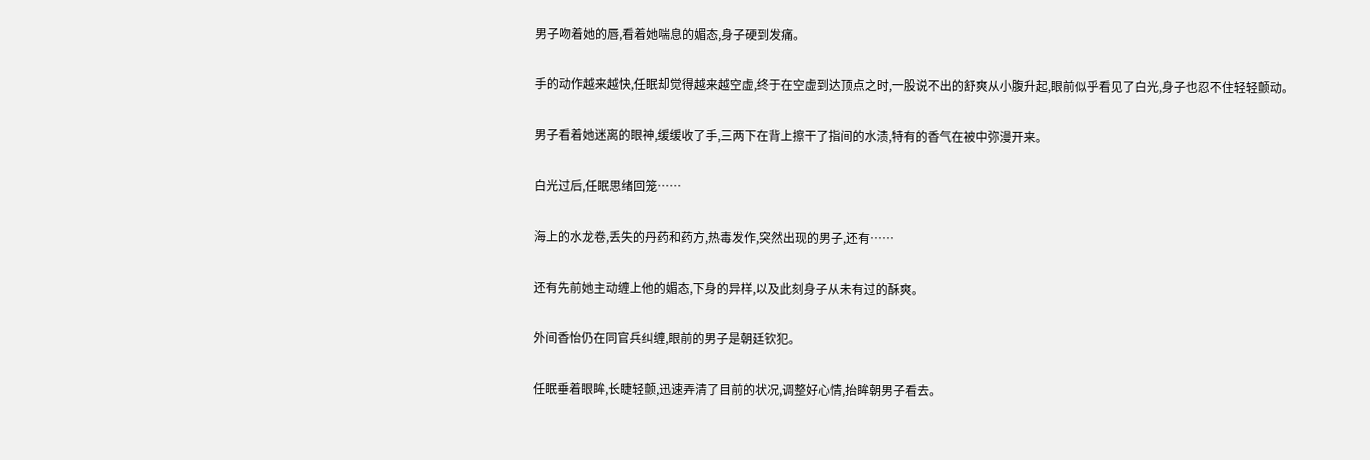男子吻着她的唇,看着她喘息的媚态,身子硬到发痛。

手的动作越来越快,任眠却觉得越来越空虚,终于在空虚到达顶点之时,一股说不出的舒爽从小腹升起,眼前似乎看见了白光,身子也忍不住轻轻颤动。

男子看着她迷离的眼神,缓缓收了手,三两下在背上擦干了指间的水渍,特有的香气在被中弥漫开来。

白光过后,任眠思绪回笼……

海上的水龙卷,丢失的丹药和药方,热毒发作,突然出现的男子,还有……

还有先前她主动缠上他的媚态,下身的异样,以及此刻身子从未有过的酥爽。

外间香怡仍在同官兵纠缠,眼前的男子是朝廷钦犯。

任眠垂着眼眸,长睫轻颤,迅速弄清了目前的状况,调整好心情,抬眸朝男子看去。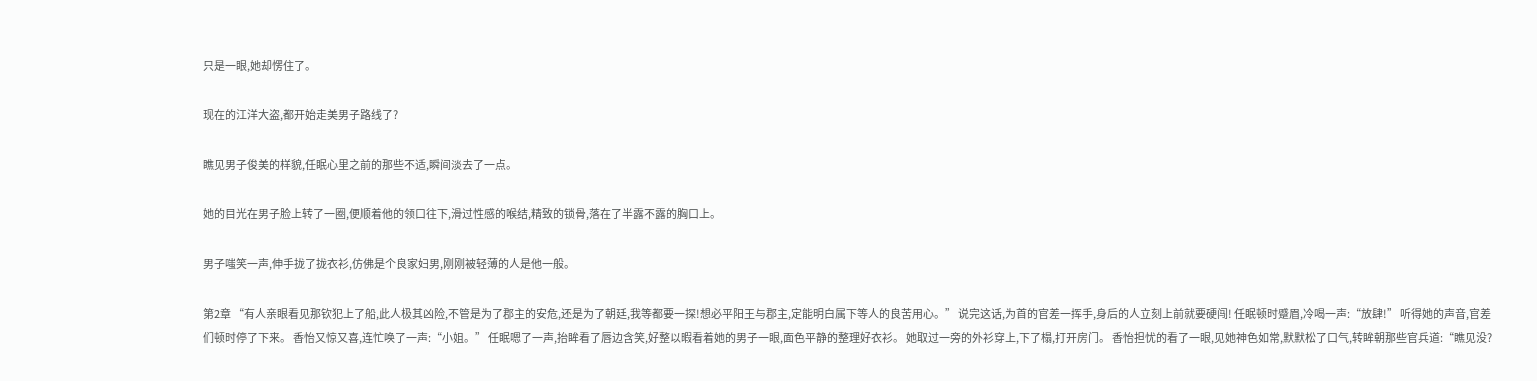只是一眼,她却愣住了。

现在的江洋大盗,都开始走美男子路线了?

瞧见男子俊美的样貌,任眠心里之前的那些不适,瞬间淡去了一点。

她的目光在男子脸上转了一圈,便顺着他的领口往下,滑过性感的喉结,精致的锁骨,落在了半露不露的胸口上。

男子嗤笑一声,伸手拢了拢衣衫,仿佛是个良家妇男,刚刚被轻薄的人是他一般。

第2章 “有人亲眼看见那钦犯上了船,此人极其凶险,不管是为了郡主的安危,还是为了朝廷,我等都要一探!想必平阳王与郡主,定能明白属下等人的良苦用心。” 说完这话,为首的官差一挥手,身后的人立刻上前就要硬闯! 任眠顿时蹙眉,冷喝一声:“放肆!” 听得她的声音,官差们顿时停了下来。 香怡又惊又喜,连忙唤了一声:“小姐。” 任眠嗯了一声,抬眸看了唇边含笑,好整以暇看着她的男子一眼,面色平静的整理好衣衫。 她取过一旁的外衫穿上,下了榻,打开房门。 香怡担忧的看了一眼,见她神色如常,默默松了口气,转眸朝那些官兵道:“瞧见没?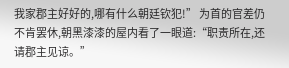我家郡主好好的,哪有什么朝廷钦犯!” 为首的官差仍不肯罢休,朝黑漆漆的屋内看了一眼道:“职责所在,还请郡主见谅。”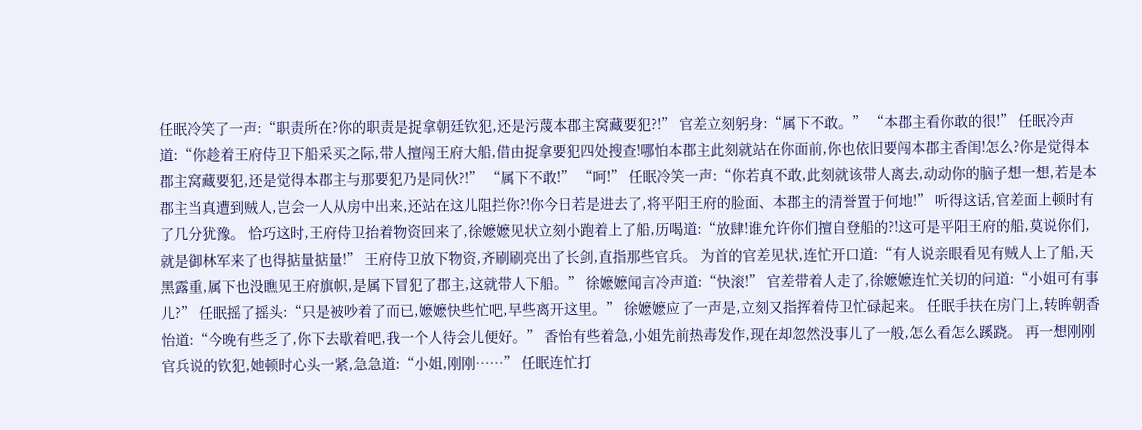任眠冷笑了一声:“职责所在?你的职责是捉拿朝廷钦犯,还是污蔑本郡主窝藏要犯?!” 官差立刻躬身:“属下不敢。” “本郡主看你敢的很!” 任眠冷声道:“你趁着王府侍卫下船采买之际,带人擅闯王府大船,借由捉拿要犯四处搜查!哪怕本郡主此刻就站在你面前,你也依旧要闯本郡主香闺!怎么?你是觉得本郡主窝藏要犯,还是觉得本郡主与那要犯乃是同伙?!” “属下不敢!” “呵!” 任眠冷笑一声:“你若真不敢,此刻就该带人离去,动动你的脑子想一想,若是本郡主当真遭到贼人,岂会一人从房中出来,还站在这儿阻拦你?!你今日若是进去了,将平阳王府的脸面、本郡主的清誉置于何地!” 听得这话,官差面上顿时有了几分犹豫。 恰巧这时,王府侍卫抬着物资回来了,徐嬷嬷见状立刻小跑着上了船,历喝道:“放肆!谁允许你们擅自登船的?!这可是平阳王府的船,莫说你们,就是御林军来了也得掂量掂量!” 王府侍卫放下物资,齐刷刷亮出了长剑,直指那些官兵。 为首的官差见状,连忙开口道:“有人说亲眼看见有贼人上了船,天黑露重,属下也没瞧见王府旗帜,是属下冒犯了郡主,这就带人下船。” 徐嬷嬷闻言冷声道:“快滚!” 官差带着人走了,徐嬷嬷连忙关切的问道:“小姐可有事儿?” 任眠摇了摇头:“只是被吵着了而已,嬷嬷快些忙吧,早些离开这里。” 徐嬷嬷应了一声是,立刻又指挥着侍卫忙碌起来。 任眠手扶在房门上,转眸朝香怡道:“今晚有些乏了,你下去歇着吧,我一个人待会儿便好。” 香怡有些着急,小姐先前热毒发作,现在却忽然没事儿了一般,怎么看怎么蹊跷。 再一想刚刚官兵说的钦犯,她顿时心头一紧,急急道:“小姐,刚刚……” 任眠连忙打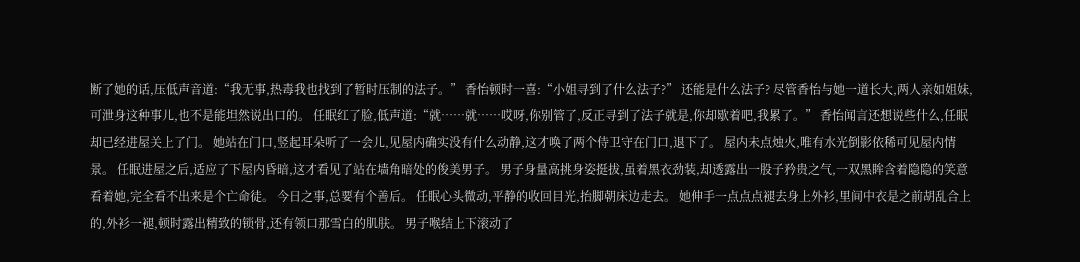断了她的话,压低声音道:“我无事,热毒我也找到了暂时压制的法子。” 香怡顿时一喜:“小姐寻到了什么法子?” 还能是什么法子? 尽管香怡与她一道长大,两人亲如姐妹,可泄身这种事儿,也不是能坦然说出口的。 任眠红了脸,低声道:“就……就……哎呀,你别管了,反正寻到了法子就是,你却歇着吧,我累了。” 香怡闻言还想说些什么,任眠却已经进屋关上了门。 她站在门口,竖起耳朵听了一会儿,见屋内确实没有什么动静,这才唤了两个侍卫守在门口,退下了。 屋内未点烛火,唯有水光倒影依稀可见屋内情景。 任眠进屋之后,适应了下屋内昏暗,这才看见了站在墙角暗处的俊美男子。 男子身量高挑身姿挺拔,虽着黑衣劲装,却透露出一股子矜贵之气,一双黑眸含着隐隐的笑意看着她,完全看不出来是个亡命徒。 今日之事,总要有个善后。 任眠心头微动,平静的收回目光,抬脚朝床边走去。 她伸手一点点点褪去身上外衫,里间中衣是之前胡乱合上的,外衫一褪,顿时露出精致的锁骨,还有领口那雪白的肌肤。 男子喉结上下滚动了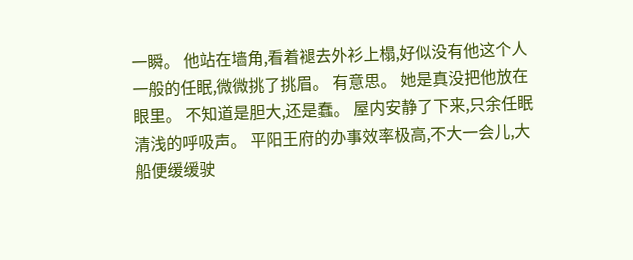一瞬。 他站在墙角,看着褪去外衫上榻,好似没有他这个人一般的任眠,微微挑了挑眉。 有意思。 她是真没把他放在眼里。 不知道是胆大,还是蠢。 屋内安静了下来,只余任眠清浅的呼吸声。 平阳王府的办事效率极高,不大一会儿,大船便缓缓驶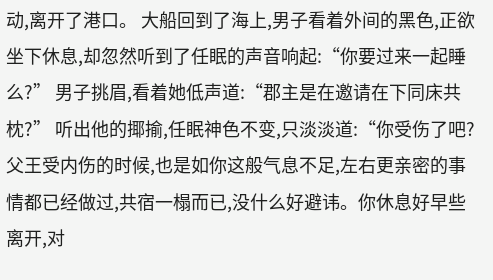动,离开了港口。 大船回到了海上,男子看着外间的黑色,正欲坐下休息,却忽然听到了任眠的声音响起:“你要过来一起睡么?” 男子挑眉,看着她低声道:“郡主是在邀请在下同床共枕?” 听出他的揶揄,任眠神色不变,只淡淡道:“你受伤了吧?父王受内伤的时候,也是如你这般气息不足,左右更亲密的事情都已经做过,共宿一榻而已,没什么好避讳。你休息好早些离开,对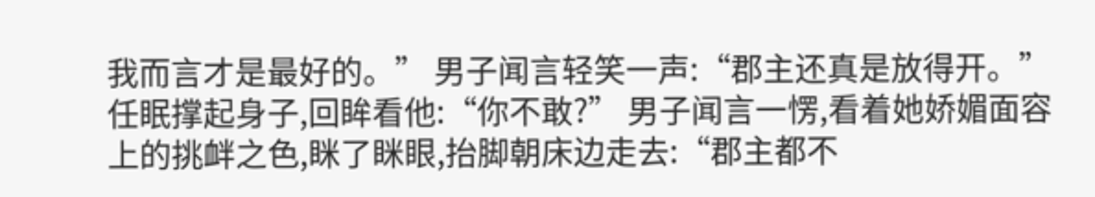我而言才是最好的。” 男子闻言轻笑一声:“郡主还真是放得开。” 任眠撑起身子,回眸看他:“你不敢?” 男子闻言一愣,看着她娇媚面容上的挑衅之色,眯了眯眼,抬脚朝床边走去:“郡主都不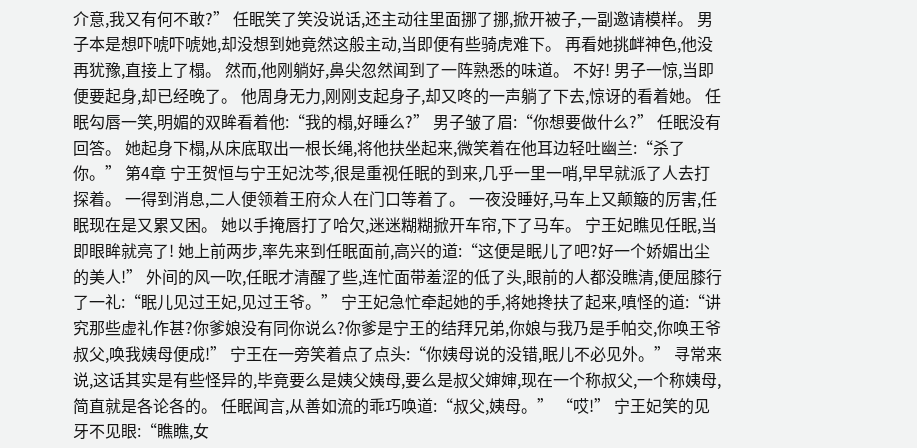介意,我又有何不敢?” 任眠笑了笑没说话,还主动往里面挪了挪,掀开被子,一副邀请模样。 男子本是想吓唬吓唬她,却没想到她竟然这般主动,当即便有些骑虎难下。 再看她挑衅神色,他没再犹豫,直接上了榻。 然而,他刚躺好,鼻尖忽然闻到了一阵熟悉的味道。 不好! 男子一惊,当即便要起身,却已经晚了。 他周身无力,刚刚支起身子,却又咚的一声躺了下去,惊讶的看着她。 任眠勾唇一笑,明媚的双眸看着他:“我的榻,好睡么?” 男子皱了眉:“你想要做什么?” 任眠没有回答。 她起身下榻,从床底取出一根长绳,将他扶坐起来,微笑着在他耳边轻吐幽兰:“杀了你。” 第4章 宁王贺恒与宁王妃沈芩,很是重视任眠的到来,几乎一里一哨,早早就派了人去打探着。 一得到消息,二人便领着王府众人在门口等着了。 一夜没睡好,马车上又颠簸的厉害,任眠现在是又累又困。 她以手掩唇打了哈欠,迷迷糊糊掀开车帘,下了马车。 宁王妃瞧见任眠,当即眼眸就亮了! 她上前两步,率先来到任眠面前,高兴的道:“这便是眠儿了吧?好一个娇媚出尘的美人!” 外间的风一吹,任眠才清醒了些,连忙面带羞涩的低了头,眼前的人都没瞧清,便屈膝行了一礼:“眠儿见过王妃,见过王爷。” 宁王妃急忙牵起她的手,将她搀扶了起来,嗔怪的道:“讲究那些虚礼作甚?你爹娘没有同你说么?你爹是宁王的结拜兄弟,你娘与我乃是手帕交,你唤王爷叔父,唤我姨母便成!” 宁王在一旁笑着点了点头:“你姨母说的没错,眠儿不必见外。” 寻常来说,这话其实是有些怪异的,毕竟要么是姨父姨母,要么是叔父婶婶,现在一个称叔父,一个称姨母,简直就是各论各的。 任眠闻言,从善如流的乖巧唤道:“叔父,姨母。” “哎!” 宁王妃笑的见牙不见眼:“瞧瞧,女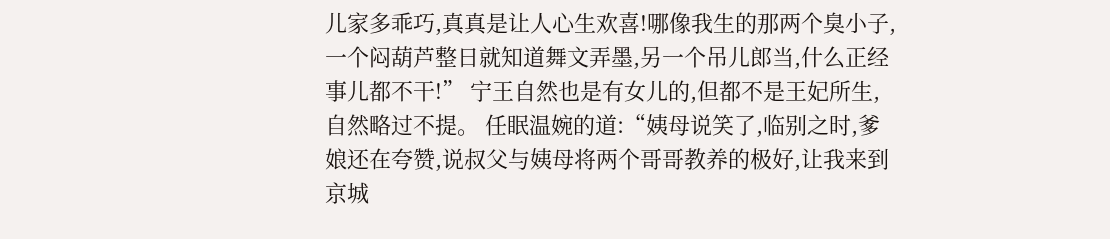儿家多乖巧,真真是让人心生欢喜!哪像我生的那两个臭小子,一个闷葫芦整日就知道舞文弄墨,另一个吊儿郎当,什么正经事儿都不干!” 宁王自然也是有女儿的,但都不是王妃所生,自然略过不提。 任眠温婉的道:“姨母说笑了,临别之时,爹娘还在夸赞,说叔父与姨母将两个哥哥教养的极好,让我来到京城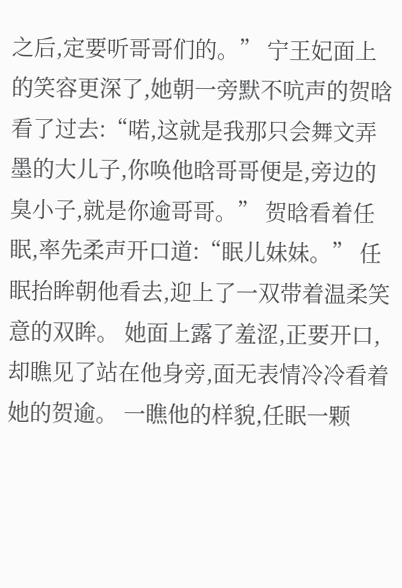之后,定要听哥哥们的。” 宁王妃面上的笑容更深了,她朝一旁默不吭声的贺晗看了过去:“喏,这就是我那只会舞文弄墨的大儿子,你唤他晗哥哥便是,旁边的臭小子,就是你逾哥哥。” 贺晗看着任眠,率先柔声开口道:“眠儿妹妹。” 任眠抬眸朝他看去,迎上了一双带着温柔笑意的双眸。 她面上露了羞涩,正要开口,却瞧见了站在他身旁,面无表情冷冷看着她的贺逾。 一瞧他的样貌,任眠一颗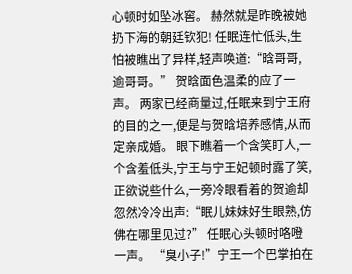心顿时如坠冰窖。 赫然就是昨晚被她扔下海的朝廷钦犯! 任眠连忙低头,生怕被瞧出了异样,轻声唤道:“晗哥哥,逾哥哥。” 贺晗面色温柔的应了一声。 两家已经商量过,任眠来到宁王府的目的之一,便是与贺晗培养感情,从而定亲成婚。 眼下瞧着一个含笑盯人,一个含羞低头,宁王与宁王妃顿时露了笑,正欲说些什么,一旁冷眼看着的贺逾却忽然冷冷出声:“眠儿妹妹好生眼熟,仿佛在哪里见过?” 任眠心头顿时咯噔一声。 “臭小子!”宁王一个巴掌拍在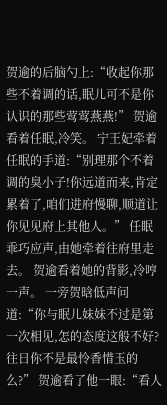贺逾的后脑勺上:“收起你那些不着调的话,眠儿可不是你认识的那些莺莺燕燕!” 贺逾看着任眠,冷笑。 宁王妃牵着任眠的手道:“别理那个不着调的臭小子!你远道而来,肯定累着了,咱们进府慢聊,顺道让你见见府上其他人。” 任眠乖巧应声,由她牵着往府里走去。 贺逾看着她的背影,冷哼一声。 一旁贺晗低声问道:“你与眠儿妹妹不过是第一次相见,怎的态度这般不好?往日你不是最怜香惜玉的么?” 贺逾看了他一眼:“看人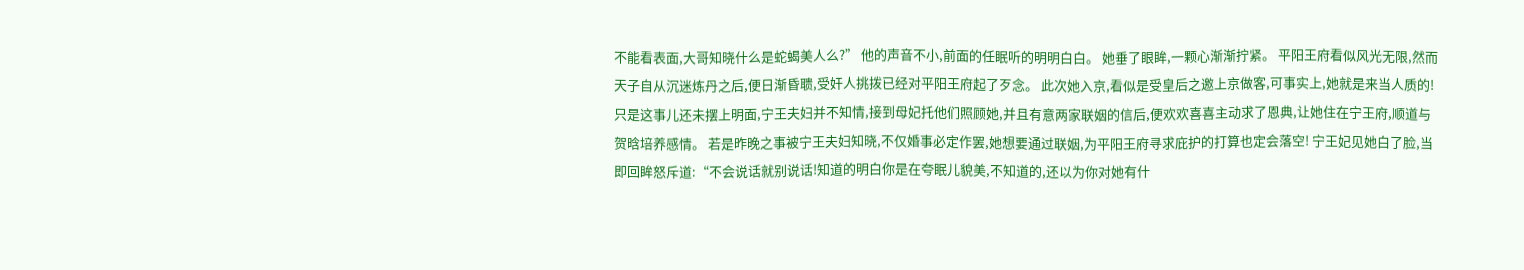不能看表面,大哥知晓什么是蛇蝎美人么?” 他的声音不小,前面的任眠听的明明白白。 她垂了眼眸,一颗心渐渐拧紧。 平阳王府看似风光无限,然而天子自从沉迷炼丹之后,便日渐昏聩,受奸人挑拨已经对平阳王府起了歹念。 此次她入京,看似是受皇后之邀上京做客,可事实上,她就是来当人质的! 只是这事儿还未摆上明面,宁王夫妇并不知情,接到母妃托他们照顾她,并且有意两家联姻的信后,便欢欢喜喜主动求了恩典,让她住在宁王府,顺道与贺晗培养感情。 若是昨晚之事被宁王夫妇知晓,不仅婚事必定作罢,她想要通过联姻,为平阳王府寻求庇护的打算也定会落空! 宁王妃见她白了脸,当即回眸怒斥道:“不会说话就别说话!知道的明白你是在夸眠儿貌美,不知道的,还以为你对她有什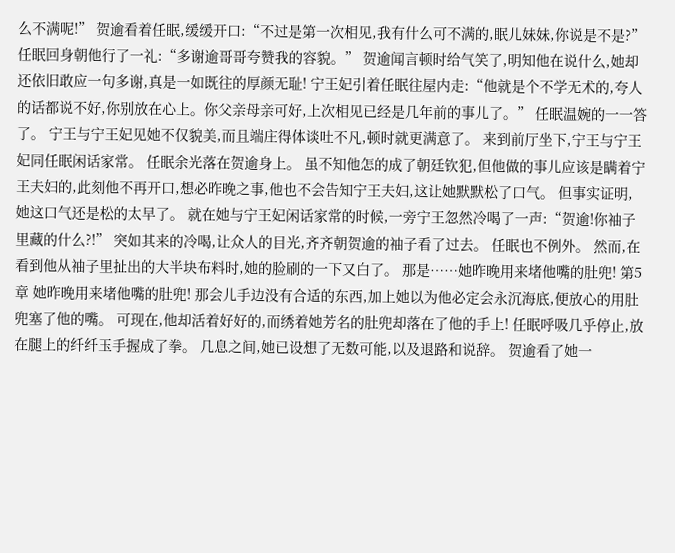么不满呢!” 贺逾看着任眠,缓缓开口:“不过是第一次相见,我有什么可不满的,眠儿妹妹,你说是不是?” 任眠回身朝他行了一礼:“多谢逾哥哥夸赞我的容貌。” 贺逾闻言顿时给气笑了,明知他在说什么,她却还依旧敢应一句多谢,真是一如既往的厚颜无耻! 宁王妃引着任眠往屋内走:“他就是个不学无术的,夸人的话都说不好,你别放在心上。你父亲母亲可好,上次相见已经是几年前的事儿了。” 任眠温婉的一一答了。 宁王与宁王妃见她不仅貌美,而且端庄得体谈吐不凡,顿时就更满意了。 来到前厅坐下,宁王与宁王妃同任眠闲话家常。 任眠余光落在贺逾身上。 虽不知他怎的成了朝廷钦犯,但他做的事儿应该是瞒着宁王夫妇的,此刻他不再开口,想必昨晚之事,他也不会告知宁王夫妇,这让她默默松了口气。 但事实证明,她这口气还是松的太早了。 就在她与宁王妃闲话家常的时候,一旁宁王忽然冷喝了一声:“贺逾!你袖子里藏的什么?!” 突如其来的冷喝,让众人的目光,齐齐朝贺逾的袖子看了过去。 任眠也不例外。 然而,在看到他从袖子里扯出的大半块布料时,她的脸刷的一下又白了。 那是……她昨晚用来堵他嘴的肚兜! 第5章 她昨晚用来堵他嘴的肚兜! 那会儿手边没有合适的东西,加上她以为他必定会永沉海底,便放心的用肚兜塞了他的嘴。 可现在,他却活着好好的,而绣着她芳名的肚兜却落在了他的手上! 任眠呼吸几乎停止,放在腿上的纤纤玉手握成了拳。 几息之间,她已设想了无数可能,以及退路和说辞。 贺逾看了她一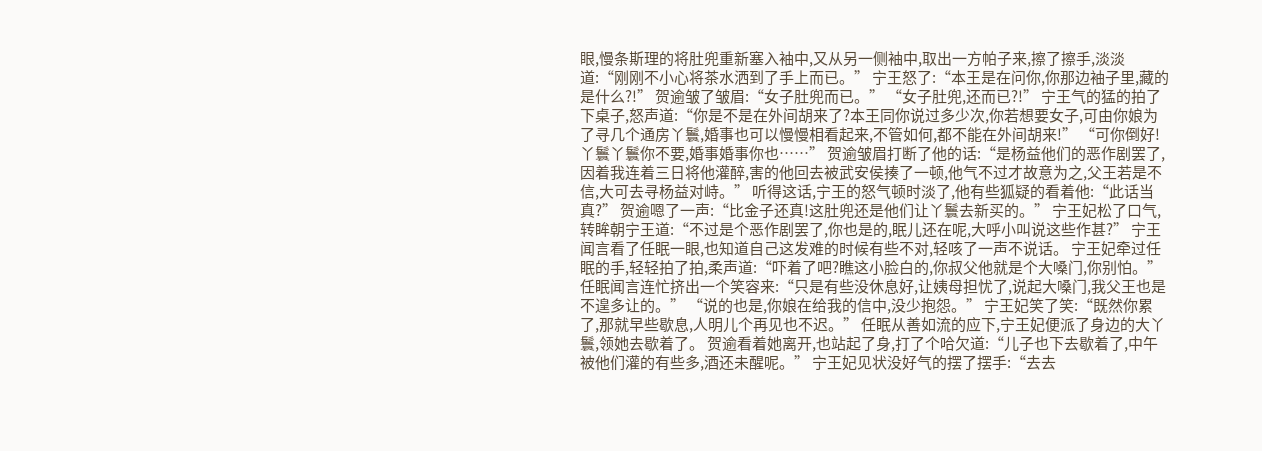眼,慢条斯理的将肚兜重新塞入袖中,又从另一侧袖中,取出一方帕子来,擦了擦手,淡淡道:“刚刚不小心将茶水洒到了手上而已。” 宁王怒了:“本王是在问你,你那边袖子里,藏的是什么?!” 贺逾皱了皱眉:“女子肚兜而已。” “女子肚兜,还而已?!” 宁王气的猛的拍了下桌子,怒声道:“你是不是在外间胡来了?本王同你说过多少次,你若想要女子,可由你娘为了寻几个通房丫鬟,婚事也可以慢慢相看起来,不管如何,都不能在外间胡来!” “可你倒好!丫鬟丫鬟你不要,婚事婚事你也……” 贺逾皱眉打断了他的话:“是杨益他们的恶作剧罢了,因着我连着三日将他灌醉,害的他回去被武安侯揍了一顿,他气不过才故意为之,父王若是不信,大可去寻杨益对峙。” 听得这话,宁王的怒气顿时淡了,他有些狐疑的看着他:“此话当真?” 贺逾嗯了一声:“比金子还真!这肚兜还是他们让丫鬟去新买的。” 宁王妃松了口气,转眸朝宁王道:“不过是个恶作剧罢了,你也是的,眠儿还在呢,大呼小叫说这些作甚?” 宁王闻言看了任眠一眼,也知道自己这发难的时候有些不对,轻咳了一声不说话。 宁王妃牵过任眠的手,轻轻拍了拍,柔声道:“吓着了吧?瞧这小脸白的,你叔父他就是个大嗓门,你别怕。” 任眠闻言连忙挤出一个笑容来:“只是有些没休息好,让姨母担忧了,说起大嗓门,我父王也是不遑多让的。” “说的也是,你娘在给我的信中,没少抱怨。” 宁王妃笑了笑:“既然你累了,那就早些歇息,人明儿个再见也不迟。” 任眠从善如流的应下,宁王妃便派了身边的大丫鬟,领她去歇着了。 贺逾看着她离开,也站起了身,打了个哈欠道:“儿子也下去歇着了,中午被他们灌的有些多,酒还未醒呢。” 宁王妃见状没好气的摆了摆手:“去去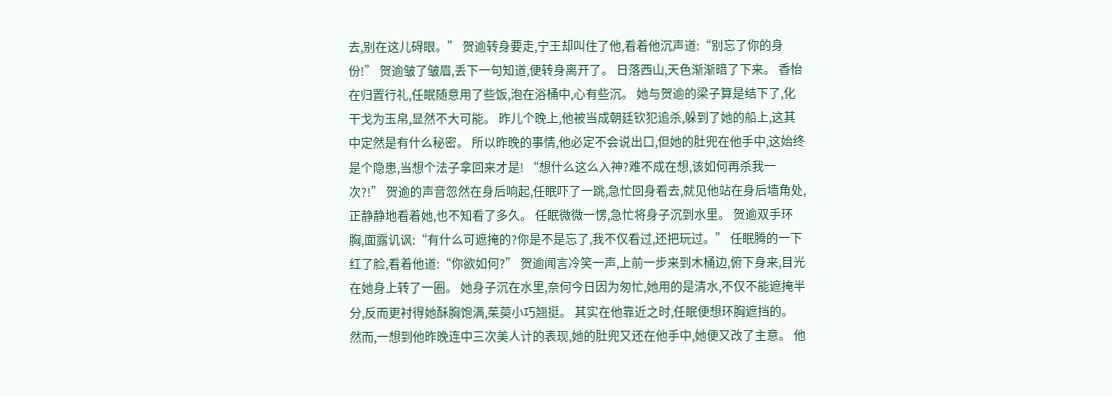去,别在这儿碍眼。” 贺逾转身要走,宁王却叫住了他,看着他沉声道:“别忘了你的身份!” 贺逾皱了皱眉,丢下一句知道,便转身离开了。 日落西山,天色渐渐暗了下来。 香怡在归置行礼,任眠随意用了些饭,泡在浴桶中,心有些沉。 她与贺逾的梁子算是结下了,化干戈为玉帛,显然不大可能。 昨儿个晚上,他被当成朝廷钦犯追杀,躲到了她的船上,这其中定然是有什么秘密。 所以昨晚的事情,他必定不会说出口,但她的肚兜在他手中,这始终是个隐患,当想个法子拿回来才是! “想什么这么入神?难不成在想,该如何再杀我一次?!” 贺逾的声音忽然在身后响起,任眠吓了一跳,急忙回身看去,就见他站在身后墙角处,正静静地看着她,也不知看了多久。 任眠微微一愣,急忙将身子沉到水里。 贺逾双手环胸,面露讥讽:“有什么可遮掩的?你是不是忘了,我不仅看过,还把玩过。” 任眠腾的一下红了脸,看着他道:“你欲如何?” 贺逾闻言冷笑一声,上前一步来到木桶边,俯下身来,目光在她身上转了一圈。 她身子沉在水里,奈何今日因为匆忙,她用的是清水,不仅不能遮掩半分,反而更衬得她酥胸饱满,茱萸小巧翘挺。 其实在他靠近之时,任眠便想环胸遮挡的。 然而,一想到他昨晚连中三次美人计的表现,她的肚兜又还在他手中,她便又改了主意。 他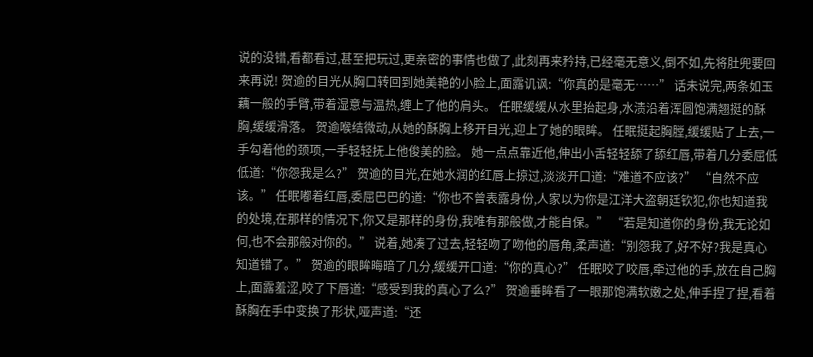说的没错,看都看过,甚至把玩过,更亲密的事情也做了,此刻再来矜持,已经毫无意义,倒不如,先将肚兜要回来再说! 贺逾的目光从胸口转回到她美艳的小脸上,面露讥讽:“你真的是毫无……” 话未说完,两条如玉藕一般的手臂,带着湿意与温热,缠上了他的肩头。 任眠缓缓从水里抬起身,水渍沿着浑圆饱满翘挺的酥胸,缓缓滑落。 贺逾喉结微动,从她的酥胸上移开目光,迎上了她的眼眸。 任眠挺起胸膛,缓缓贴了上去,一手勾着他的颈项,一手轻轻抚上他俊美的脸。 她一点点靠近他,伸出小舌轻轻舔了舔红唇,带着几分委屈低低道:“你怨我是么?” 贺逾的目光,在她水润的红唇上掠过,淡淡开口道:“难道不应该?” “自然不应该。” 任眠嘟着红唇,委屈巴巴的道:“你也不曾表露身份,人家以为你是江洋大盗朝廷钦犯,你也知道我的处境,在那样的情况下,你又是那样的身份,我唯有那般做,才能自保。” “若是知道你的身份,我无论如何,也不会那般对你的。” 说着,她凑了过去,轻轻吻了吻他的唇角,柔声道:“别怨我了,好不好?我是真心知道错了。” 贺逾的眼眸晦暗了几分,缓缓开口道:“你的真心?” 任眠咬了咬唇,牵过他的手,放在自己胸上,面露羞涩,咬了下唇道:“感受到我的真心了么?” 贺逾垂眸看了一眼那饱满软嫩之处,伸手捏了捏,看着酥胸在手中变换了形状,哑声道:“还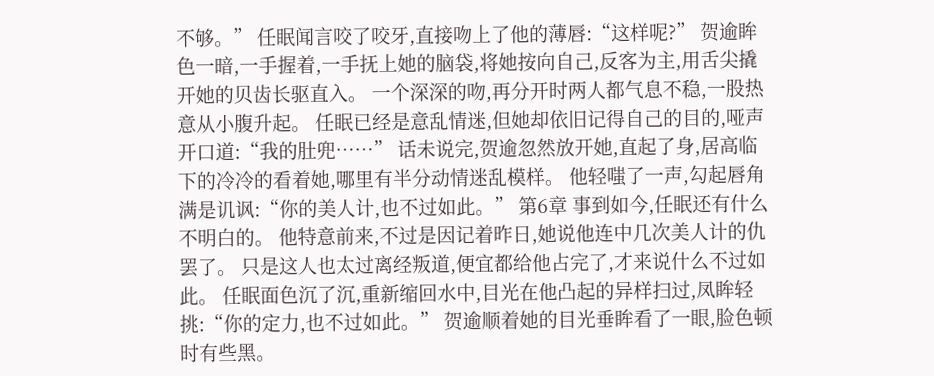不够。” 任眠闻言咬了咬牙,直接吻上了他的薄唇:“这样呢?” 贺逾眸色一暗,一手握着,一手抚上她的脑袋,将她按向自己,反客为主,用舌尖撬开她的贝齿长驱直入。 一个深深的吻,再分开时两人都气息不稳,一股热意从小腹升起。 任眠已经是意乱情迷,但她却依旧记得自己的目的,哑声开口道:“我的肚兜……” 话未说完,贺逾忽然放开她,直起了身,居高临下的冷冷的看着她,哪里有半分动情迷乱模样。 他轻嗤了一声,勾起唇角满是讥讽:“你的美人计,也不过如此。” 第6章 事到如今,任眠还有什么不明白的。 他特意前来,不过是因记着昨日,她说他连中几次美人计的仇罢了。 只是这人也太过离经叛道,便宜都给他占完了,才来说什么不过如此。 任眠面色沉了沉,重新缩回水中,目光在他凸起的异样扫过,凤眸轻挑:“你的定力,也不过如此。” 贺逾顺着她的目光垂眸看了一眼,脸色顿时有些黑。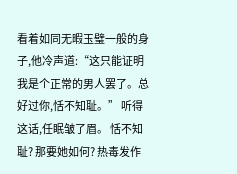看着如同无暇玉璧一般的身子,他冷声道:“这只能证明我是个正常的男人罢了。总好过你,恬不知耻。” 听得这话,任眠皱了眉。 恬不知耻? 那要她如何? 热毒发作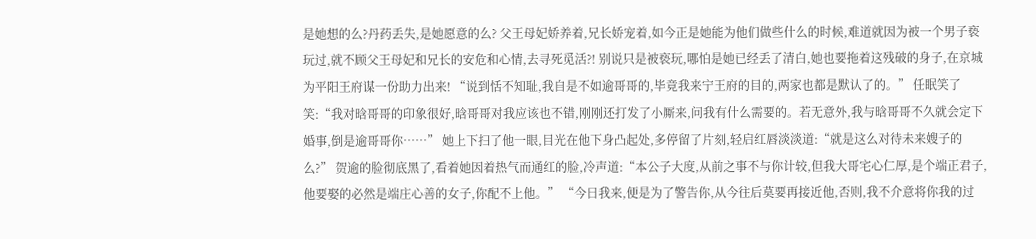是她想的么?丹药丢失,是她愿意的么? 父王母妃娇养着,兄长娇宠着,如今正是她能为他们做些什么的时候,难道就因为被一个男子亵玩过,就不顾父王母妃和兄长的安危和心情,去寻死觅活?! 别说只是被亵玩,哪怕是她已经丢了清白,她也要拖着这残破的身子,在京城为平阳王府谋一份助力出来! “说到恬不知耻,我自是不如逾哥哥的,毕竟我来宁王府的目的,两家也都是默认了的。” 任眠笑了笑:“我对晗哥哥的印象很好,晗哥哥对我应该也不错,刚刚还打发了小厮来,问我有什么需要的。若无意外,我与晗哥哥不久就会定下婚事,倒是逾哥哥你……” 她上下扫了他一眼,目光在他下身凸起处,多停留了片刻,轻启红唇淡淡道:“就是这么对待未来嫂子的么?” 贺逾的脸彻底黑了,看着她因着热气而通红的脸,冷声道:“本公子大度,从前之事不与你计较,但我大哥宅心仁厚,是个端正君子,他要娶的必然是端庄心善的女子,你配不上他。” “今日我来,便是为了警告你,从今往后莫要再接近他,否则,我不介意将你我的过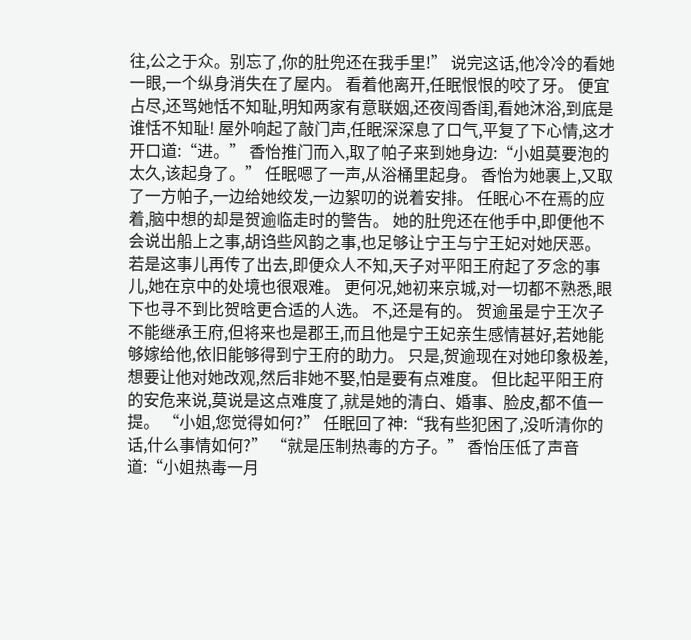往,公之于众。别忘了,你的肚兜还在我手里!” 说完这话,他冷冷的看她一眼,一个纵身消失在了屋内。 看着他离开,任眠恨恨的咬了牙。 便宜占尽,还骂她恬不知耻,明知两家有意联姻,还夜闯香闺,看她沐浴,到底是谁恬不知耻! 屋外响起了敲门声,任眠深深息了口气,平复了下心情,这才开口道:“进。” 香怡推门而入,取了帕子来到她身边:“小姐莫要泡的太久,该起身了。” 任眠嗯了一声,从浴桶里起身。 香怡为她裹上,又取了一方帕子,一边给她绞发,一边絮叨的说着安排。 任眠心不在焉的应着,脑中想的却是贺逾临走时的警告。 她的肚兜还在他手中,即便他不会说出船上之事,胡诌些风韵之事,也足够让宁王与宁王妃对她厌恶。 若是这事儿再传了出去,即便众人不知,天子对平阳王府起了歹念的事儿,她在京中的处境也很艰难。 更何况,她初来京城,对一切都不熟悉,眼下也寻不到比贺晗更合适的人选。 不,还是有的。 贺逾虽是宁王次子不能继承王府,但将来也是郡王,而且他是宁王妃亲生感情甚好,若她能够嫁给他,依旧能够得到宁王府的助力。 只是,贺逾现在对她印象极差,想要让他对她改观,然后非她不娶,怕是要有点难度。 但比起平阳王府的安危来说,莫说是这点难度了,就是她的清白、婚事、脸皮,都不值一提。 “小姐,您觉得如何?” 任眠回了神:“我有些犯困了,没听清你的话,什么事情如何?” “就是压制热毒的方子。” 香怡压低了声音道:“小姐热毒一月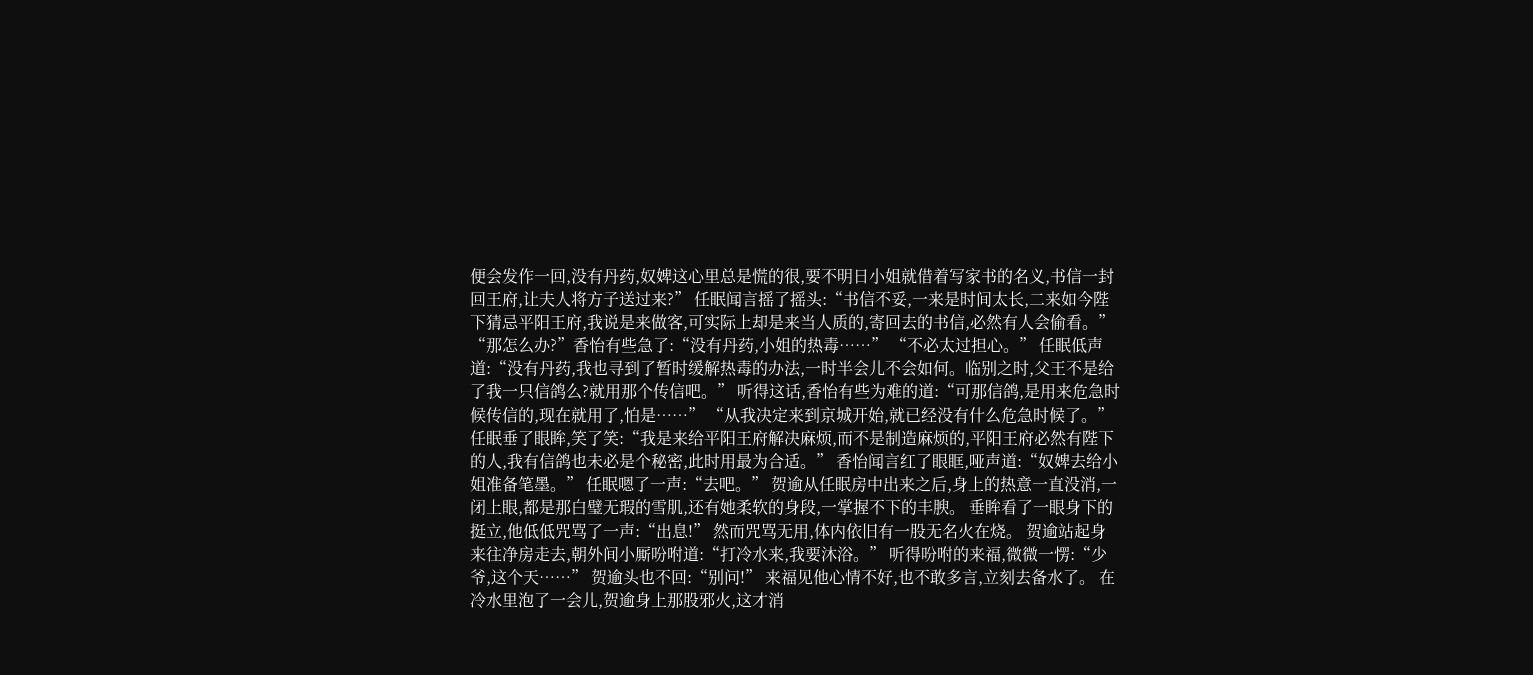便会发作一回,没有丹药,奴婢这心里总是慌的很,要不明日小姐就借着写家书的名义,书信一封回王府,让夫人将方子送过来?” 任眠闻言摇了摇头:“书信不妥,一来是时间太长,二来如今陛下猜忌平阳王府,我说是来做客,可实际上却是来当人质的,寄回去的书信,必然有人会偷看。” “那怎么办?”香怡有些急了:“没有丹药,小姐的热毒……” “不必太过担心。” 任眠低声道:“没有丹药,我也寻到了暂时缓解热毒的办法,一时半会儿不会如何。临别之时,父王不是给了我一只信鸽么?就用那个传信吧。” 听得这话,香怡有些为难的道:“可那信鸽,是用来危急时候传信的,现在就用了,怕是……” “从我决定来到京城开始,就已经没有什么危急时候了。” 任眠垂了眼眸,笑了笑:“我是来给平阳王府解决麻烦,而不是制造麻烦的,平阳王府必然有陛下的人,我有信鸽也未必是个秘密,此时用最为合适。” 香怡闻言红了眼眶,哑声道:“奴婢去给小姐准备笔墨。” 任眠嗯了一声:“去吧。” 贺逾从任眠房中出来之后,身上的热意一直没消,一闭上眼,都是那白璧无瑕的雪肌,还有她柔软的身段,一掌握不下的丰腴。 垂眸看了一眼身下的挺立,他低低咒骂了一声:“出息!” 然而咒骂无用,体内依旧有一股无名火在烧。 贺逾站起身来往净房走去,朝外间小厮吩咐道:“打冷水来,我要沐浴。” 听得吩咐的来福,微微一愣:“少爷,这个天……” 贺逾头也不回:“别问!” 来福见他心情不好,也不敢多言,立刻去备水了。 在冷水里泡了一会儿,贺逾身上那股邪火,这才消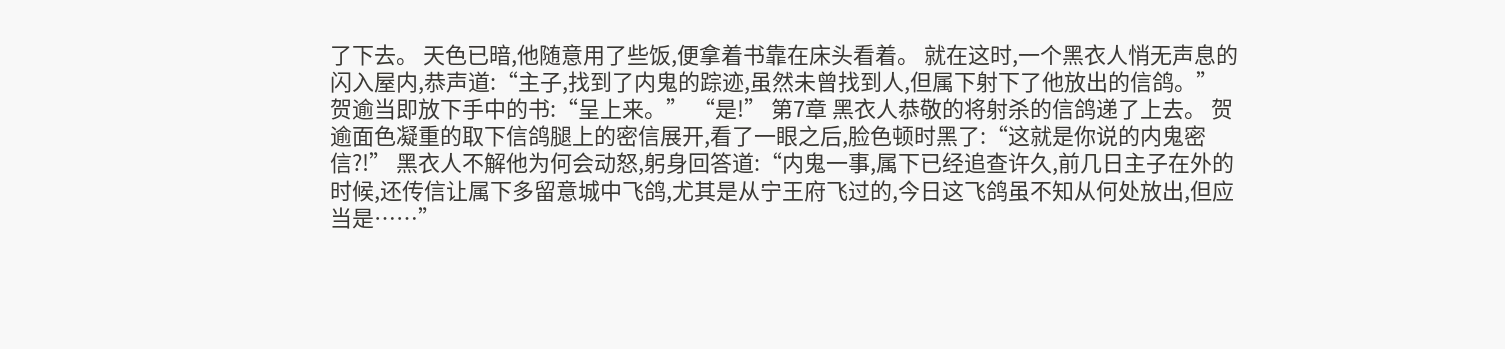了下去。 天色已暗,他随意用了些饭,便拿着书靠在床头看着。 就在这时,一个黑衣人悄无声息的闪入屋内,恭声道:“主子,找到了内鬼的踪迹,虽然未曾找到人,但属下射下了他放出的信鸽。” 贺逾当即放下手中的书:“呈上来。” “是!” 第7章 黑衣人恭敬的将射杀的信鸽递了上去。 贺逾面色凝重的取下信鸽腿上的密信展开,看了一眼之后,脸色顿时黑了:“这就是你说的内鬼密信?!” 黑衣人不解他为何会动怒,躬身回答道:“内鬼一事,属下已经追查许久,前几日主子在外的时候,还传信让属下多留意城中飞鸽,尤其是从宁王府飞过的,今日这飞鸽虽不知从何处放出,但应当是……”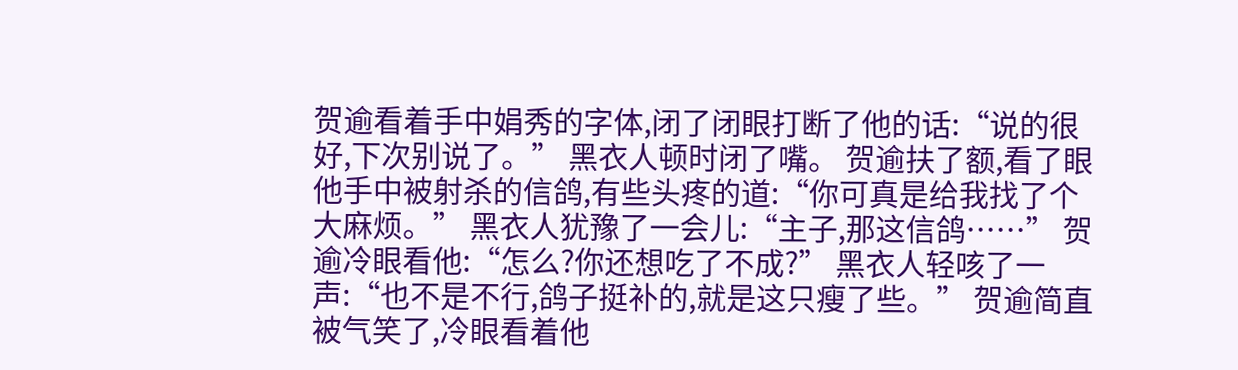贺逾看着手中娟秀的字体,闭了闭眼打断了他的话:“说的很好,下次别说了。” 黑衣人顿时闭了嘴。 贺逾扶了额,看了眼他手中被射杀的信鸽,有些头疼的道:“你可真是给我找了个大麻烦。” 黑衣人犹豫了一会儿:“主子,那这信鸽……” 贺逾冷眼看他:“怎么?你还想吃了不成?” 黑衣人轻咳了一声:“也不是不行,鸽子挺补的,就是这只瘦了些。” 贺逾简直被气笑了,冷眼看着他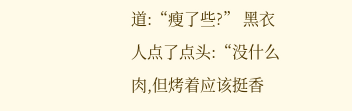道:“瘦了些?” 黑衣人点了点头:“没什么肉,但烤着应该挺香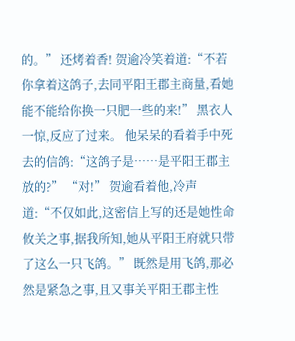的。” 还烤着香! 贺逾冷笑着道:“不若你拿着这鸽子,去同平阳王郡主商量,看她能不能给你换一只肥一些的来!” 黑衣人一惊,反应了过来。 他呆呆的看着手中死去的信鸽:“这鸽子是……是平阳王郡主放的?” “对!” 贺逾看着他,冷声道:“不仅如此,这密信上写的还是她性命攸关之事,据我所知,她从平阳王府就只带了这么一只飞鸽。” 既然是用飞鸽,那必然是紧急之事,且又事关平阳王郡主性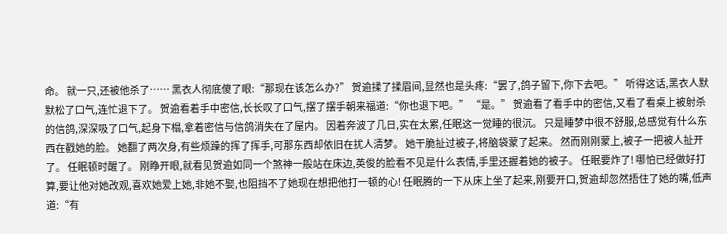命。 就一只,还被他杀了…… 黑衣人彻底傻了眼:“那现在该怎么办?” 贺逾揉了揉眉间,显然也是头疼:“罢了,鸽子留下,你下去吧。” 听得这话,黑衣人默默松了口气,连忙退下了。 贺逾看着手中密信,长长叹了口气,摆了摆手朝来福道:“你也退下吧。” “是。” 贺逾看了看手中的密信,又看了看桌上被射杀的信鸽,深深吸了口气,起身下榻,拿着密信与信鸽消失在了屋内。 因着奔波了几日,实在太累,任眠这一觉睡的很沉。 只是睡梦中很不舒服,总感觉有什么东西在戳她的脸。 她翻了两次身,有些烦躁的挥了挥手,可那东西却依旧在扰人清梦。 她干脆扯过被子,将脑袋蒙了起来。 然而刚刚蒙上,被子一把被人扯开了。 任眠顿时醒了。 刚睁开眼,就看见贺逾如同一个煞神一般站在床边,英俊的脸看不见是什么表情,手里还握着她的被子。 任眠要炸了! 哪怕已经做好打算,要让他对她改观,喜欢她爱上她,非她不娶,也阻挡不了她现在想把他打一顿的心! 任眠腾的一下从床上坐了起来,刚要开口,贺逾却忽然捂住了她的嘴,低声道:“有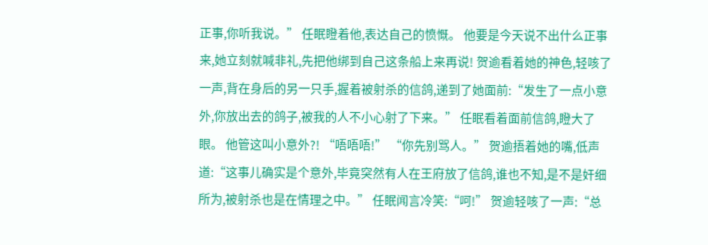正事,你听我说。” 任眠瞪着他,表达自己的愤慨。 他要是今天说不出什么正事来,她立刻就喊非礼,先把他绑到自己这条船上来再说! 贺逾看着她的神色,轻咳了一声,背在身后的另一只手,握着被射杀的信鸽,递到了她面前:“发生了一点小意外,你放出去的鸽子,被我的人不小心射了下来。” 任眠看着面前信鸽,瞪大了眼。 他管这叫小意外?! “唔唔唔!” “你先别骂人。” 贺逾捂着她的嘴,低声道:“这事儿确实是个意外,毕竟突然有人在王府放了信鸽,谁也不知,是不是奸细所为,被射杀也是在情理之中。” 任眠闻言冷笑:“呵!” 贺逾轻咳了一声:“总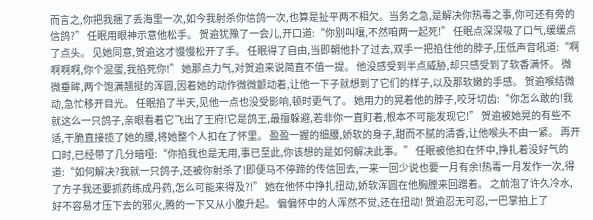而言之,你把我捆了丢海里一次,如今我射杀你信鸽一次,也算是扯平两不相欠。当务之急,是解决你热毒之事,你可还有旁的信鸽?” 任眠用眼神示意他松手。 贺逾犹豫了一会儿,开口道:“你别叫嚷,不然咱两一起死!” 任眠点深深吸了口气,缓缓点了点头。 见她同意,贺逾这才慢慢松开了手。 任眠得了自由,当即朝他扑了过去,双手一把掐住他的脖子,压低声音吼道:“啊啊啊啊,你个混蛋,我掐死你!” 她那点力气,对贺逾来说简直不值一提。 他没感受到半点威胁,却只感受到了软香满怀。 微微垂眸,两个饱满翘挺的浑圆,因着她的动作微微颤动着,让他一下子就想到了它们的样子,以及那软嫩的手感。 贺逾喉结微动,急忙移开目光。 任眠掐了半天,见他一点也没受影响,顿时更气了。 她用力的晃着他的脖子,咬牙切齿:“你怎么敢的!我就这么一只鸽子,亲眼看着它飞出了王府!它是鸽王,最擅躲避,若非你一直盯着,根本不可能发现它!” 贺逾被她晃的有些不适,干脆直接揽了她的腰,将她整个人扣在了怀里。 盈盈一握的细腰,娇软的身子,甜而不腻的清香,让他喉头不由一紧。 再开口时,已经带了几分暗哑:“你掐我也是无用,事已至此,你该想的是如何解决此事。” 任眠被他扣在怀中,挣扎着没好气的道:“如何解决?我就一只鸽子,还被你射杀了!即便马不停蹄的传信回去,一来一回少说也要一月有余!热毒一月发作一次,得了方子我还要抓药练成丹药,怎么可能来得及?!” 她在他怀中挣扎扭动,娇软浑圆在他胸膛来回蹭着。 之前泡了许久冷水,好不容易才压下去的邪火,腾的一下又从小腹升起。 偏偏怀中的人浑然不觉,还在扭动! 贺逾忍无可忍,一巴掌拍上了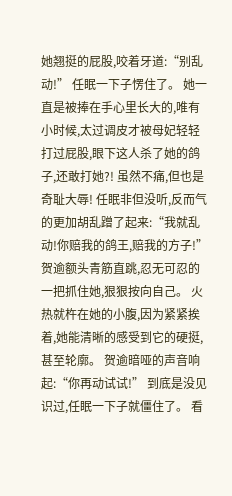她翘挺的屁股,咬着牙道:“别乱动!” 任眠一下子愣住了。 她一直是被捧在手心里长大的,唯有小时候,太过调皮才被母妃轻轻打过屁股,眼下这人杀了她的鸽子,还敢打她?! 虽然不痛,但也是奇耻大辱! 任眠非但没听,反而气的更加胡乱蹭了起来:“我就乱动!你赔我的鸽王,赔我的方子!” 贺逾额头青筋直跳,忍无可忍的一把抓住她,狠狠按向自己。 火热就杵在她的小腹,因为紧紧挨着,她能清晰的感受到它的硬挺,甚至轮廓。 贺逾暗哑的声音响起:“你再动试试!” 到底是没见识过,任眠一下子就僵住了。 看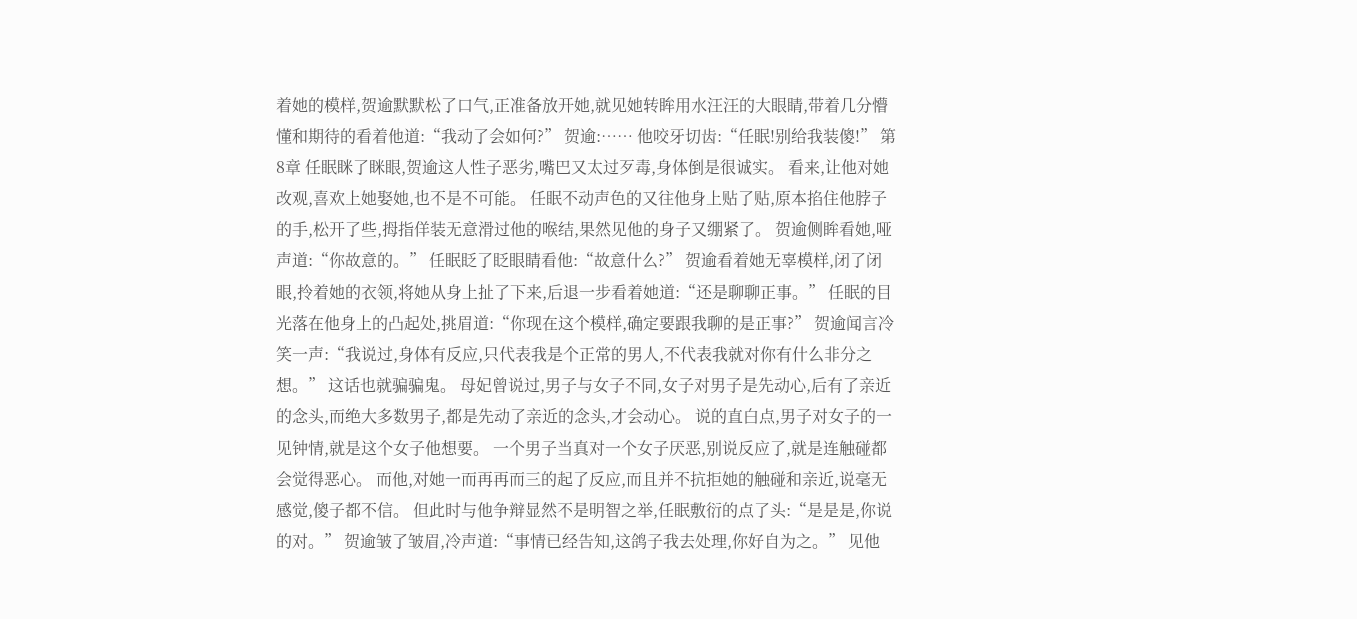着她的模样,贺逾默默松了口气,正准备放开她,就见她转眸用水汪汪的大眼睛,带着几分懵懂和期待的看着他道:“我动了会如何?” 贺逾:…… 他咬牙切齿:“任眠!别给我装傻!” 第8章 任眠眯了眯眼,贺逾这人性子恶劣,嘴巴又太过歹毒,身体倒是很诚实。 看来,让他对她改观,喜欢上她娶她,也不是不可能。 任眠不动声色的又往他身上贴了贴,原本掐住他脖子的手,松开了些,拇指佯装无意滑过他的喉结,果然见他的身子又绷紧了。 贺逾侧眸看她,哑声道:“你故意的。” 任眠眨了眨眼睛看他:“故意什么?” 贺逾看着她无辜模样,闭了闭眼,拎着她的衣领,将她从身上扯了下来,后退一步看着她道:“还是聊聊正事。” 任眠的目光落在他身上的凸起处,挑眉道:“你现在这个模样,确定要跟我聊的是正事?” 贺逾闻言冷笑一声:“我说过,身体有反应,只代表我是个正常的男人,不代表我就对你有什么非分之想。” 这话也就骗骗鬼。 母妃曾说过,男子与女子不同,女子对男子是先动心,后有了亲近的念头,而绝大多数男子,都是先动了亲近的念头,才会动心。 说的直白点,男子对女子的一见钟情,就是这个女子他想要。 一个男子当真对一个女子厌恶,别说反应了,就是连触碰都会觉得恶心。 而他,对她一而再再而三的起了反应,而且并不抗拒她的触碰和亲近,说毫无感觉,傻子都不信。 但此时与他争辩显然不是明智之举,任眠敷衍的点了头:“是是是,你说的对。” 贺逾皱了皱眉,冷声道:“事情已经告知,这鸽子我去处理,你好自为之。” 见他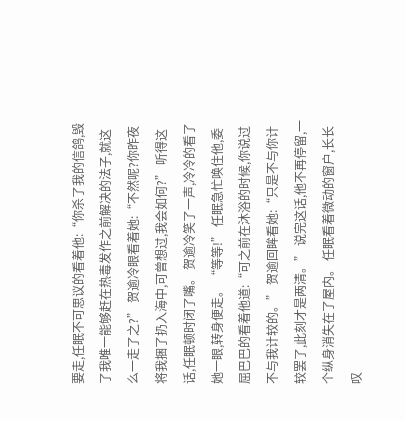要走,任眠不可思议的看着他:“你杀了我的信鸽,毁了我唯一能够赶在热毒发作之前解决的法子,就这么一走了之?” 贺逾冷眼看着她:“不然呢?你昨夜将我捆了扔入海中,可曾想过,我会如何?” 听得这话,任眠顿时闭了嘴。 贺逾冷笑了一声,冷冷的看了她一眼,转身便走。 “等等!” 任眠急忙唤住他,委屈巴巴的看着他道:“可之前在沐浴的时候,你说过不与我计较的。” 贺逾回眸看她:“只是不与你计较罢了,此刻才是两清。” 说完这话,他不再停留,一个纵身消失在了屋内。 任眠看着微动的窗户,长长叹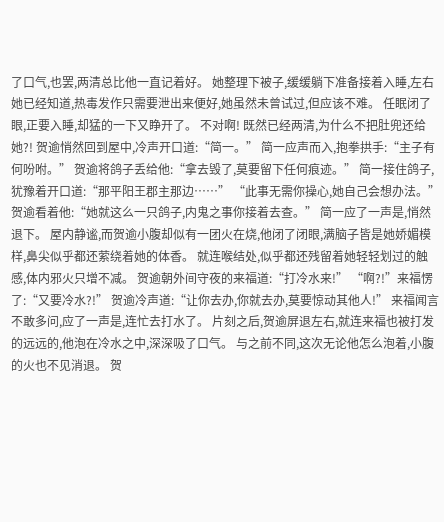了口气,也罢,两清总比他一直记着好。 她整理下被子,缓缓躺下准备接着入睡,左右她已经知道,热毒发作只需要泄出来便好,她虽然未曾试过,但应该不难。 任眠闭了眼,正要入睡,却猛的一下又睁开了。 不对啊! 既然已经两清,为什么不把肚兜还给她?! 贺逾悄然回到屋中,冷声开口道:“简一。” 简一应声而入,抱拳拱手:“主子有何吩咐。” 贺逾将鸽子丢给他:“拿去毁了,莫要留下任何痕迹。” 简一接住鸽子,犹豫着开口道:“那平阳王郡主那边……” “此事无需你操心,她自己会想办法。”贺逾看着他:“她就这么一只鸽子,内鬼之事你接着去查。” 简一应了一声是,悄然退下。 屋内静谧,而贺逾小腹却似有一团火在烧,他闭了闭眼,满脑子皆是她娇媚模样,鼻尖似乎都还萦绕着她的体香。 就连喉结处,似乎都还残留着她轻轻划过的触感,体内邪火只增不减。 贺逾朝外间守夜的来福道:“打冷水来!” “啊?!”来福愣了:“又要冷水?!” 贺逾冷声道:“让你去办,你就去办,莫要惊动其他人!” 来福闻言不敢多问,应了一声是,连忙去打水了。 片刻之后,贺逾屏退左右,就连来福也被打发的远远的,他泡在冷水之中,深深吸了口气。 与之前不同,这次无论他怎么泡着,小腹的火也不见消退。 贺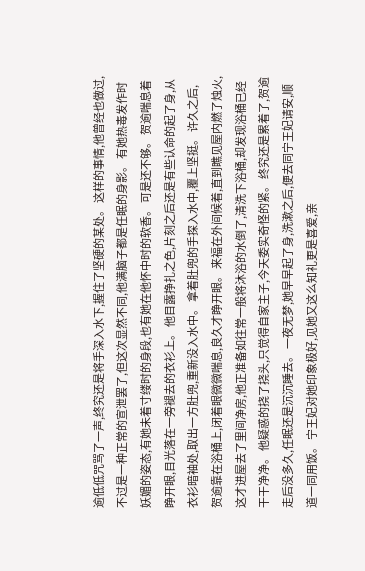逾低低咒骂了一声,终究还是将手深入水下,握住了坚硬的某处。 这样的事情,他曾经也做过,不过是一种正常的宣泄罢了,但这次显然不同,他满脑子都是任眠的身影。 有她热毒发作时妖媚的姿态,有她未着寸缕时的身段,也有她在他怀中时的软香。 可是还不够。 贺逾喘息着睁开眼,目光落在一旁褪去的衣衫上。 他目露挣扎之色,片刻之后还是有些认命的起了身,从衣衫暗袖处,取出一方肚兜,重新没入水中。 拿着肚兜的手探入水中,覆上坚挺。 许久之后,贺逾靠在浴桶上,闭着眼微微喘息,良久才睁开眼。 来福在外间候着,直到瞧见屋内燃了烛火,这才进屋去了里间净房,他正准备如往常一般将沐浴的水倒了,清洗下浴桶,却发现浴桶已经干干净净。 他疑惑的挠了挠头,只觉得自家主子,今天委实奇怪的紧。 终究还是累着了,贺逾走后没多久,任眠还是沉沉睡去。 一夜无梦,她早早起了身,洗漱之后,便去同宁王妃请安,顺道一同用饭。 宁王妃对她印象极好,见她又这么知礼更是喜爱,亲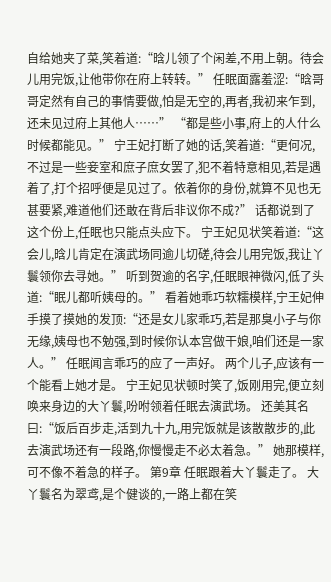自给她夹了菜,笑着道:“晗儿领了个闲差,不用上朝。待会儿用完饭,让他带你在府上转转。” 任眠面露羞涩:“晗哥哥定然有自己的事情要做,怕是无空的,再者,我初来乍到,还未见过府上其他人……” “都是些小事,府上的人什么时候都能见。” 宁王妃打断了她的话,笑着道:“更何况,不过是一些妾室和庶子庶女罢了,犯不着特意相见,若是遇着了,打个招呼便是见过了。依着你的身份,就算不见也无甚要紧,难道他们还敢在背后非议你不成?” 话都说到了这个份上,任眠也只能点头应下。 宁王妃见状笑着道:“这会儿,晗儿肯定在演武场同逾儿切磋,待会儿用完饭,我让丫鬟领你去寻她。” 听到贺逾的名字,任眠眼神微闪,低了头道:“眠儿都听姨母的。” 看着她乖巧软糯模样,宁王妃伸手摸了摸她的发顶:“还是女儿家乖巧,若是那臭小子与你无缘,姨母也不勉强,到时候你认本宫做干娘,咱们还是一家人。” 任眠闻言乖巧的应了一声好。 两个儿子,应该有一个能看上她才是。 宁王妃见状顿时笑了,饭刚用完,便立刻唤来身边的大丫鬟,吩咐领着任眠去演武场。 还美其名曰:“饭后百步走,活到九十九,用完饭就是该散散步的,此去演武场还有一段路,你慢慢走不必太着急。” 她那模样,可不像不着急的样子。 第9章 任眠跟着大丫鬟走了。 大丫鬟名为翠鸢,是个健谈的,一路上都在笑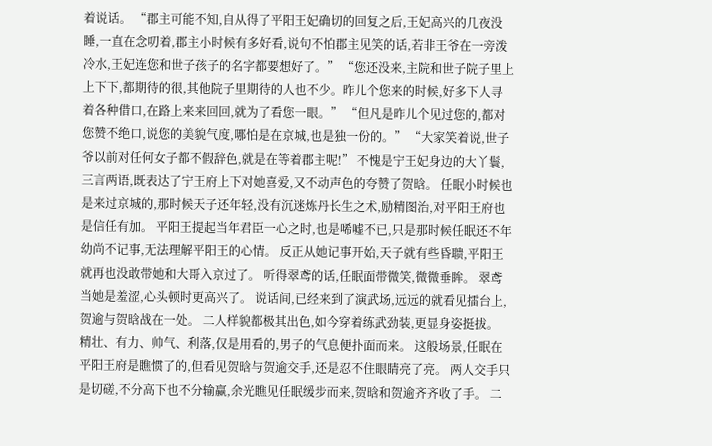着说话。 “郡主可能不知,自从得了平阳王妃确切的回复之后,王妃高兴的几夜没睡,一直在念叨着,郡主小时候有多好看,说句不怕郡主见笑的话,若非王爷在一旁泼冷水,王妃连您和世子孩子的名字都要想好了。” “您还没来,主院和世子院子里上上下下,都期待的很,其他院子里期待的人也不少。昨儿个您来的时候,好多下人寻着各种借口,在路上来来回回,就为了看您一眼。” “但凡是昨儿个见过您的,都对您赞不绝口,说您的美貌气度,哪怕是在京城,也是独一份的。” “大家笑着说,世子爷以前对任何女子都不假辞色,就是在等着郡主呢!” 不愧是宁王妃身边的大丫鬟,三言两语,既表达了宁王府上下对她喜爱,又不动声色的夸赞了贺晗。 任眠小时候也是来过京城的,那时候天子还年轻,没有沉迷炼丹长生之术,励精图治,对平阳王府也是信任有加。 平阳王提起当年君臣一心之时,也是唏嘘不已,只是那时候任眠还不年幼尚不记事,无法理解平阳王的心情。 反正从她记事开始,天子就有些昏聩,平阳王就再也没敢带她和大哥入京过了。 听得翠鸢的话,任眠面带微笑,微微垂眸。 翠鸢当她是羞涩,心头顿时更高兴了。 说话间,已经来到了演武场,远远的就看见擂台上,贺逾与贺晗战在一处。 二人样貌都极其出色,如今穿着练武劲装,更显身姿挺拔。 精壮、有力、帅气、利落,仅是用看的,男子的气息便扑面而来。 这般场景,任眠在平阳王府是瞧惯了的,但看见贺晗与贺逾交手,还是忍不住眼睛亮了亮。 两人交手只是切磋,不分高下也不分输赢,余光瞧见任眠缓步而来,贺晗和贺逾齐齐收了手。 二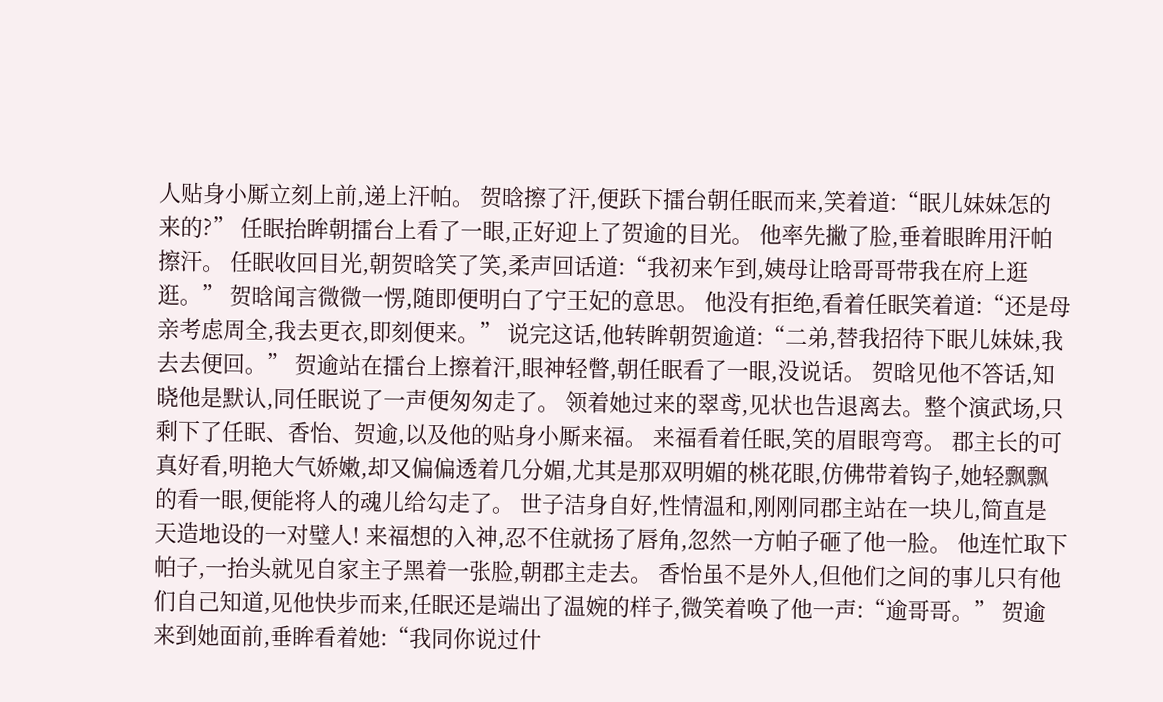人贴身小厮立刻上前,递上汗帕。 贺晗擦了汗,便跃下擂台朝任眠而来,笑着道:“眠儿妹妹怎的来的?” 任眠抬眸朝擂台上看了一眼,正好迎上了贺逾的目光。 他率先撇了脸,垂着眼眸用汗帕擦汗。 任眠收回目光,朝贺晗笑了笑,柔声回话道:“我初来乍到,姨母让晗哥哥带我在府上逛逛。” 贺晗闻言微微一愣,随即便明白了宁王妃的意思。 他没有拒绝,看着任眠笑着道:“还是母亲考虑周全,我去更衣,即刻便来。” 说完这话,他转眸朝贺逾道:“二弟,替我招待下眠儿妹妹,我去去便回。” 贺逾站在擂台上擦着汗,眼神轻瞥,朝任眠看了一眼,没说话。 贺晗见他不答话,知晓他是默认,同任眠说了一声便匆匆走了。 领着她过来的翠鸢,见状也告退离去。整个演武场,只剩下了任眠、香怡、贺逾,以及他的贴身小厮来福。 来福看着任眠,笑的眉眼弯弯。 郡主长的可真好看,明艳大气娇嫩,却又偏偏透着几分媚,尤其是那双明媚的桃花眼,仿佛带着钩子,她轻飘飘的看一眼,便能将人的魂儿给勾走了。 世子洁身自好,性情温和,刚刚同郡主站在一块儿,简直是天造地设的一对璧人! 来福想的入神,忍不住就扬了唇角,忽然一方帕子砸了他一脸。 他连忙取下帕子,一抬头就见自家主子黑着一张脸,朝郡主走去。 香怡虽不是外人,但他们之间的事儿只有他们自己知道,见他快步而来,任眠还是端出了温婉的样子,微笑着唤了他一声:“逾哥哥。” 贺逾来到她面前,垂眸看着她:“我同你说过什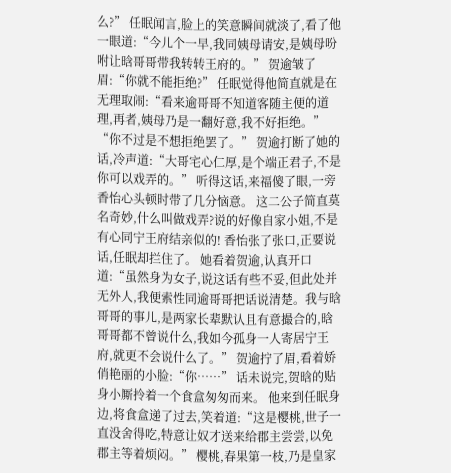么?” 任眠闻言,脸上的笑意瞬间就淡了,看了他一眼道:“今儿个一早,我同姨母请安,是姨母吩咐让晗哥哥带我转转王府的。” 贺逾皱了眉:“你就不能拒绝?” 任眠觉得他简直就是在无理取闹:“看来逾哥哥不知道客随主便的道理,再者,姨母乃是一翻好意,我不好拒绝。” “你不过是不想拒绝罢了。” 贺逾打断了她的话,冷声道:“大哥宅心仁厚,是个端正君子,不是你可以戏弄的。” 听得这话,来福傻了眼,一旁香怡心头顿时带了几分恼意。 这二公子简直莫名奇妙,什么叫做戏弄?说的好像自家小姐,不是有心同宁王府结亲似的! 香怡张了张口,正要说话,任眠却拦住了。 她看着贺逾,认真开口道:“虽然身为女子,说这话有些不妥,但此处并无外人,我便索性同逾哥哥把话说清楚。我与晗哥哥的事儿,是两家长辈默认且有意撮合的,晗哥哥都不曾说什么,我如今孤身一人寄居宁王府,就更不会说什么了。” 贺逾拧了眉,看着娇俏艳丽的小脸:“你……” 话未说完,贺晗的贴身小厮拎着一个食盒匆匆而来。 他来到任眠身边,将食盒递了过去,笑着道:“这是樱桃,世子一直没舍得吃,特意让奴才送来给郡主尝尝,以免郡主等着烦闷。” 樱桃,春果第一枝,乃是皇家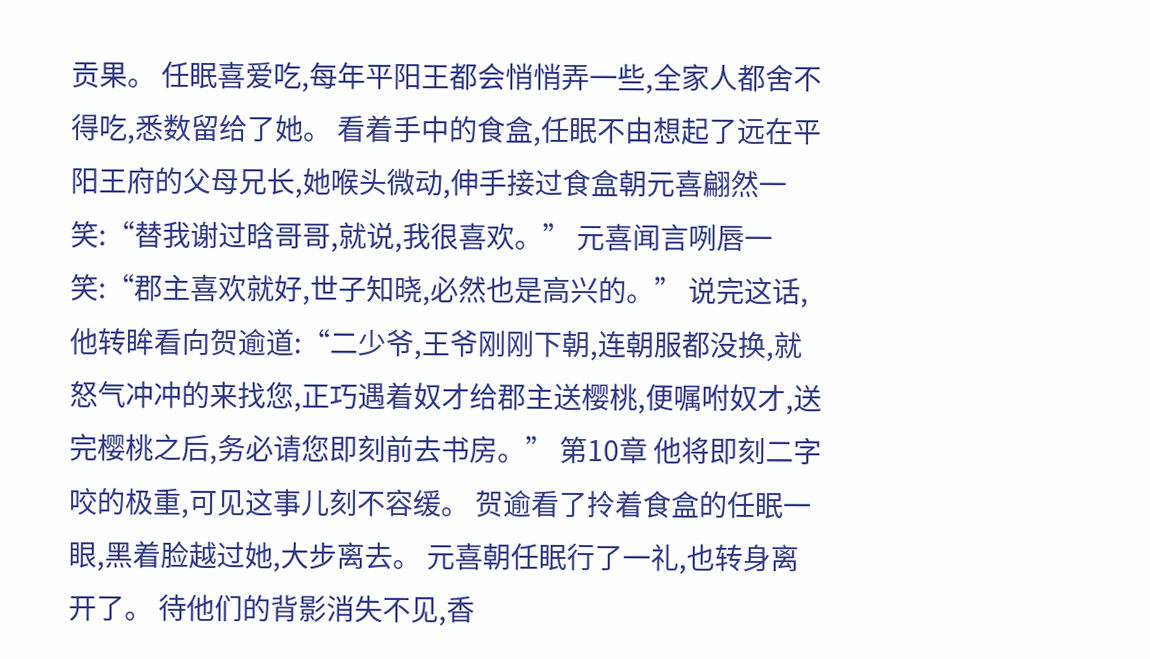贡果。 任眠喜爱吃,每年平阳王都会悄悄弄一些,全家人都舍不得吃,悉数留给了她。 看着手中的食盒,任眠不由想起了远在平阳王府的父母兄长,她喉头微动,伸手接过食盒朝元喜翩然一笑:“替我谢过晗哥哥,就说,我很喜欢。” 元喜闻言咧唇一笑:“郡主喜欢就好,世子知晓,必然也是高兴的。” 说完这话,他转眸看向贺逾道:“二少爷,王爷刚刚下朝,连朝服都没换,就怒气冲冲的来找您,正巧遇着奴才给郡主送樱桃,便嘱咐奴才,送完樱桃之后,务必请您即刻前去书房。” 第10章 他将即刻二字咬的极重,可见这事儿刻不容缓。 贺逾看了拎着食盒的任眠一眼,黑着脸越过她,大步离去。 元喜朝任眠行了一礼,也转身离开了。 待他们的背影消失不见,香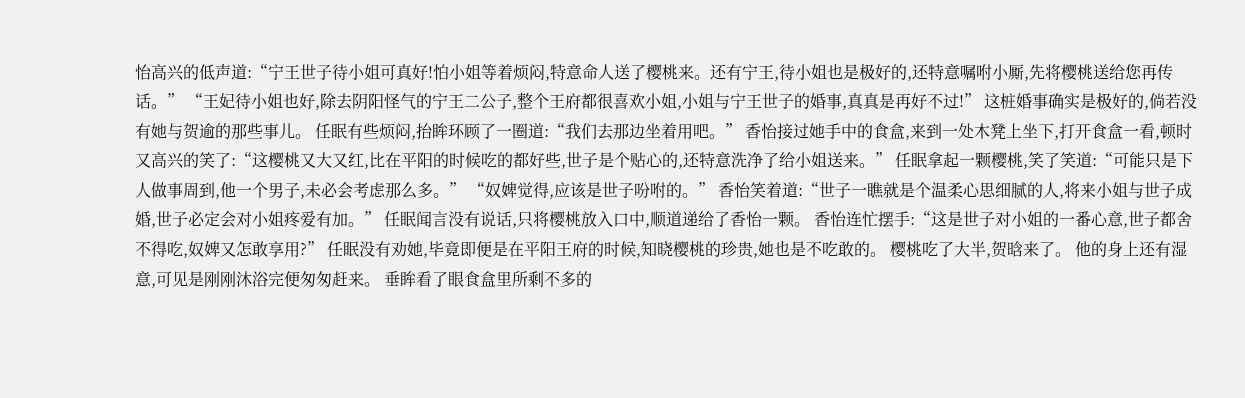怡高兴的低声道:“宁王世子待小姐可真好!怕小姐等着烦闷,特意命人送了樱桃来。还有宁王,待小姐也是极好的,还特意嘱咐小厮,先将樱桃送给您再传话。” “王妃待小姐也好,除去阴阳怪气的宁王二公子,整个王府都很喜欢小姐,小姐与宁王世子的婚事,真真是再好不过!” 这桩婚事确实是极好的,倘若没有她与贺逾的那些事儿。 任眠有些烦闷,抬眸环顾了一圈道:“我们去那边坐着用吧。” 香怡接过她手中的食盒,来到一处木凳上坐下,打开食盒一看,顿时又高兴的笑了:“这樱桃又大又红,比在平阳的时候吃的都好些,世子是个贴心的,还特意洗净了给小姐送来。” 任眠拿起一颗樱桃,笑了笑道:“可能只是下人做事周到,他一个男子,未必会考虑那么多。” “奴婢觉得,应该是世子吩咐的。” 香怡笑着道:“世子一瞧就是个温柔心思细腻的人,将来小姐与世子成婚,世子必定会对小姐疼爱有加。” 任眠闻言没有说话,只将樱桃放入口中,顺道递给了香怡一颗。 香怡连忙摆手:“这是世子对小姐的一番心意,世子都舍不得吃,奴婢又怎敢享用?” 任眠没有劝她,毕竟即便是在平阳王府的时候,知晓樱桃的珍贵,她也是不吃敢的。 樱桃吃了大半,贺晗来了。 他的身上还有湿意,可见是刚刚沐浴完便匆匆赶来。 垂眸看了眼食盒里所剩不多的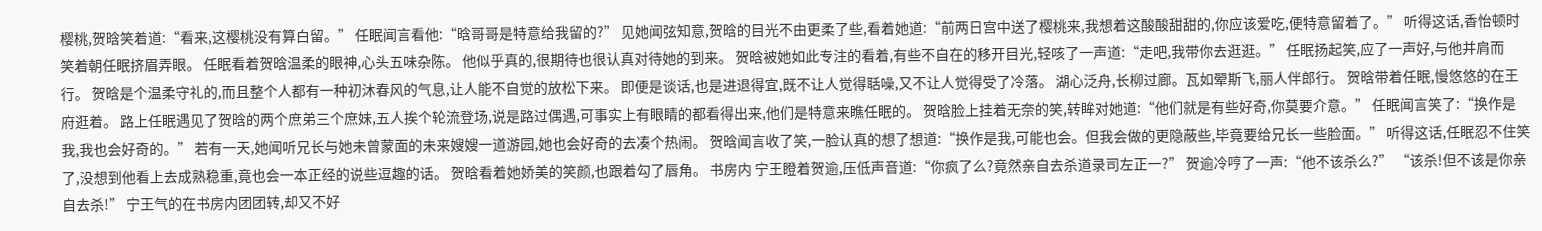樱桃,贺晗笑着道:“看来,这樱桃没有算白留。” 任眠闻言看他:“晗哥哥是特意给我留的?” 见她闻弦知意,贺晗的目光不由更柔了些,看着她道:“前两日宫中送了樱桃来,我想着这酸酸甜甜的,你应该爱吃,便特意留着了。” 听得这话,香怡顿时笑着朝任眠挤眉弄眼。 任眠看着贺晗温柔的眼神,心头五味杂陈。 他似乎真的,很期待也很认真对待她的到来。 贺晗被她如此专注的看着,有些不自在的移开目光,轻咳了一声道:“走吧,我带你去逛逛。” 任眠扬起笑,应了一声好,与他并肩而行。 贺晗是个温柔守礼的,而且整个人都有一种初沐春风的气息,让人能不自觉的放松下来。 即便是谈话,也是进退得宜,既不让人觉得聒噪,又不让人觉得受了冷落。 湖心泛舟,长柳过廊。瓦如翚斯飞,丽人伴郎行。 贺晗带着任眠,慢悠悠的在王府逛着。 路上任眠遇见了贺晗的两个庶弟三个庶妹,五人挨个轮流登场,说是路过偶遇,可事实上有眼睛的都看得出来,他们是特意来瞧任眠的。 贺晗脸上挂着无奈的笑,转眸对她道:“他们就是有些好奇,你莫要介意。” 任眠闻言笑了:“换作是我,我也会好奇的。” 若有一天,她闻听兄长与她未曾蒙面的未来嫂嫂一道游园,她也会好奇的去凑个热闹。 贺晗闻言收了笑,一脸认真的想了想道:“换作是我,可能也会。但我会做的更隐蔽些,毕竟要给兄长一些脸面。” 听得这话,任眠忍不住笑了,没想到他看上去成熟稳重,竟也会一本正经的说些逗趣的话。 贺晗看着她娇美的笑颜,也跟着勾了唇角。 书房内 宁王瞪着贺逾,压低声音道:“你疯了么?竟然亲自去杀道录司左正一?” 贺逾冷哼了一声:“他不该杀么?” “该杀!但不该是你亲自去杀!” 宁王气的在书房内团团转,却又不好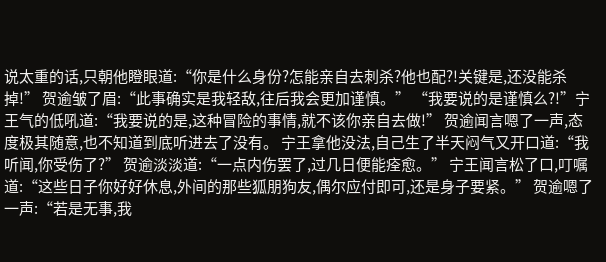说太重的话,只朝他瞪眼道:“你是什么身份?怎能亲自去刺杀?他也配?!关键是,还没能杀掉!” 贺逾皱了眉:“此事确实是我轻敌,往后我会更加谨慎。” “我要说的是谨慎么?!”宁王气的低吼道:“我要说的是,这种冒险的事情,就不该你亲自去做!” 贺逾闻言嗯了一声,态度极其随意,也不知道到底听进去了没有。 宁王拿他没法,自己生了半天闷气又开口道:“我听闻,你受伤了?” 贺逾淡淡道:“一点内伤罢了,过几日便能痊愈。” 宁王闻言松了口,叮嘱道:“这些日子你好好休息,外间的那些狐朋狗友,偶尔应付即可,还是身子要紧。” 贺逾嗯了一声:“若是无事,我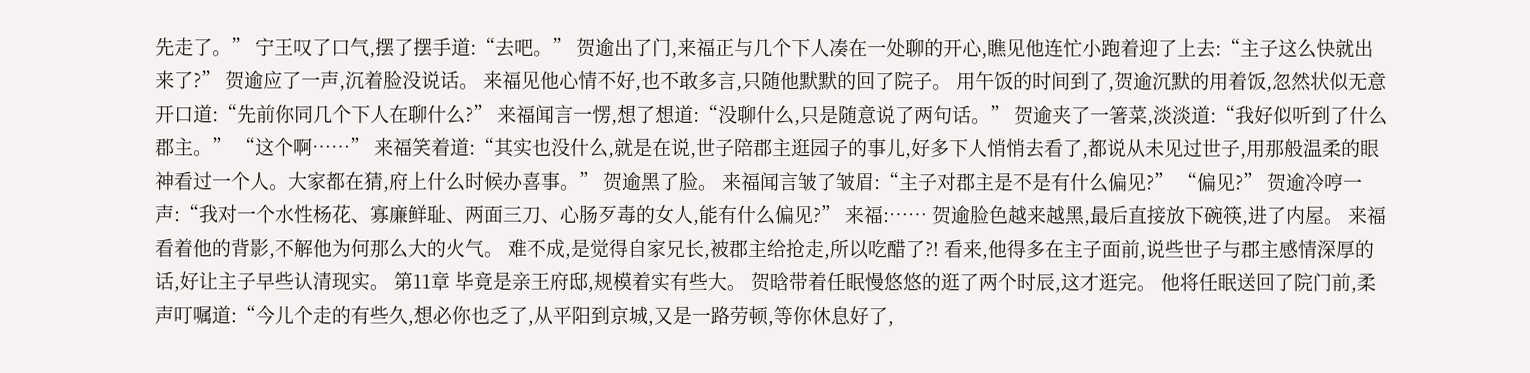先走了。” 宁王叹了口气,摆了摆手道:“去吧。” 贺逾出了门,来福正与几个下人凑在一处聊的开心,瞧见他连忙小跑着迎了上去:“主子这么快就出来了?” 贺逾应了一声,沉着脸没说话。 来福见他心情不好,也不敢多言,只随他默默的回了院子。 用午饭的时间到了,贺逾沉默的用着饭,忽然状似无意开口道:“先前你同几个下人在聊什么?” 来福闻言一愣,想了想道:“没聊什么,只是随意说了两句话。” 贺逾夹了一箸菜,淡淡道:“我好似听到了什么郡主。” “这个啊……” 来福笑着道:“其实也没什么,就是在说,世子陪郡主逛园子的事儿,好多下人悄悄去看了,都说从未见过世子,用那般温柔的眼神看过一个人。大家都在猜,府上什么时候办喜事。” 贺逾黑了脸。 来福闻言皱了皱眉:“主子对郡主是不是有什么偏见?” “偏见?” 贺逾冷哼一声:“我对一个水性杨花、寡廉鲜耻、两面三刀、心肠歹毒的女人,能有什么偏见?” 来福:…… 贺逾脸色越来越黑,最后直接放下碗筷,进了内屋。 来福看着他的背影,不解他为何那么大的火气。 难不成,是觉得自家兄长,被郡主给抢走,所以吃醋了?! 看来,他得多在主子面前,说些世子与郡主感情深厚的话,好让主子早些认清现实。 第11章 毕竟是亲王府邸,规模着实有些大。 贺晗带着任眠慢悠悠的逛了两个时辰,这才逛完。 他将任眠送回了院门前,柔声叮嘱道:“今儿个走的有些久,想必你也乏了,从平阳到京城,又是一路劳顿,等你休息好了,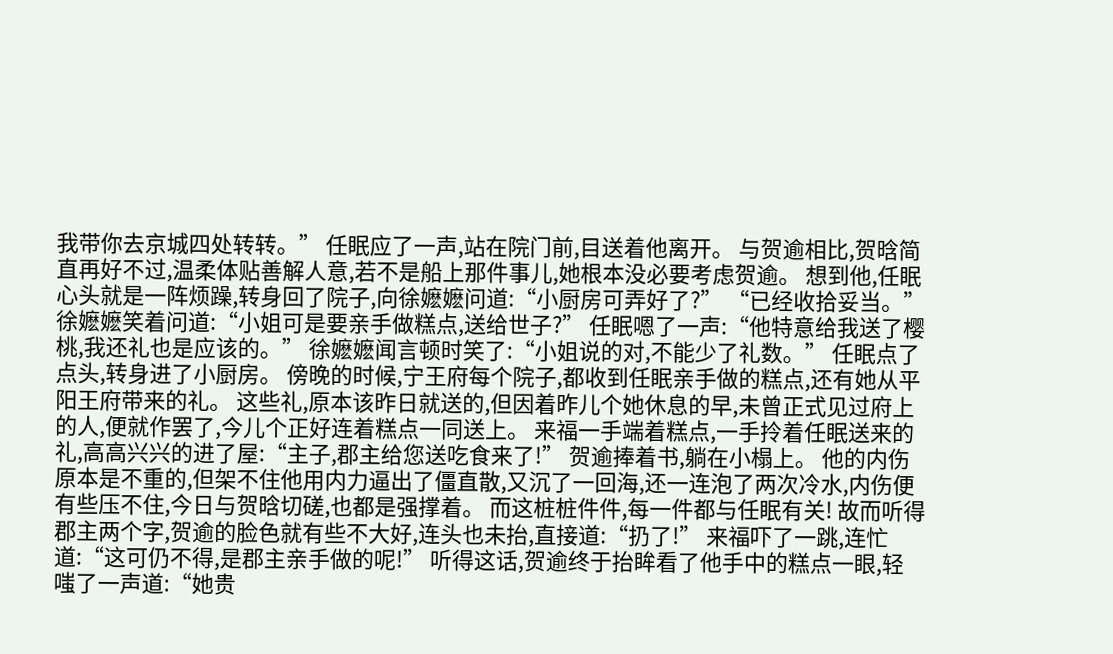我带你去京城四处转转。” 任眠应了一声,站在院门前,目送着他离开。 与贺逾相比,贺晗简直再好不过,温柔体贴善解人意,若不是船上那件事儿,她根本没必要考虑贺逾。 想到他,任眠心头就是一阵烦躁,转身回了院子,向徐嬷嬷问道:“小厨房可弄好了?” “已经收拾妥当。” 徐嬷嬷笑着问道:“小姐可是要亲手做糕点,送给世子?” 任眠嗯了一声:“他特意给我送了樱桃,我还礼也是应该的。” 徐嬷嬷闻言顿时笑了:“小姐说的对,不能少了礼数。” 任眠点了点头,转身进了小厨房。 傍晚的时候,宁王府每个院子,都收到任眠亲手做的糕点,还有她从平阳王府带来的礼。 这些礼,原本该昨日就送的,但因着昨儿个她休息的早,未曾正式见过府上的人,便就作罢了,今儿个正好连着糕点一同送上。 来福一手端着糕点,一手拎着任眠送来的礼,高高兴兴的进了屋:“主子,郡主给您送吃食来了!” 贺逾捧着书,躺在小榻上。 他的内伤原本是不重的,但架不住他用内力逼出了僵直散,又沉了一回海,还一连泡了两次冷水,内伤便有些压不住,今日与贺晗切磋,也都是强撑着。 而这桩桩件件,每一件都与任眠有关! 故而听得郡主两个字,贺逾的脸色就有些不大好,连头也未抬,直接道:“扔了!” 来福吓了一跳,连忙道:“这可仍不得,是郡主亲手做的呢!” 听得这话,贺逾终于抬眸看了他手中的糕点一眼,轻嗤了一声道:“她贵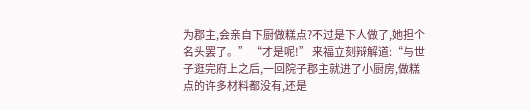为郡主,会亲自下厨做糕点?不过是下人做了,她担个名头罢了。” “才是呢!” 来福立刻辩解道:“与世子逛完府上之后,一回院子郡主就进了小厨房,做糕点的许多材料都没有,还是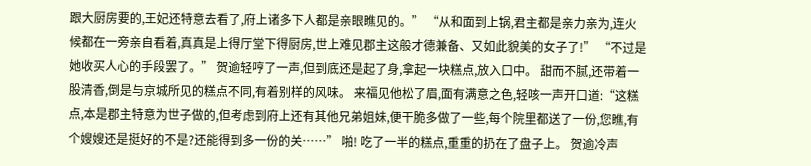跟大厨房要的,王妃还特意去看了,府上诸多下人都是亲眼瞧见的。” “从和面到上锅,君主都是亲力亲为,连火候都在一旁亲自看着,真真是上得厅堂下得厨房,世上难见郡主这般才德兼备、又如此貌美的女子了!” “不过是她收买人心的手段罢了。” 贺逾轻哼了一声,但到底还是起了身,拿起一块糕点,放入口中。 甜而不腻,还带着一股清香,倒是与京城所见的糕点不同,有着别样的风味。 来福见他松了眉,面有满意之色,轻咳一声开口道:“这糕点,本是郡主特意为世子做的,但考虑到府上还有其他兄弟姐妹,便干脆多做了一些,每个院里都送了一份,您瞧,有个嫂嫂还是挺好的不是?还能得到多一份的关……” 啪! 吃了一半的糕点,重重的扔在了盘子上。 贺逾冷声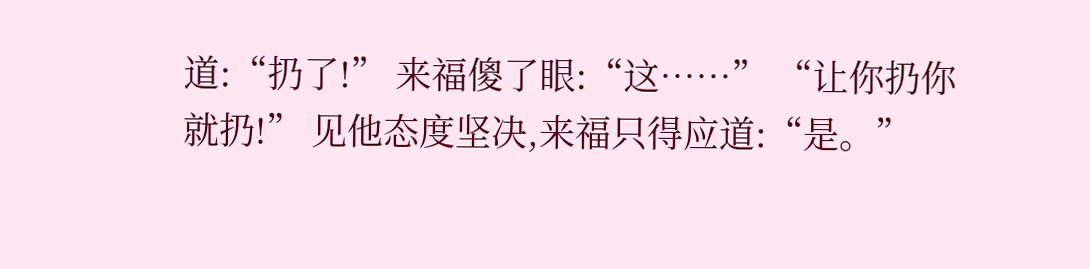道:“扔了!” 来福傻了眼:“这……” “让你扔你就扔!” 见他态度坚决,来福只得应道:“是。”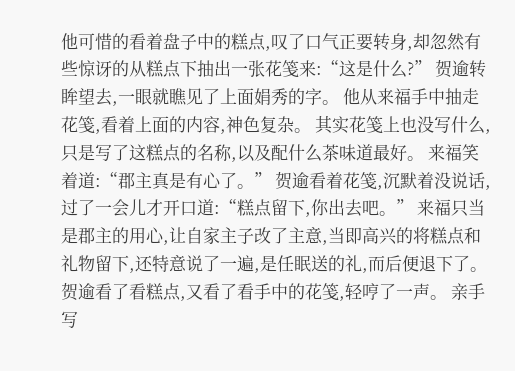他可惜的看着盘子中的糕点,叹了口气正要转身,却忽然有些惊讶的从糕点下抽出一张花笺来:“这是什么?” 贺逾转眸望去,一眼就瞧见了上面娟秀的字。 他从来福手中抽走花笺,看着上面的内容,神色复杂。 其实花笺上也没写什么,只是写了这糕点的名称,以及配什么茶味道最好。 来福笑着道:“郡主真是有心了。” 贺逾看着花笺,沉默着没说话,过了一会儿才开口道:“糕点留下,你出去吧。” 来福只当是郡主的用心,让自家主子改了主意,当即高兴的将糕点和礼物留下,还特意说了一遍,是任眠送的礼,而后便退下了。 贺逾看了看糕点,又看了看手中的花笺,轻哼了一声。 亲手写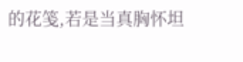的花笺,若是当真胸怀坦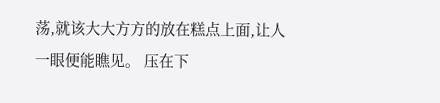荡,就该大大方方的放在糕点上面,让人一眼便能瞧见。 压在下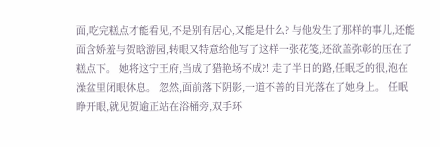面,吃完糕点才能看见,不是别有居心,又能是什么? 与他发生了那样的事儿,还能面含娇羞与贺晗游园,转眼又特意给他写了这样一张花笺,还欲盖弥彰的压在了糕点下。 她将这宁王府,当成了猎艳场不成?! 走了半日的路,任眠乏的很,泡在澡盆里闭眼休息。 忽然,面前落下阴影,一道不善的目光落在了她身上。 任眠睁开眼,就见贺逾正站在浴桶旁,双手环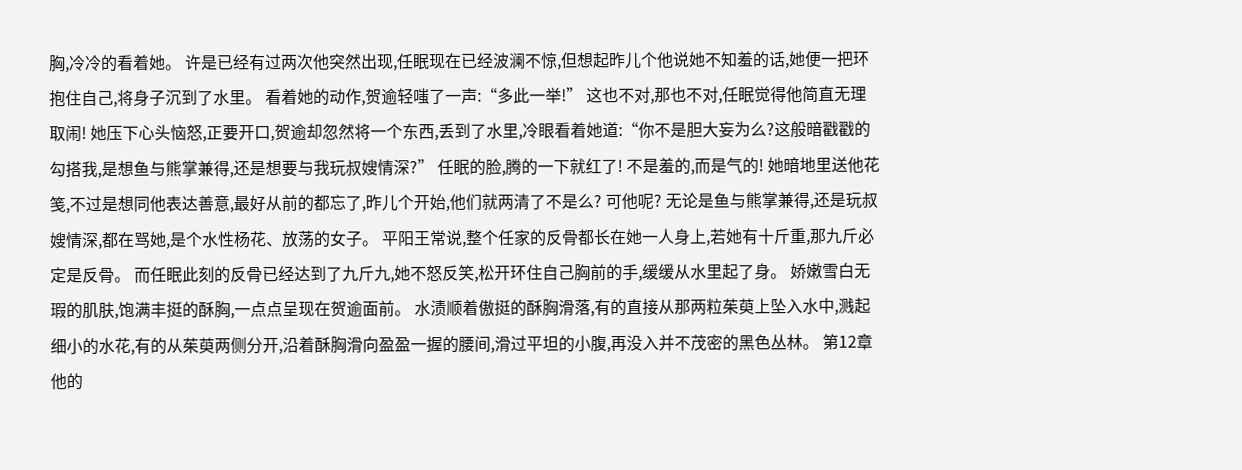胸,冷冷的看着她。 许是已经有过两次他突然出现,任眠现在已经波澜不惊,但想起昨儿个他说她不知羞的话,她便一把环抱住自己,将身子沉到了水里。 看着她的动作,贺逾轻嗤了一声:“多此一举!” 这也不对,那也不对,任眠觉得他简直无理取闹! 她压下心头恼怒,正要开口,贺逾却忽然将一个东西,丢到了水里,冷眼看着她道:“你不是胆大妄为么?这般暗戳戳的勾搭我,是想鱼与熊掌兼得,还是想要与我玩叔嫂情深?” 任眠的脸,腾的一下就红了! 不是羞的,而是气的! 她暗地里送他花笺,不过是想同他表达善意,最好从前的都忘了,昨儿个开始,他们就两清了不是么? 可他呢? 无论是鱼与熊掌兼得,还是玩叔嫂情深,都在骂她,是个水性杨花、放荡的女子。 平阳王常说,整个任家的反骨都长在她一人身上,若她有十斤重,那九斤必定是反骨。 而任眠此刻的反骨已经达到了九斤九,她不怒反笑,松开环住自己胸前的手,缓缓从水里起了身。 娇嫩雪白无瑕的肌肤,饱满丰挺的酥胸,一点点呈现在贺逾面前。 水渍顺着傲挺的酥胸滑落,有的直接从那两粒茱萸上坠入水中,溅起细小的水花,有的从茱萸两侧分开,沿着酥胸滑向盈盈一握的腰间,滑过平坦的小腹,再没入并不茂密的黑色丛林。 第12章 他的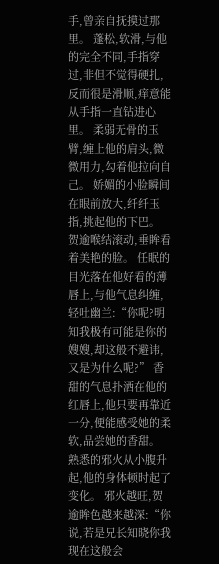手,曾亲自抚摸过那里。 蓬松,软滑,与他的完全不同,手指穿过,非但不觉得硬扎,反而很是滑顺,痒意能从手指一直钻进心里。 柔弱无骨的玉臂,缠上他的肩头,微微用力,勾着他拉向自己。 娇媚的小脸瞬间在眼前放大,纤纤玉指,挑起他的下巴。 贺逾喉结滚动,垂眸看着美艳的脸。 任眠的目光落在他好看的薄唇上,与他气息纠缠,轻吐幽兰:“你呢?明知我极有可能是你的嫂嫂,却这般不避讳,又是为什么呢?” 香甜的气息扑洒在他的红唇上,他只要再靠近一分,便能感受她的柔软,品尝她的香甜。 熟悉的邪火从小腹升起,他的身体顿时起了变化。 邪火越旺,贺逾眸色越来越深:“你说,若是兄长知晓你我现在这般会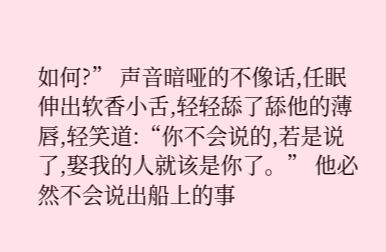如何?” 声音暗哑的不像话,任眠伸出软香小舌,轻轻舔了舔他的薄唇,轻笑道:“你不会说的,若是说了,娶我的人就该是你了。” 他必然不会说出船上的事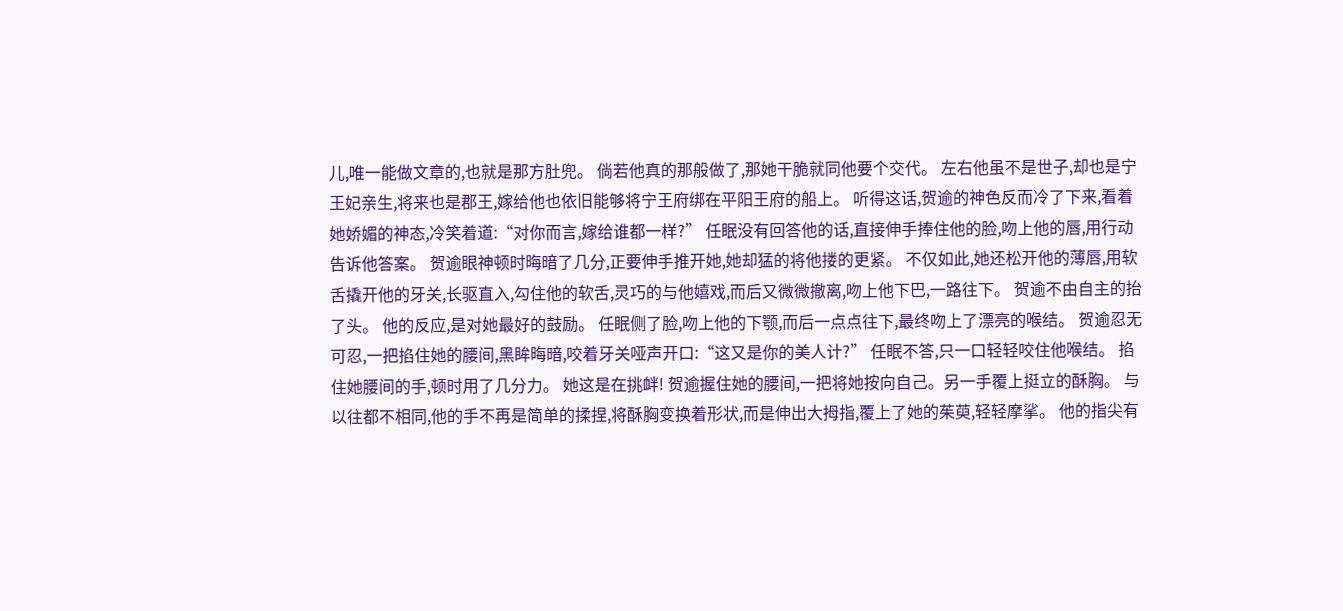儿,唯一能做文章的,也就是那方肚兜。 倘若他真的那般做了,那她干脆就同他要个交代。 左右他虽不是世子,却也是宁王妃亲生,将来也是郡王,嫁给他也依旧能够将宁王府绑在平阳王府的船上。 听得这话,贺逾的神色反而冷了下来,看着她娇媚的神态,冷笑着道:“对你而言,嫁给谁都一样?” 任眠没有回答他的话,直接伸手捧住他的脸,吻上他的唇,用行动告诉他答案。 贺逾眼神顿时晦暗了几分,正要伸手推开她,她却猛的将他搂的更紧。 不仅如此,她还松开他的薄唇,用软舌撬开他的牙关,长驱直入,勾住他的软舌,灵巧的与他嬉戏,而后又微微撤离,吻上他下巴,一路往下。 贺逾不由自主的抬了头。 他的反应,是对她最好的鼓励。 任眠侧了脸,吻上他的下颚,而后一点点往下,最终吻上了漂亮的喉结。 贺逾忍无可忍,一把掐住她的腰间,黑眸晦暗,咬着牙关哑声开口:“这又是你的美人计?” 任眠不答,只一口轻轻咬住他喉结。 掐住她腰间的手,顿时用了几分力。 她这是在挑衅! 贺逾握住她的腰间,一把将她按向自己。另一手覆上挺立的酥胸。 与以往都不相同,他的手不再是简单的揉捏,将酥胸变换着形状,而是伸出大拇指,覆上了她的茱萸,轻轻摩挲。 他的指尖有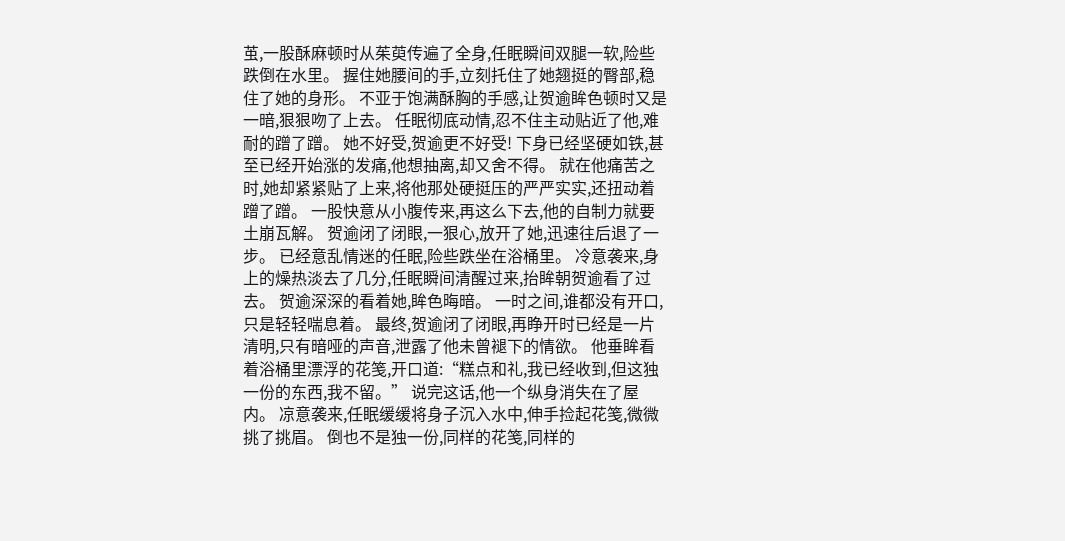茧,一股酥麻顿时从茱萸传遍了全身,任眠瞬间双腿一软,险些跌倒在水里。 握住她腰间的手,立刻托住了她翘挺的臀部,稳住了她的身形。 不亚于饱满酥胸的手感,让贺逾眸色顿时又是一暗,狠狠吻了上去。 任眠彻底动情,忍不住主动贴近了他,难耐的蹭了蹭。 她不好受,贺逾更不好受! 下身已经坚硬如铁,甚至已经开始涨的发痛,他想抽离,却又舍不得。 就在他痛苦之时,她却紧紧贴了上来,将他那处硬挺压的严严实实,还扭动着蹭了蹭。 一股快意从小腹传来,再这么下去,他的自制力就要土崩瓦解。 贺逾闭了闭眼,一狠心,放开了她,迅速往后退了一步。 已经意乱情迷的任眠,险些跌坐在浴桶里。 冷意袭来,身上的燥热淡去了几分,任眠瞬间清醒过来,抬眸朝贺逾看了过去。 贺逾深深的看着她,眸色晦暗。 一时之间,谁都没有开口,只是轻轻喘息着。 最终,贺逾闭了闭眼,再睁开时已经是一片清明,只有暗哑的声音,泄露了他未曾褪下的情欲。 他垂眸看着浴桶里漂浮的花笺,开口道:“糕点和礼,我已经收到,但这独一份的东西,我不留。” 说完这话,他一个纵身消失在了屋内。 凉意袭来,任眠缓缓将身子沉入水中,伸手捡起花笺,微微挑了挑眉。 倒也不是独一份,同样的花笺,同样的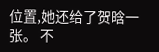位置,她还给了贺晗一张。 不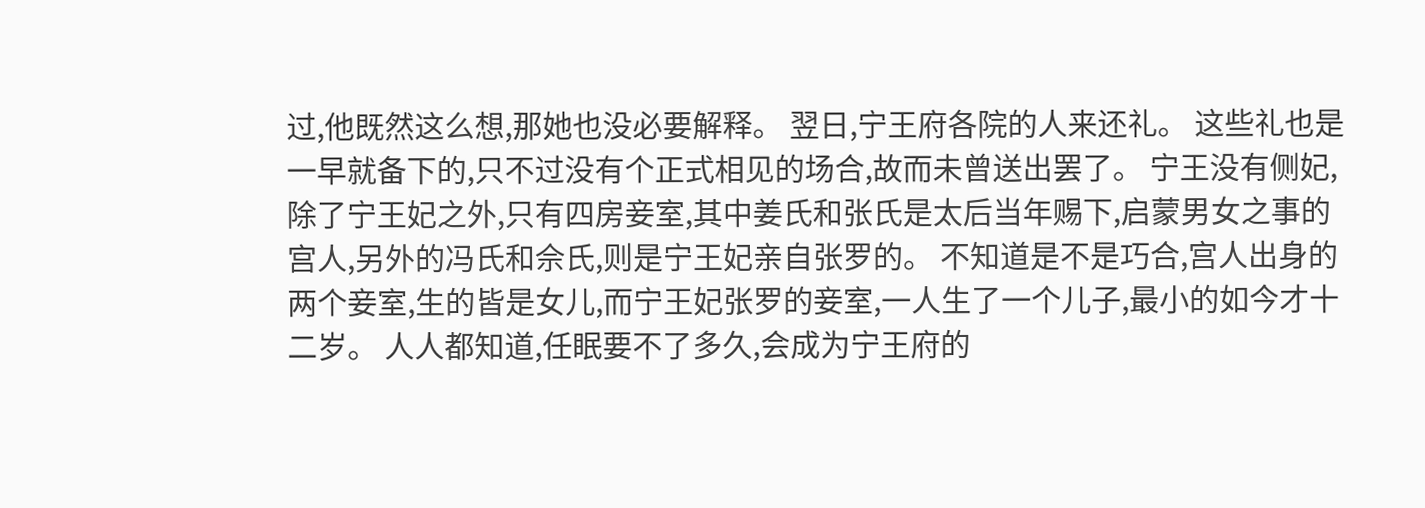过,他既然这么想,那她也没必要解释。 翌日,宁王府各院的人来还礼。 这些礼也是一早就备下的,只不过没有个正式相见的场合,故而未曾送出罢了。 宁王没有侧妃,除了宁王妃之外,只有四房妾室,其中姜氏和张氏是太后当年赐下,启蒙男女之事的宫人,另外的冯氏和佘氏,则是宁王妃亲自张罗的。 不知道是不是巧合,宫人出身的两个妾室,生的皆是女儿,而宁王妃张罗的妾室,一人生了一个儿子,最小的如今才十二岁。 人人都知道,任眠要不了多久,会成为宁王府的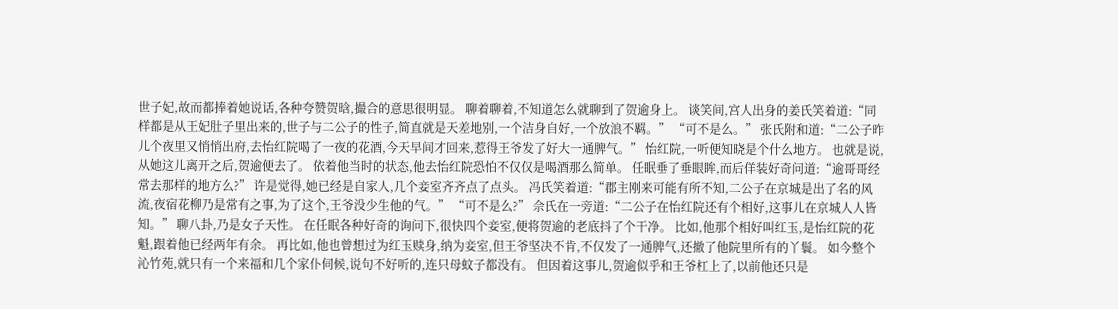世子妃,故而都捧着她说话,各种夸赞贺晗,撮合的意思很明显。 聊着聊着,不知道怎么就聊到了贺逾身上。 谈笑间,宫人出身的姜氏笑着道:“同样都是从王妃肚子里出来的,世子与二公子的性子,简直就是天差地别,一个洁身自好,一个放浪不羁。” “可不是么。” 张氏附和道:“二公子昨儿个夜里又悄悄出府,去怡红院喝了一夜的花酒,今天早间才回来,惹得王爷发了好大一通脾气。” 怡红院,一听便知晓是个什么地方。 也就是说,从她这儿离开之后,贺逾便去了。 依着他当时的状态,他去怡红院恐怕不仅仅是喝酒那么简单。 任眠垂了垂眼眸,而后佯装好奇问道:“逾哥哥经常去那样的地方么?” 许是觉得,她已经是自家人,几个妾室齐齐点了点头。 冯氏笑着道:“郡主刚来可能有所不知,二公子在京城是出了名的风流,夜宿花柳乃是常有之事,为了这个,王爷没少生他的气。” “可不是么?” 佘氏在一旁道:“二公子在怡红院还有个相好,这事儿在京城人人皆知。” 聊八卦,乃是女子天性。 在任眠各种好奇的询问下,很快四个妾室,便将贺逾的老底抖了个干净。 比如,他那个相好叫红玉,是怡红院的花魁,跟着他已经两年有余。 再比如,他也曾想过为红玉赎身,纳为妾室,但王爷坚决不肯,不仅发了一通脾气,还撤了他院里所有的丫鬟。 如今整个沁竹苑,就只有一个来福和几个家仆伺候,说句不好听的,连只母蚊子都没有。 但因着这事儿,贺逾似乎和王爷杠上了,以前他还只是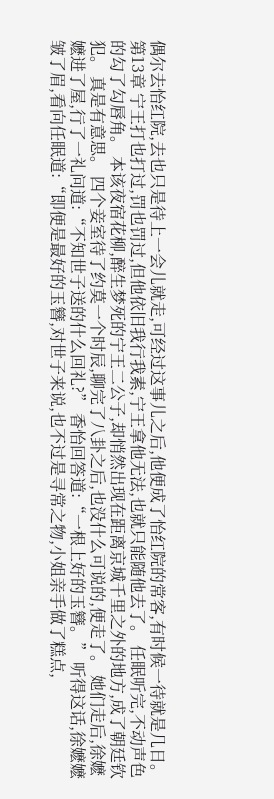偶尔去怡红院,去也只是待上一会儿就走,可经过这事儿之后,他便成了怡红院的常客,有时候一待就是几日。 第13章 宁王打也打过,罚也罚过,但他依旧我行我素,宁王拿他无法,也就只能随他去了。 任眠听完,不动声色的勾了勾唇角。 本该夜宿花柳,醉生梦死的宁王二公子,却悄然出现在距离京城千里之外的地方,成了朝廷钦犯。 真是有意思。 四个妾室待了约莫一个时辰,聊完了八卦之后,也没什么可说的,便走了。 她们走后,徐嬷嬷进了屋,行了一礼问道:“不知世子送的什么回礼?” 香怡回答道:“一根上好的玉簪。” 听得这话,徐嬷嬷皱了眉,看向任眠道:“即便是最好的玉簪,对世子来说,也不过是寻常之物,小姐亲手做了糕点,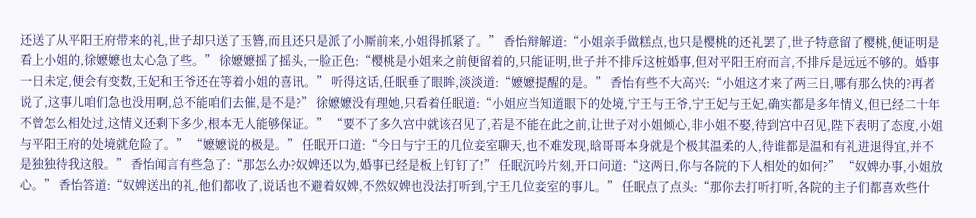还送了从平阳王府带来的礼,世子却只送了玉簪,而且还只是派了小厮前来,小姐得抓紧了。” 香怡辩解道:“小姐亲手做糕点,也只是樱桃的还礼罢了,世子特意留了樱桃,便证明是看上小姐的,徐嬷嬷也太心急了些。” 徐嬷嬷摇了摇头,一脸正色:“樱桃是小姐来之前便留着的,只能证明,世子并不排斥这桩婚事,但对平阳王府而言,不排斥是远远不够的。婚事一日未定,便会有变数,王妃和王爷还在等着小姐的喜讯。” 听得这话,任眠垂了眼眸,淡淡道:“嬷嬷提醒的是。” 香怡有些不大高兴:“小姐这才来了两三日,哪有那么快的?再者说了,这事儿咱们急也没用啊,总不能咱们去催,是不是?” 徐嬷嬷没有理她,只看着任眠道:“小姐应当知道眼下的处境,宁王与王爷,宁王妃与王妃,确实都是多年情义,但已经二十年不曾怎么相处过,这情义还剩下多少,根本无人能够保证。” “要不了多久宫中就该召见了,若是不能在此之前,让世子对小姐倾心,非小姐不娶,待到宫中召见,陛下表明了态度,小姐与平阳王府的处境就危险了。” “嬷嬷说的极是。” 任眠开口道:“今日与宁王的几位妾室聊天,也不难发现,晗哥哥本身就是个极其温柔的人,待谁都是温和有礼进退得宜,并不是独独待我这般。” 香怡闻言有些急了:“那怎么办?奴婢还以为,婚事已经是板上钉钉了!” 任眠沉吟片刻,开口问道:“这两日,你与各院的下人相处的如何?” “奴婢办事,小姐放心。” 香怡答道:“奴婢送出的礼,他们都收了,说话也不避着奴婢,不然奴婢也没法打听到,宁王几位妾室的事儿。” 任眠点了点头:“那你去打听打听,各院的主子们都喜欢些什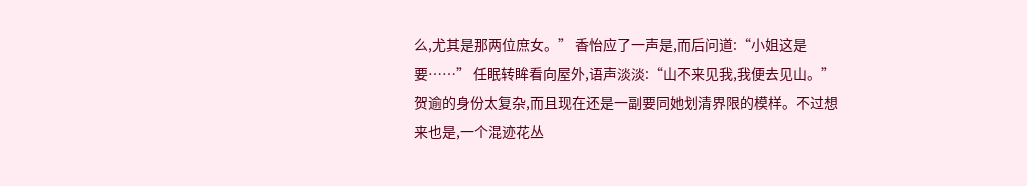么,尤其是那两位庶女。” 香怡应了一声是,而后问道:“小姐这是要……” 任眠转眸看向屋外,语声淡淡:“山不来见我,我便去见山。” 贺逾的身份太复杂,而且现在还是一副要同她划清界限的模样。不过想来也是,一个混迹花丛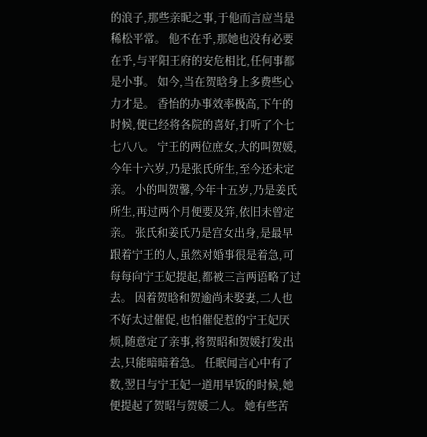的浪子,那些亲昵之事,于他而言应当是稀松平常。 他不在乎,那她也没有必要在乎,与平阳王府的安危相比,任何事都是小事。 如今,当在贺晗身上多费些心力才是。 香怡的办事效率极高,下午的时候,便已经将各院的喜好,打听了个七七八八。 宁王的两位庶女,大的叫贺媛,今年十六岁,乃是张氏所生,至今还未定亲。 小的叫贺馨,今年十五岁,乃是姜氏所生,再过两个月便要及笄,依旧未曾定亲。 张氏和姜氏乃是宫女出身,是最早跟着宁王的人,虽然对婚事很是着急,可每每向宁王妃提起,都被三言两语略了过去。 因着贺晗和贺逾尚未娶妻,二人也不好太过催促,也怕催促惹的宁王妃厌烦,随意定了亲事,将贺昭和贺媛打发出去,只能暗暗着急。 任眠闻言心中有了数,翌日与宁王妃一道用早饭的时候,她便提起了贺昭与贺媛二人。 她有些苦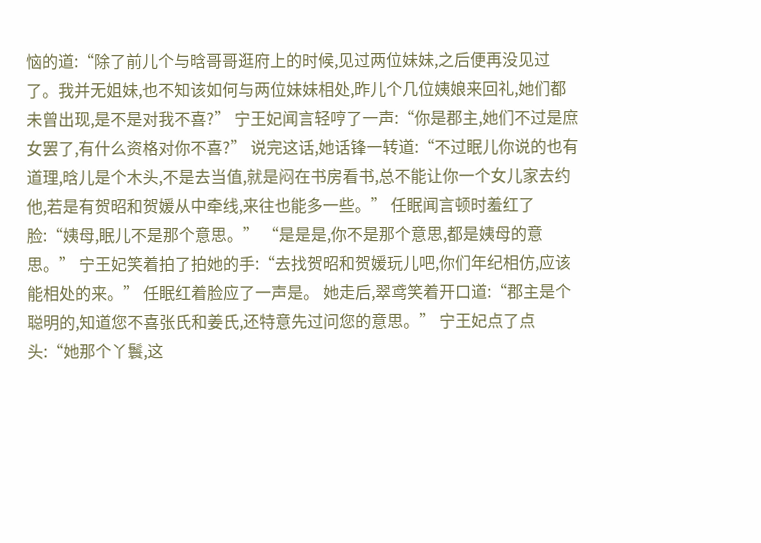恼的道:“除了前儿个与晗哥哥逛府上的时候,见过两位妹妹,之后便再没见过了。我并无姐妹,也不知该如何与两位妹妹相处,昨儿个几位姨娘来回礼,她们都未曾出现,是不是对我不喜?” 宁王妃闻言轻哼了一声:“你是郡主,她们不过是庶女罢了,有什么资格对你不喜?” 说完这话,她话锋一转道:“不过眠儿你说的也有道理,晗儿是个木头,不是去当值,就是闷在书房看书,总不能让你一个女儿家去约他,若是有贺昭和贺媛从中牵线,来往也能多一些。” 任眠闻言顿时羞红了脸:“姨母,眠儿不是那个意思。” “是是是,你不是那个意思,都是姨母的意思。” 宁王妃笑着拍了拍她的手:“去找贺昭和贺媛玩儿吧,你们年纪相仿,应该能相处的来。” 任眠红着脸应了一声是。 她走后,翠鸢笑着开口道:“郡主是个聪明的,知道您不喜张氏和姜氏,还特意先过问您的意思。” 宁王妃点了点头:“她那个丫鬟,这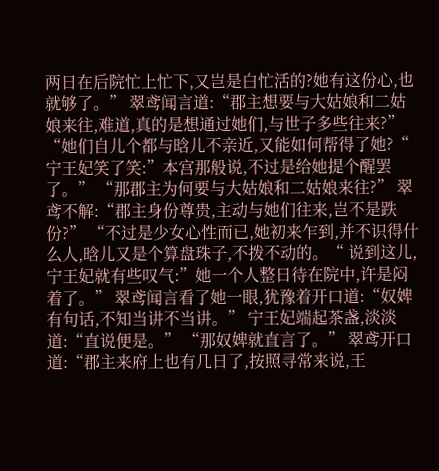两日在后院忙上忙下,又岂是白忙活的?她有这份心,也就够了。” 翠鸢闻言道:“郡主想要与大姑娘和二姑娘来往,难道,真的是想通过她们,与世子多些往来?” “她们自儿个都与晗儿不亲近,又能如何帮得了她?“ 宁王妃笑了笑:”本宫那般说,不过是给她提个醒罢了。” “那郡主为何要与大姑娘和二姑娘来往?” 翠鸢不解:“郡主身份尊贵,主动与她们往来,岂不是跌份?” “不过是少女心性而已,她初来乍到,并不识得什么人,晗儿又是个算盘珠子,不拨不动的。“ 说到这儿,宁王妃就有些叹气:”她一个人整日待在院中,许是闷着了。” 翠鸢闻言看了她一眼,犹豫着开口道:“奴婢有句话,不知当讲不当讲。” 宁王妃端起茶盏,淡淡道:“直说便是。” “那奴婢就直言了。” 翠鸢开口道:“郡主来府上也有几日了,按照寻常来说,王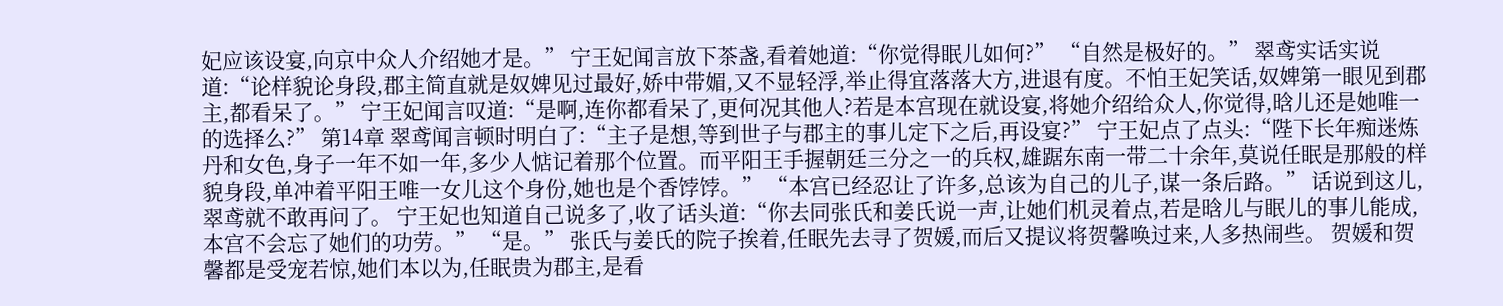妃应该设宴,向京中众人介绍她才是。” 宁王妃闻言放下茶盏,看着她道:“你觉得眠儿如何?” “自然是极好的。” 翠鸢实话实说道:“论样貌论身段,郡主简直就是奴婢见过最好,娇中带媚,又不显轻浮,举止得宜落落大方,进退有度。不怕王妃笑话,奴婢第一眼见到郡主,都看呆了。” 宁王妃闻言叹道:“是啊,连你都看呆了,更何况其他人?若是本宫现在就设宴,将她介绍给众人,你觉得,晗儿还是她唯一的选择么?” 第14章 翠鸢闻言顿时明白了:“主子是想,等到世子与郡主的事儿定下之后,再设宴?” 宁王妃点了点头:“陛下长年痴迷炼丹和女色,身子一年不如一年,多少人惦记着那个位置。而平阳王手握朝廷三分之一的兵权,雄踞东南一带二十余年,莫说任眠是那般的样貌身段,单冲着平阳王唯一女儿这个身份,她也是个香饽饽。” “本宫已经忍让了许多,总该为自己的儿子,谋一条后路。” 话说到这儿,翠鸢就不敢再问了。 宁王妃也知道自己说多了,收了话头道:“你去同张氏和姜氏说一声,让她们机灵着点,若是晗儿与眠儿的事儿能成,本宫不会忘了她们的功劳。” “是。” 张氏与姜氏的院子挨着,任眠先去寻了贺媛,而后又提议将贺馨唤过来,人多热闹些。 贺媛和贺馨都是受宠若惊,她们本以为,任眠贵为郡主,是看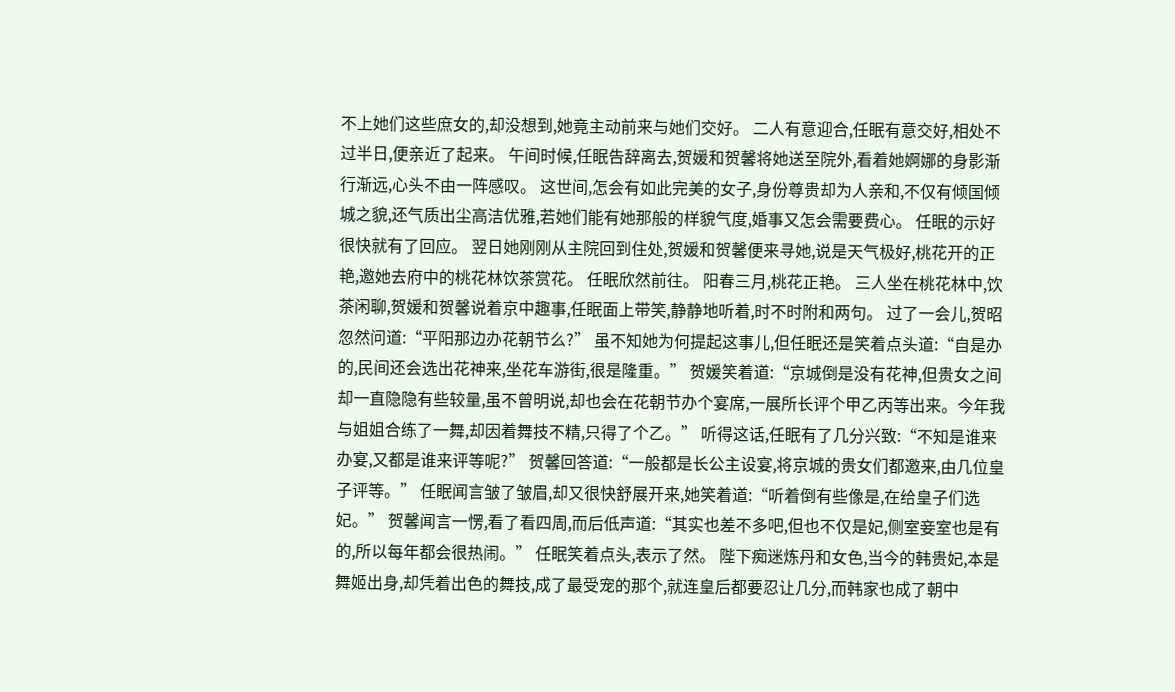不上她们这些庶女的,却没想到,她竟主动前来与她们交好。 二人有意迎合,任眠有意交好,相处不过半日,便亲近了起来。 午间时候,任眠告辞离去,贺媛和贺馨将她送至院外,看着她婀娜的身影渐行渐远,心头不由一阵感叹。 这世间,怎会有如此完美的女子,身份尊贵却为人亲和,不仅有倾国倾城之貌,还气质出尘高洁优雅,若她们能有她那般的样貌气度,婚事又怎会需要费心。 任眠的示好很快就有了回应。 翌日她刚刚从主院回到住处,贺媛和贺馨便来寻她,说是天气极好,桃花开的正艳,邀她去府中的桃花林饮茶赏花。 任眠欣然前往。 阳春三月,桃花正艳。 三人坐在桃花林中,饮茶闲聊,贺媛和贺馨说着京中趣事,任眠面上带笑,静静地听着,时不时附和两句。 过了一会儿,贺昭忽然问道:“平阳那边办花朝节么?” 虽不知她为何提起这事儿,但任眠还是笑着点头道:“自是办的,民间还会选出花神来,坐花车游街,很是隆重。” 贺媛笑着道:“京城倒是没有花神,但贵女之间却一直隐隐有些较量,虽不曾明说,却也会在花朝节办个宴席,一展所长评个甲乙丙等出来。今年我与姐姐合练了一舞,却因着舞技不精,只得了个乙。” 听得这话,任眠有了几分兴致:“不知是谁来办宴,又都是谁来评等呢?” 贺馨回答道:“一般都是长公主设宴,将京城的贵女们都邀来,由几位皇子评等。” 任眠闻言皱了皱眉,却又很快舒展开来,她笑着道:“听着倒有些像是,在给皇子们选妃。” 贺馨闻言一愣,看了看四周,而后低声道:“其实也差不多吧,但也不仅是妃,侧室妾室也是有的,所以每年都会很热闹。” 任眠笑着点头,表示了然。 陛下痴迷炼丹和女色,当今的韩贵妃,本是舞姬出身,却凭着出色的舞技,成了最受宠的那个,就连皇后都要忍让几分,而韩家也成了朝中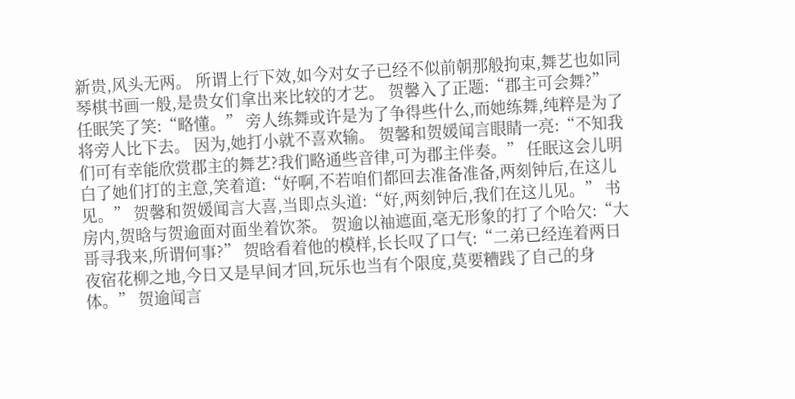新贵,风头无两。 所谓上行下效,如今对女子已经不似前朝那般拘束,舞艺也如同琴棋书画一般,是贵女们拿出来比较的才艺。 贺馨入了正题:“郡主可会舞?” 任眠笑了笑:“略懂。” 旁人练舞或许是为了争得些什么,而她练舞,纯粹是为了将旁人比下去。 因为,她打小就不喜欢输。 贺馨和贺媛闻言眼睛一亮:“不知我们可有幸能欣赏郡主的舞艺?我们略通些音律,可为郡主伴奏。” 任眠这会儿明白了她们打的主意,笑着道:“好啊,不若咱们都回去准备准备,两刻钟后,在这儿见。” 贺馨和贺媛闻言大喜,当即点头道:“好,两刻钟后,我们在这儿见。” 书房内,贺晗与贺逾面对面坐着饮茶。 贺逾以袖遮面,毫无形象的打了个哈欠:“大哥寻我来,所谓何事?” 贺晗看着他的模样,长长叹了口气:“二弟已经连着两日夜宿花柳之地,今日又是早间才回,玩乐也当有个限度,莫要糟践了自己的身体。” 贺逾闻言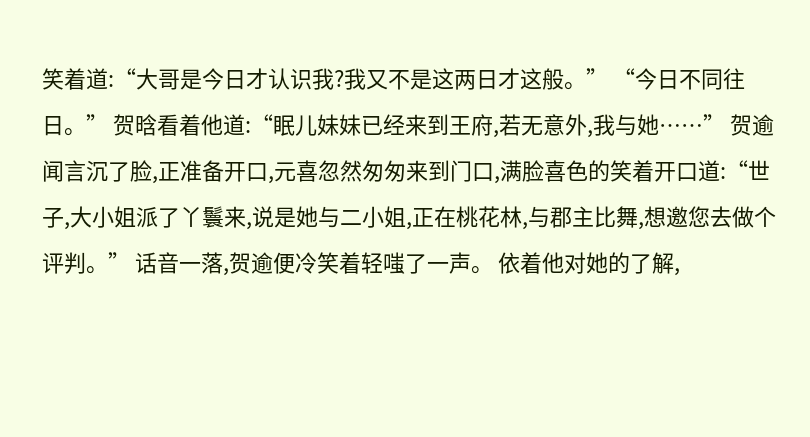笑着道:“大哥是今日才认识我?我又不是这两日才这般。” “今日不同往日。” 贺晗看着他道:“眠儿妹妹已经来到王府,若无意外,我与她……” 贺逾闻言沉了脸,正准备开口,元喜忽然匆匆来到门口,满脸喜色的笑着开口道:“世子,大小姐派了丫鬟来,说是她与二小姐,正在桃花林,与郡主比舞,想邀您去做个评判。” 话音一落,贺逾便冷笑着轻嗤了一声。 依着他对她的了解,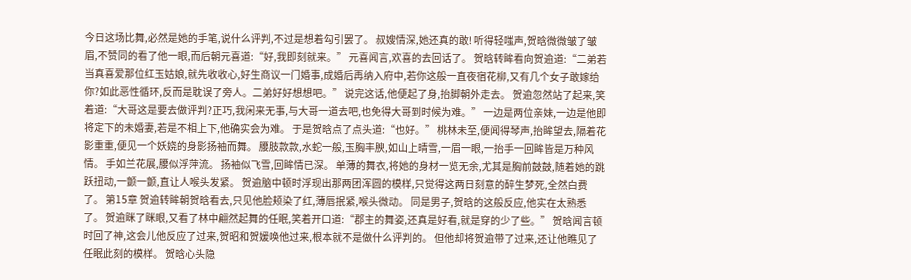今日这场比舞,必然是她的手笔,说什么评判,不过是想着勾引罢了。 叔嫂情深,她还真的敢! 听得轻嗤声,贺晗微微皱了皱眉,不赞同的看了他一眼,而后朝元喜道:“好,我即刻就来。” 元喜闻言,欢喜的去回话了。 贺晗转眸看向贺逾道:“二弟若当真喜爱那位红玉姑娘,就先收收心,好生商议一门婚事,成婚后再纳入府中,若你这般一直夜宿花柳,又有几个女子敢嫁给你?如此恶性循环,反而是耽误了旁人。二弟好好想想吧。” 说完这话,他便起了身,抬脚朝外走去。 贺逾忽然站了起来,笑着道:“大哥这是要去做评判?正巧,我闲来无事,与大哥一道去吧,也免得大哥到时候为难。” 一边是两位亲妹,一边是他即将定下的未婚妻,若是不相上下,他确实会为难。 于是贺晗点了点头道:“也好。” 桃林未至,便闻得琴声,抬眸望去,隔着花影重重,便见一个妖娆的身影扬袖而舞。 腰肢款款,水蛇一般,玉胸丰腴,如山上晴雪,一眉一眼,一抬手一回眸皆是万种风情。 手如兰花展,腰似浮萍流。 扬袖似飞雪,回眸情已深。 单薄的舞衣,将她的身材一览无余,尤其是胸前鼓鼓,随着她的跳跃扭动,一颤一颤,直让人喉头发紧。 贺逾脑中顿时浮现出那两团浑圆的模样,只觉得这两日刻意的醉生梦死,全然白费了。 第15章 贺逾转眸朝贺晗看去,只见他脸颊染了红,薄唇抿紧,喉头微动。 同是男子,贺晗的这般反应,他实在太熟悉了。 贺逾眯了眯眼,又看了林中翩然起舞的任眠,笑着开口道:“郡主的舞姿,还真是好看,就是穿的少了些。” 贺晗闻言顿时回了神,这会儿他反应了过来,贺昭和贺媛唤他过来,根本就不是做什么评判的。 但他却将贺逾带了过来,还让他瞧见了任眠此刻的模样。 贺晗心头隐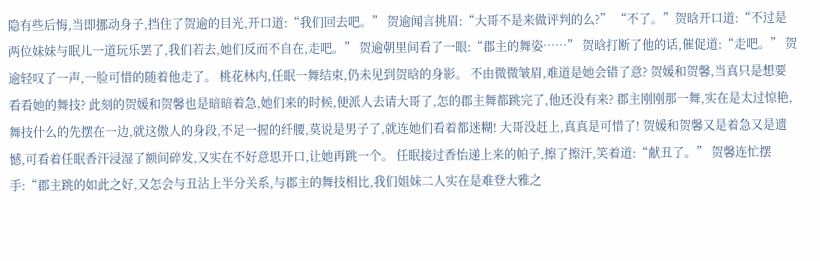隐有些后悔,当即挪动身子,挡住了贺逾的目光,开口道:“我们回去吧。” 贺逾闻言挑眉:“大哥不是来做评判的么?” “不了。”贺晗开口道:“不过是两位妹妹与眠儿一道玩乐罢了,我们若去,她们反而不自在,走吧。” 贺逾朝里间看了一眼:“郡主的舞姿……” 贺晗打断了他的话,催促道:“走吧。” 贺逾轻叹了一声,一脸可惜的随着他走了。 桃花林内,任眠一舞结束,仍未见到贺晗的身影。 不由微微皱眉,难道是她会错了意? 贺媛和贺馨,当真只是想要看看她的舞技? 此刻的贺媛和贺馨也是暗暗着急,她们来的时候,便派人去请大哥了,怎的郡主舞都跳完了,他还没有来? 郡主刚刚那一舞,实在是太过惊艳,舞技什么的先摆在一边,就这傲人的身段,不足一握的纤腰,莫说是男子了,就连她们看着都迷糊! 大哥没赶上,真真是可惜了! 贺媛和贺馨又是着急又是遗憾,可看着任眠香汗浸湿了额间碎发,又实在不好意思开口,让她再跳一个。 任眠接过香怡递上来的帕子,擦了擦汗,笑着道:“献丑了。” 贺馨连忙摆手:“郡主跳的如此之好,又怎会与丑沾上半分关系,与郡主的舞技相比,我们姐妹二人实在是难登大雅之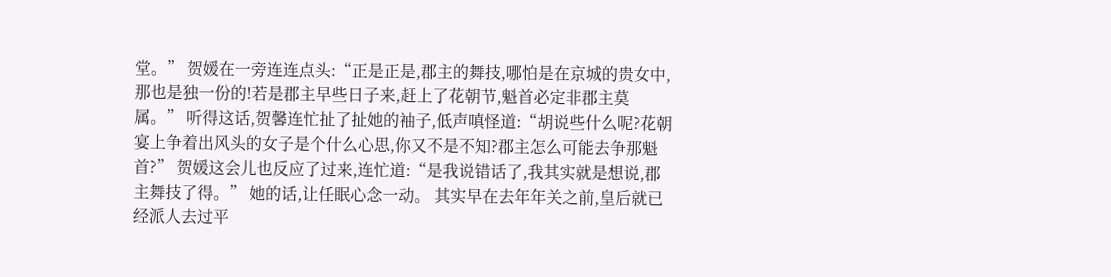堂。” 贺媛在一旁连连点头:“正是正是,郡主的舞技,哪怕是在京城的贵女中,那也是独一份的!若是郡主早些日子来,赶上了花朝节,魁首必定非郡主莫属。” 听得这话,贺馨连忙扯了扯她的袖子,低声嗔怪道:“胡说些什么呢?花朝宴上争着出风头的女子是个什么心思,你又不是不知?郡主怎么可能去争那魁首?” 贺媛这会儿也反应了过来,连忙道:“是我说错话了,我其实就是想说,郡主舞技了得。” 她的话,让任眠心念一动。 其实早在去年年关之前,皇后就已经派人去过平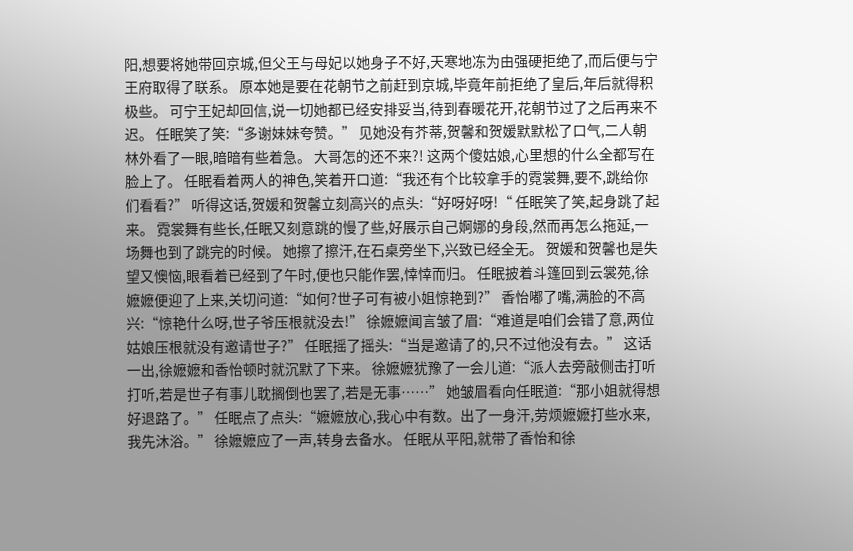阳,想要将她带回京城,但父王与母妃以她身子不好,天寒地冻为由强硬拒绝了,而后便与宁王府取得了联系。 原本她是要在花朝节之前赶到京城,毕竟年前拒绝了皇后,年后就得积极些。 可宁王妃却回信,说一切她都已经安排妥当,待到春暖花开,花朝节过了之后再来不迟。 任眠笑了笑:“多谢妹妹夸赞。” 见她没有芥蒂,贺馨和贺媛默默松了口气,二人朝林外看了一眼,暗暗有些着急。 大哥怎的还不来?! 这两个傻姑娘,心里想的什么全都写在脸上了。 任眠看着两人的神色,笑着开口道:“我还有个比较拿手的霓裳舞,要不,跳给你们看看?” 听得这话,贺媛和贺馨立刻高兴的点头:“好呀好呀!“ 任眠笑了笑,起身跳了起来。 霓裳舞有些长,任眠又刻意跳的慢了些,好展示自己婀娜的身段,然而再怎么拖延,一场舞也到了跳完的时候。 她擦了擦汗,在石桌旁坐下,兴致已经全无。 贺媛和贺馨也是失望又懊恼,眼看着已经到了午时,便也只能作罢,悻悻而归。 任眠披着斗篷回到云裳苑,徐嬷嬷便迎了上来,关切问道:“如何?世子可有被小姐惊艳到?” 香怡嘟了嘴,满脸的不高兴:“惊艳什么呀,世子爷压根就没去!” 徐嬷嬷闻言皱了眉:“难道是咱们会错了意,两位姑娘压根就没有邀请世子?” 任眠摇了摇头:“当是邀请了的,只不过他没有去。” 这话一出,徐嬷嬷和香怡顿时就沉默了下来。 徐嬷嬷犹豫了一会儿道:“派人去旁敲侧击打听打听,若是世子有事儿耽搁倒也罢了,若是无事……” 她皱眉看向任眠道:“那小姐就得想好退路了。” 任眠点了点头:“嬷嬷放心,我心中有数。出了一身汗,劳烦嬷嬷打些水来,我先沐浴。” 徐嬷嬷应了一声,转身去备水。 任眠从平阳,就带了香怡和徐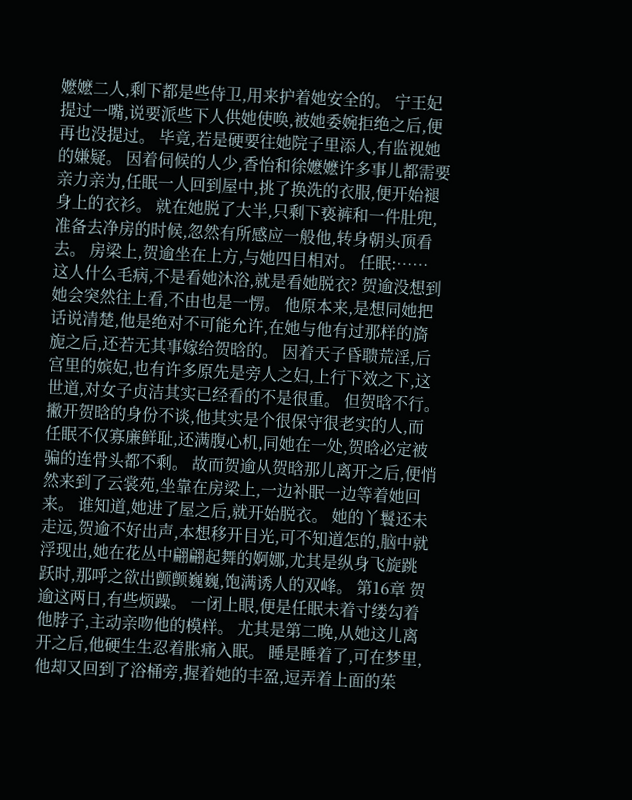嬷嬷二人,剩下都是些侍卫,用来护着她安全的。 宁王妃提过一嘴,说要派些下人供她使唤,被她委婉拒绝之后,便再也没提过。 毕竟,若是硬要往她院子里添人,有监视她的嫌疑。 因着伺候的人少,香怡和徐嬷嬷许多事儿都需要亲力亲为,任眠一人回到屋中,挑了换洗的衣服,便开始褪身上的衣衫。 就在她脱了大半,只剩下亵裤和一件肚兜,准备去净房的时候,忽然有所感应一般他,转身朝头顶看去。 房梁上,贺逾坐在上方,与她四目相对。 任眠:…… 这人什么毛病,不是看她沐浴,就是看她脱衣? 贺逾没想到她会突然往上看,不由也是一愣。 他原本来,是想同她把话说清楚,他是绝对不可能允许,在她与他有过那样的旖旎之后,还若无其事嫁给贺晗的。 因着天子昏聩荒淫,后宫里的嫔妃,也有许多原先是旁人之妇,上行下效之下,这世道,对女子贞洁其实已经看的不是很重。 但贺晗不行。 撇开贺晗的身份不谈,他其实是个很保守很老实的人,而任眠不仅寡廉鲜耻,还满腹心机,同她在一处,贺晗必定被骗的连骨头都不剩。 故而贺逾从贺晗那儿离开之后,便悄然来到了云裳苑,坐靠在房梁上,一边补眠一边等着她回来。 谁知道,她进了屋之后,就开始脱衣。 她的丫鬟还未走远,贺逾不好出声,本想移开目光,可不知道怎的,脑中就浮现出,她在花丛中翩翩起舞的婀娜,尤其是纵身飞旋跳跃时,那呼之欲出颤颤巍巍,饱满诱人的双峰。 第16章 贺逾这两日,有些烦躁。 一闭上眼,便是任眠未着寸缕勾着他脖子,主动亲吻他的模样。 尤其是第二晚,从她这儿离开之后,他硬生生忍着胀痛入眠。 睡是睡着了,可在梦里,他却又回到了浴桶旁,握着她的丰盈,逗弄着上面的茱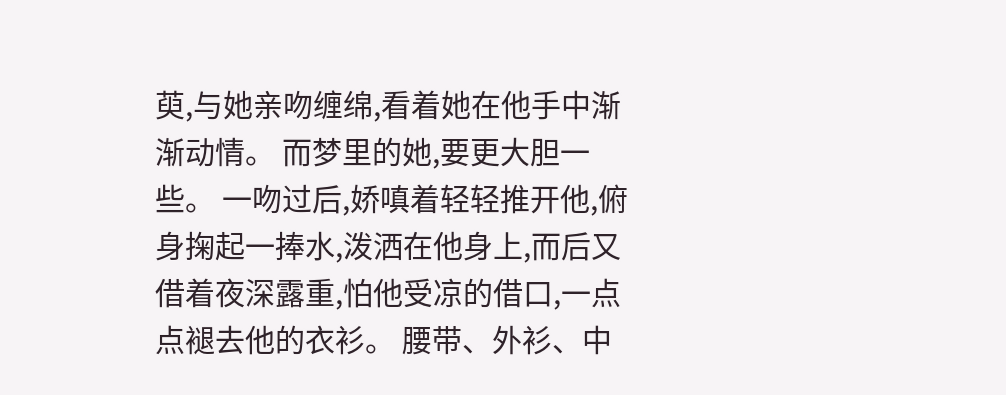萸,与她亲吻缠绵,看着她在他手中渐渐动情。 而梦里的她,要更大胆一些。 一吻过后,娇嗔着轻轻推开他,俯身掬起一捧水,泼洒在他身上,而后又借着夜深露重,怕他受凉的借口,一点点褪去他的衣衫。 腰带、外衫、中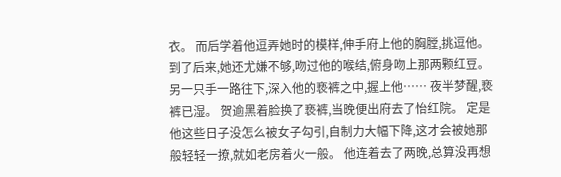衣。 而后学着他逗弄她时的模样,伸手府上他的胸膛,挑逗他。 到了后来,她还尤嫌不够,吻过他的喉结,俯身吻上那两颗红豆。 另一只手一路往下,深入他的亵裤之中,握上他…… 夜半梦醒,亵裤已湿。 贺逾黑着脸换了亵裤,当晚便出府去了怡红院。 定是他这些日子没怎么被女子勾引,自制力大幅下降,这才会被她那般轻轻一撩,就如老房着火一般。 他连着去了两晚,总算没再想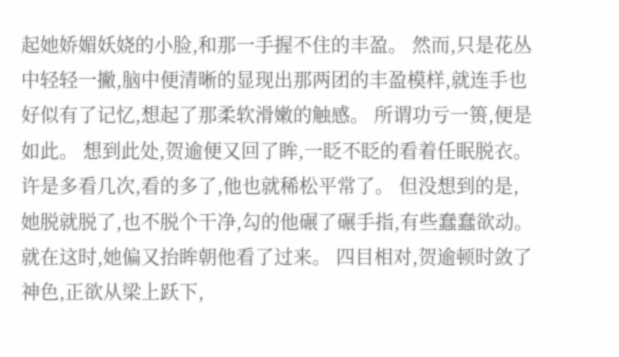起她娇媚妖娆的小脸,和那一手握不住的丰盈。 然而,只是花丛中轻轻一撇,脑中便清晰的显现出那两团的丰盈模样,就连手也好似有了记忆,想起了那柔软滑嫩的触感。 所谓功亏一篑,便是如此。 想到此处,贺逾便又回了眸,一眨不眨的看着任眠脱衣。 许是多看几次,看的多了,他也就稀松平常了。 但没想到的是,她脱就脱了,也不脱个干净,勾的他碾了碾手指,有些蠢蠢欲动。 就在这时,她偏又抬眸朝他看了过来。 四目相对,贺逾顿时敛了神色,正欲从梁上跃下,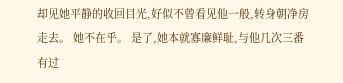却见她平静的收回目光,好似不曾看见他一般,转身朝净房走去。 她不在乎。 是了,她本就寡廉鲜耻,与他几次三番有过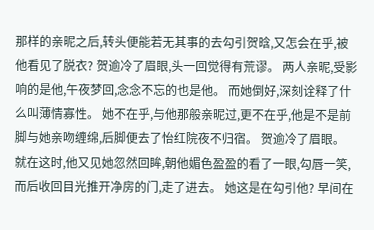那样的亲昵之后,转头便能若无其事的去勾引贺晗,又怎会在乎,被他看见了脱衣? 贺逾冷了眉眼,头一回觉得有荒谬。 两人亲昵,受影响的是他,午夜梦回,念念不忘的也是他。 而她倒好,深刻诠释了什么叫薄情寡性。 她不在乎,与他那般亲昵过,更不在乎,他是不是前脚与她亲吻缠绵,后脚便去了怡红院夜不归宿。 贺逾冷了眉眼。 就在这时,他又见她忽然回眸,朝他媚色盈盈的看了一眼,勾唇一笑,而后收回目光推开净房的门,走了进去。 她这是在勾引他? 早间在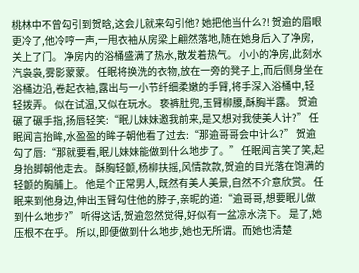桃林中不曾勾引到贺晗,这会儿就来勾引他? 她把他当什么?! 贺逾的眉眼更冷了,他冷哼一声,一甩衣袖从房梁上翩然落地,随在她身后入了净房,关上了门。 净房内的浴桶盛满了热水,散发着热气。 小小的净房,此刻水汽袅袅,雾影蒙蒙。 任眠将换洗的衣物,放在一旁的凳子上,而后侧身坐在浴桶边沿,卷起衣袖,露出与一小节纤细柔嫩的手臂,将手深入浴桶中,轻轻拨弄。 似在试温,又似在玩水。 亵裤肚兜,玉臂柳腰,酥胸半露。 贺逾碾了碾手指,扬唇轻笑:“眠儿妹妹邀我前来,是又想对我使美人计?” 任眠闻言抬眸,水盈盈的眸子朝他看了过去:“那逾哥哥会中计么?” 贺逾勾了唇:“那就要看,眠儿妹妹能做到什么地步了。” 任眠闻言笑了笑,起身抬脚朝他走去。 酥胸轻颤,杨柳扶摇,风情款款,贺逾的目光落在饱满的轻颤的胸脯上。 他是个正常男人,既然有美人美景,自然不介意欣赏。 任眠来到他身边,伸出玉臂勾住他的脖子,亲昵的道:“逾哥哥,想要眠儿做到什么地步?” 听得这话,贺逾忽然觉得,好似有一盆凉水浇下。 是了,她压根不在乎。 所以,即便做到什么地步,她也无所谓。而她也清楚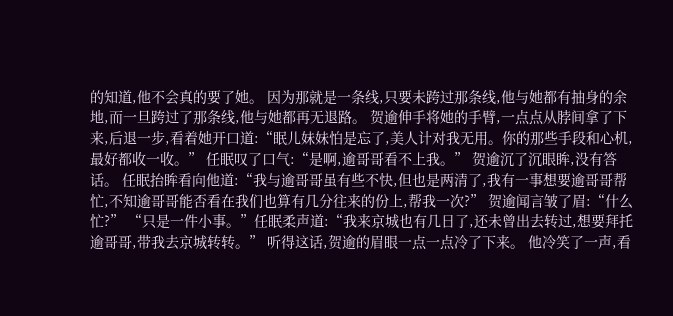的知道,他不会真的要了她。 因为那就是一条线,只要未跨过那条线,他与她都有抽身的余地,而一旦跨过了那条线,他与她都再无退路。 贺逾伸手将她的手臂,一点点从脖间拿了下来,后退一步,看着她开口道:“眠儿妹妹怕是忘了,美人计对我无用。你的那些手段和心机,最好都收一收。” 任眠叹了口气:“是啊,逾哥哥看不上我。” 贺逾沉了沉眼眸,没有答话。 任眠抬眸看向他道:“我与逾哥哥虽有些不快,但也是两清了,我有一事想要逾哥哥帮忙,不知逾哥哥能否看在我们也算有几分往来的份上,帮我一次?” 贺逾闻言皱了眉:“什么忙?” “只是一件小事。”任眠柔声道:“我来京城也有几日了,还未曾出去转过,想要拜托逾哥哥,带我去京城转转。” 听得这话,贺逾的眉眼一点一点冷了下来。 他冷笑了一声,看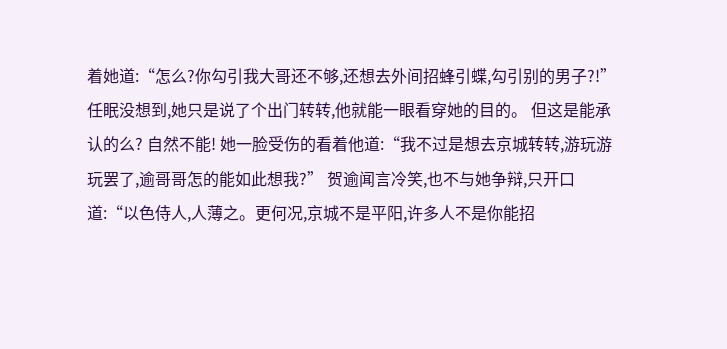着她道:“怎么?你勾引我大哥还不够,还想去外间招蜂引蝶,勾引别的男子?!” 任眠没想到,她只是说了个出门转转,他就能一眼看穿她的目的。 但这是能承认的么? 自然不能! 她一脸受伤的看着他道:“我不过是想去京城转转,游玩游玩罢了,逾哥哥怎的能如此想我?” 贺逾闻言冷笑,也不与她争辩,只开口道:“以色侍人,人薄之。更何况,京城不是平阳,许多人不是你能招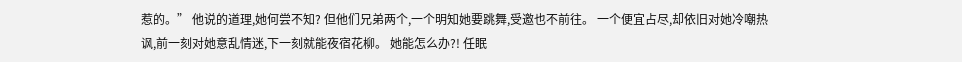惹的。” 他说的道理,她何尝不知? 但他们兄弟两个,一个明知她要跳舞,受邀也不前往。 一个便宜占尽,却依旧对她冷嘲热讽,前一刻对她意乱情迷,下一刻就能夜宿花柳。 她能怎么办?! 任眠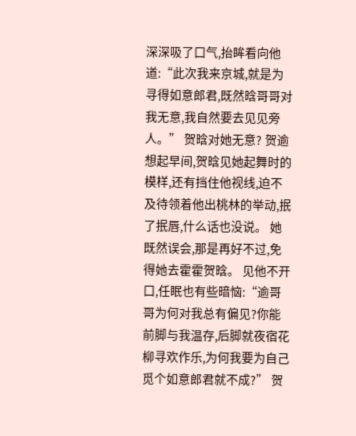深深吸了口气,抬眸看向他道:“此次我来京城,就是为寻得如意郎君,既然晗哥哥对我无意,我自然要去见见旁人。” 贺晗对她无意? 贺逾想起早间,贺晗见她起舞时的模样,还有挡住他视线,迫不及待领着他出桃林的举动,抿了抿唇,什么话也没说。 她既然误会,那是再好不过,免得她去霍霍贺晗。 见他不开口,任眠也有些暗恼:“逾哥哥为何对我总有偏见?你能前脚与我温存,后脚就夜宿花柳寻欢作乐,为何我要为自己觅个如意郎君就不成?” 贺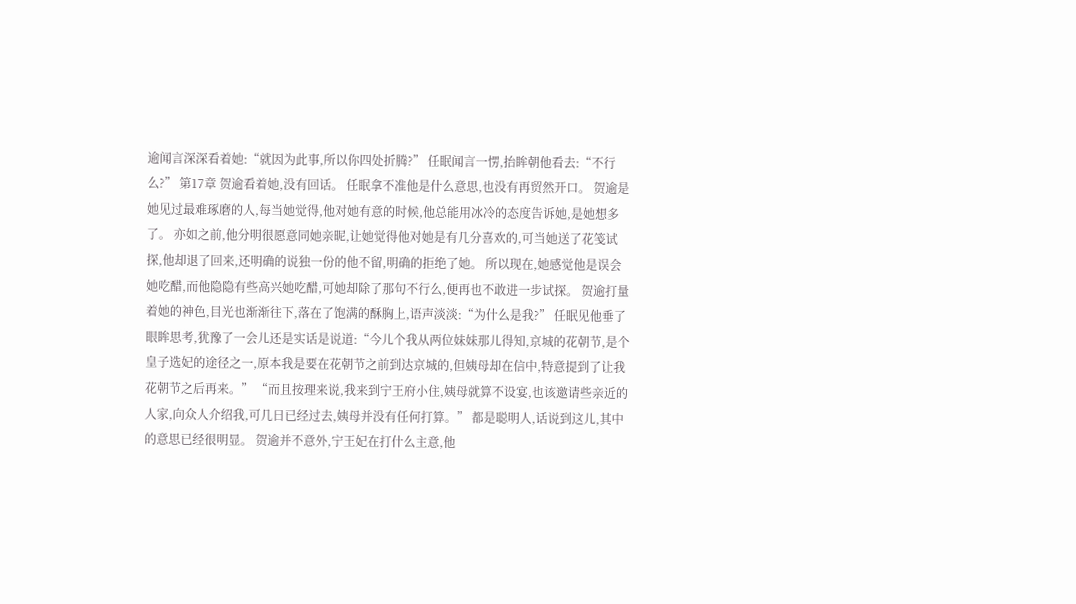逾闻言深深看着她:“就因为此事,所以你四处折腾?” 任眠闻言一愣,抬眸朝他看去:“不行么?” 第17章 贺逾看着她,没有回话。 任眠拿不准他是什么意思,也没有再贸然开口。 贺逾是她见过最难琢磨的人,每当她觉得,他对她有意的时候,他总能用冰冷的态度告诉她,是她想多了。 亦如之前,他分明很愿意同她亲昵,让她觉得他对她是有几分喜欢的,可当她送了花笺试探,他却退了回来,还明确的说独一份的他不留,明确的拒绝了她。 所以现在,她感觉他是误会她吃醋,而他隐隐有些高兴她吃醋,可她却除了那句不行么,便再也不敢进一步试探。 贺逾打量着她的神色,目光也渐渐往下,落在了饱满的酥胸上,语声淡淡:“为什么是我?” 任眠见他垂了眼眸思考,犹豫了一会儿还是实话是说道:“今儿个我从两位妹妹那儿得知,京城的花朝节,是个皇子选妃的途径之一,原本我是要在花朝节之前到达京城的,但姨母却在信中,特意提到了让我花朝节之后再来。” “而且按理来说,我来到宁王府小住,姨母就算不设宴,也该邀请些亲近的人家,向众人介绍我,可几日已经过去,姨母并没有任何打算。” 都是聪明人,话说到这儿,其中的意思已经很明显。 贺逾并不意外,宁王妃在打什么主意,他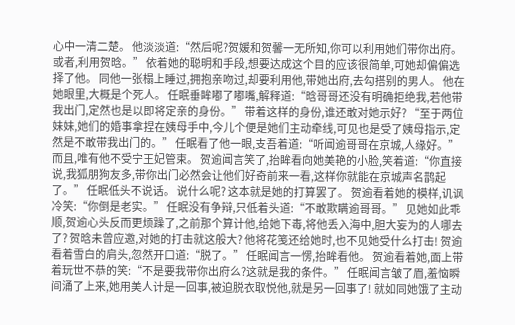心中一清二楚。 他淡淡道:“然后呢?贺媛和贺馨一无所知,你可以利用她们带你出府。或者,利用贺晗。” 依着她的聪明和手段,想要达成这个目的应该很简单,可她却偏偏选择了他。 同他一张榻上睡过,拥抱亲吻过,却要利用他,带她出府,去勾搭别的男人。 他在她眼里,大概是个死人。 任眠垂眸嘟了嘟嘴,解释道:“晗哥哥还没有明确拒绝我,若他带我出门,定然也是以即将定亲的身份。” 带着这样的身份,谁还敢对她示好? “至于两位妹妹,她们的婚事拿捏在姨母手中,今儿个便是她们主动牵线,可见也是受了姨母指示,定然是不敢带我出门的。” 任眠看了他一眼,支吾着道:“听闻逾哥哥在京城,人缘好。” 而且,唯有他不受宁王妃管束。 贺逾闻言笑了,抬眸看向她美艳的小脸,笑着道:“你直接说,我狐朋狗友多,带你出门必然会让他们好奇前来一看,这样你就能在京城声名鹊起了。” 任眠低头不说话。 说什么呢? 这本就是她的打算罢了。 贺逾看着她的模样,讥讽冷笑:“你倒是老实。” 任眠没有争辩,只低着头道:“不敢欺瞒逾哥哥。” 见她如此乖顺,贺逾心头反而更烦躁了,之前那个算计他,给她下毒,将他丢入海中,胆大妄为的人哪去了? 贺晗未曾应邀,对她的打击就这般大? 他将花笺还给她时,也不见她受什么打击! 贺逾看着雪白的肩头,忽然开口道:“脱了。” 任眠闻言一愣,抬眸看他。 贺逾看着她,面上带着玩世不恭的笑:“不是要我带你出府么?这就是我的条件。” 任眠闻言皱了眉,羞恼瞬间涌了上来,她用美人计是一回事,被迫脱衣取悦他,就是另一回事了! 就如同她饿了主动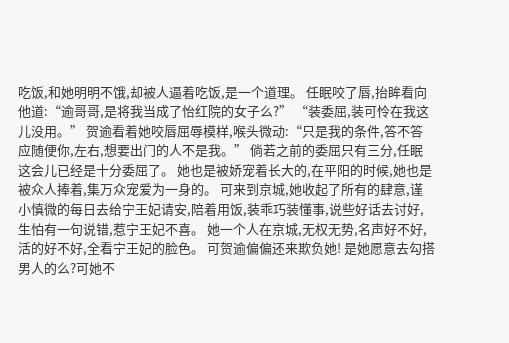吃饭,和她明明不饿,却被人逼着吃饭,是一个道理。 任眠咬了唇,抬眸看向他道:“逾哥哥,是将我当成了怡红院的女子么?” “装委屈,装可怜在我这儿没用。” 贺逾看着她咬唇屈辱模样,喉头微动:“只是我的条件,答不答应随便你,左右,想要出门的人不是我。” 倘若之前的委屈只有三分,任眠这会儿已经是十分委屈了。 她也是被娇宠着长大的,在平阳的时候,她也是被众人捧着,集万众宠爱为一身的。 可来到京城,她收起了所有的肆意,谨小慎微的每日去给宁王妃请安,陪着用饭,装乖巧装懂事,说些好话去讨好,生怕有一句说错,惹宁王妃不喜。 她一个人在京城,无权无势,名声好不好,活的好不好,全看宁王妃的脸色。 可贺逾偏偏还来欺负她! 是她愿意去勾搭男人的么?可她不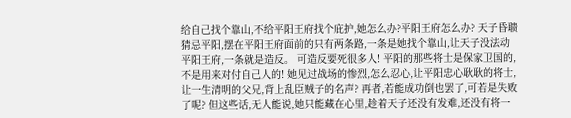给自己找个靠山,不给平阳王府找个庇护,她怎么办?平阳王府怎么办? 天子昏聩猜忌平阳,摆在平阳王府面前的只有两条路,一条是她找个靠山,让天子没法动平阳王府,一条就是造反。 可造反要死很多人! 平阳的那些将士是保家卫国的,不是用来对付自己人的! 她见过战场的惨烈,怎么忍心,让平阳忠心耿耿的将士,让一生清明的父兄,背上乱臣贼子的名声? 再者,若能成功倒也罢了,可若是失败了呢? 但这些话,无人能说,她只能藏在心里,趁着天子还没有发难,还没有将一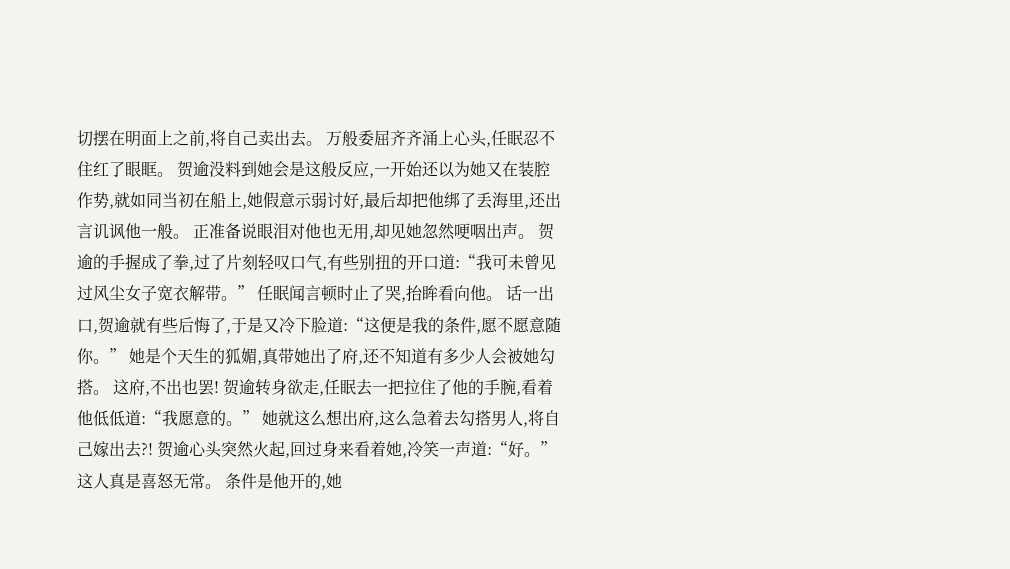切摆在明面上之前,将自己卖出去。 万般委屈齐齐涌上心头,任眠忍不住红了眼眶。 贺逾没料到她会是这般反应,一开始还以为她又在装腔作势,就如同当初在船上,她假意示弱讨好,最后却把他绑了丢海里,还出言讥讽他一般。 正准备说眼泪对他也无用,却见她忽然哽咽出声。 贺逾的手握成了拳,过了片刻轻叹口气,有些别扭的开口道:“我可未曾见过风尘女子宽衣解带。” 任眠闻言顿时止了哭,抬眸看向他。 话一出口,贺逾就有些后悔了,于是又冷下脸道:“这便是我的条件,愿不愿意随你。” 她是个天生的狐媚,真带她出了府,还不知道有多少人会被她勾搭。 这府,不出也罢! 贺逾转身欲走,任眠去一把拉住了他的手腕,看着他低低道:“我愿意的。” 她就这么想出府,这么急着去勾搭男人,将自己嫁出去?! 贺逾心头突然火起,回过身来看着她,冷笑一声道:“好。” 这人真是喜怒无常。 条件是他开的,她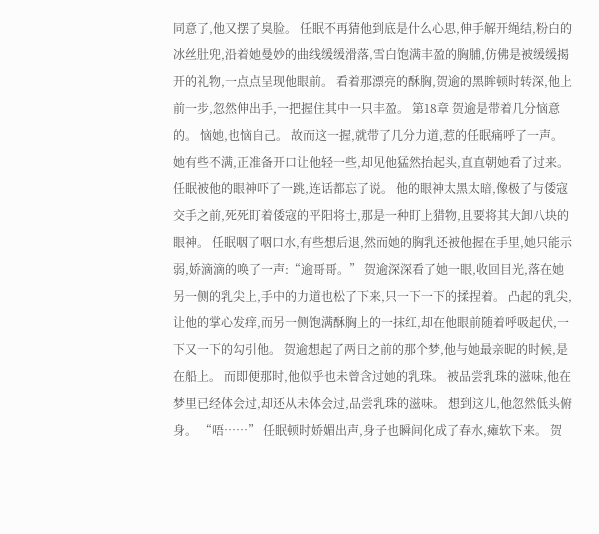同意了,他又摆了臭脸。 任眠不再猜他到底是什么心思,伸手解开绳结,粉白的冰丝肚兜,沿着她曼妙的曲线缓缓滑落,雪白饱满丰盈的胸脯,仿佛是被缓缓揭开的礼物,一点点呈现他眼前。 看着那漂亮的酥胸,贺逾的黑眸顿时转深,他上前一步,忽然伸出手,一把握住其中一只丰盈。 第18章 贺逾是带着几分恼意的。 恼她,也恼自己。 故而这一握,就带了几分力道,惹的任眠痛呼了一声。 她有些不满,正准备开口让他轻一些,却见他猛然抬起头,直直朝她看了过来。 任眠被他的眼神吓了一跳,连话都忘了说。 他的眼神太黑太暗,像极了与倭寇交手之前,死死盯着倭寇的平阳将士,那是一种盯上猎物,且要将其大卸八块的眼神。 任眠咽了咽口水,有些想后退,然而她的胸乳还被他握在手里,她只能示弱,娇滴滴的唤了一声:“逾哥哥。” 贺逾深深看了她一眼,收回目光,落在她另一侧的乳尖上,手中的力道也松了下来,只一下一下的揉捏着。 凸起的乳尖,让他的掌心发痒,而另一侧饱满酥胸上的一抹红,却在他眼前随着呼吸起伏,一下又一下的勾引他。 贺逾想起了两日之前的那个梦,他与她最亲昵的时候,是在船上。 而即便那时,他似乎也未曾含过她的乳珠。 被品尝乳珠的滋味,他在梦里已经体会过,却还从未体会过,品尝乳珠的滋味。 想到这儿,他忽然低头俯身。 “唔……” 任眠顿时娇媚出声,身子也瞬间化成了春水,瘫软下来。 贺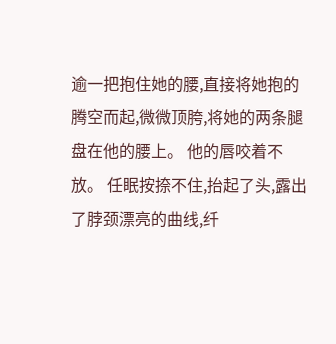逾一把抱住她的腰,直接将她抱的腾空而起,微微顶胯,将她的两条腿盘在他的腰上。 他的唇咬着不放。 任眠按捺不住,抬起了头,露出了脖颈漂亮的曲线,纤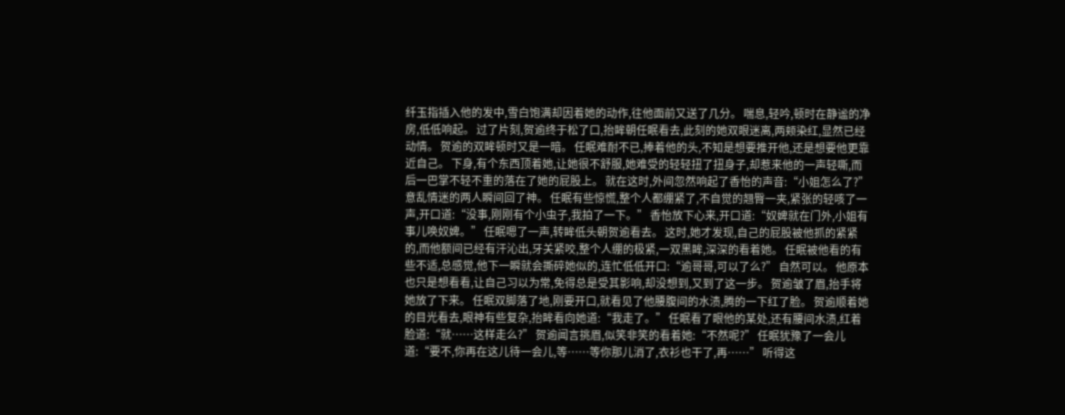纤玉指插入他的发中,雪白饱满却因着她的动作,往他面前又送了几分。 喘息,轻吟,顿时在静谧的净房,低低响起。 过了片刻,贺逾终于松了口,抬眸朝任眠看去,此刻的她双眼迷离,两颊染红,显然已经动情。 贺逾的双眸顿时又是一暗。 任眠难耐不已,捧着他的头,不知是想要推开他,还是想要他更靠近自己。 下身,有个东西顶着她,让她很不舒服,她难受的轻轻扭了扭身子,却惹来他的一声轻嘶,而后一巴掌不轻不重的落在了她的屁股上。 就在这时,外间忽然响起了香怡的声音:“小姐怎么了?” 意乱情迷的两人瞬间回了神。 任眠有些惊慌,整个人都绷紧了,不自觉的翘臀一夹,紧张的轻咳了一声,开口道:“没事,刚刚有个小虫子,我拍了一下。” 香怡放下心来,开口道:“奴婢就在门外,小姐有事儿唤奴婢。” 任眠嗯了一声,转眸低头朝贺逾看去。 这时,她才发现,自己的屁股被他抓的紧紧的,而他额间已经有汗沁出,牙关紧咬,整个人绷的极紧,一双黑眸,深深的看着她。 任眠被他看的有些不适,总感觉,他下一瞬就会撕碎她似的,连忙低低开口:“逾哥哥,可以了么?” 自然可以。 他原本也只是想看看,让自己习以为常,免得总是受其影响,却没想到,又到了这一步。 贺逾皱了眉,抬手将她放了下来。 任眠双脚落了地,刚要开口,就看见了他腰腹间的水渍,腾的一下红了脸。 贺逾顺着她的目光看去,眼神有些复杂,抬眸看向她道:“我走了。” 任眠看了眼他的某处,还有腰间水渍,红着脸道:“就……这样走么?” 贺逾闻言挑眉,似笑非笑的看着她:“不然呢?” 任眠犹豫了一会儿道:“要不,你再在这儿待一会儿,等……等你那儿消了,衣衫也干了,再……” 听得这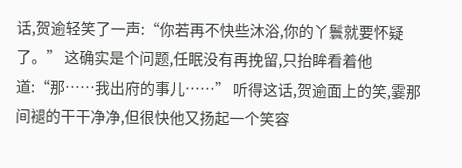话,贺逾轻笑了一声:“你若再不快些沐浴,你的丫鬟就要怀疑了。” 这确实是个问题,任眠没有再挽留,只抬眸看着他道:“那……我出府的事儿……” 听得这话,贺逾面上的笑,霎那间褪的干干净净,但很快他又扬起一个笑容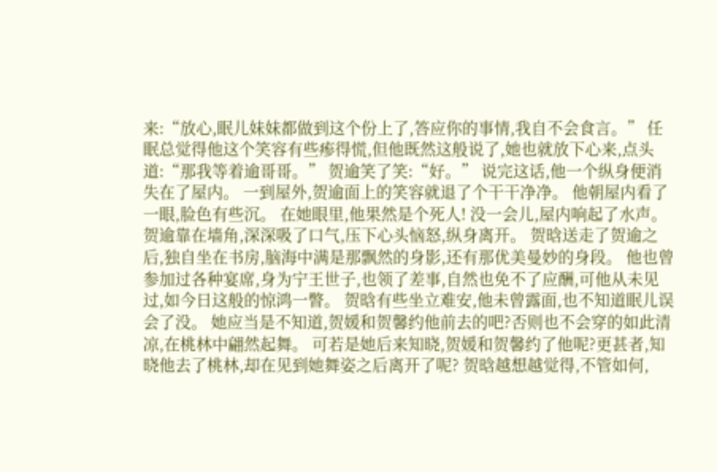来:“放心,眠儿妹妹都做到这个份上了,答应你的事情,我自不会食言。” 任眠总觉得他这个笑容有些瘆得慌,但他既然这般说了,她也就放下心来,点头道:“那我等着逾哥哥。” 贺逾笑了笑:“好。” 说完这话,他一个纵身便消失在了屋内。 一到屋外,贺逾面上的笑容就退了个干干净净。 他朝屋内看了一眼,脸色有些沉。 在她眼里,他果然是个死人! 没一会儿,屋内响起了水声。 贺逾靠在墙角,深深吸了口气,压下心头恼怒,纵身离开。 贺晗送走了贺逾之后,独自坐在书房,脑海中满是那飘然的身影,还有那优美曼妙的身段。 他也曾参加过各种宴席,身为宁王世子,也领了差事,自然也免不了应酬,可他从未见过,如今日这般的惊鸿一瞥。 贺晗有些坐立难安,他未曾露面,也不知道眠儿误会了没。 她应当是不知道,贺媛和贺馨约他前去的吧?否则也不会穿的如此清凉,在桃林中翩然起舞。 可若是她后来知晓,贺媛和贺馨约了他呢?更甚者,知晓他去了桃林,却在见到她舞姿之后离开了呢? 贺晗越想越觉得,不管如何,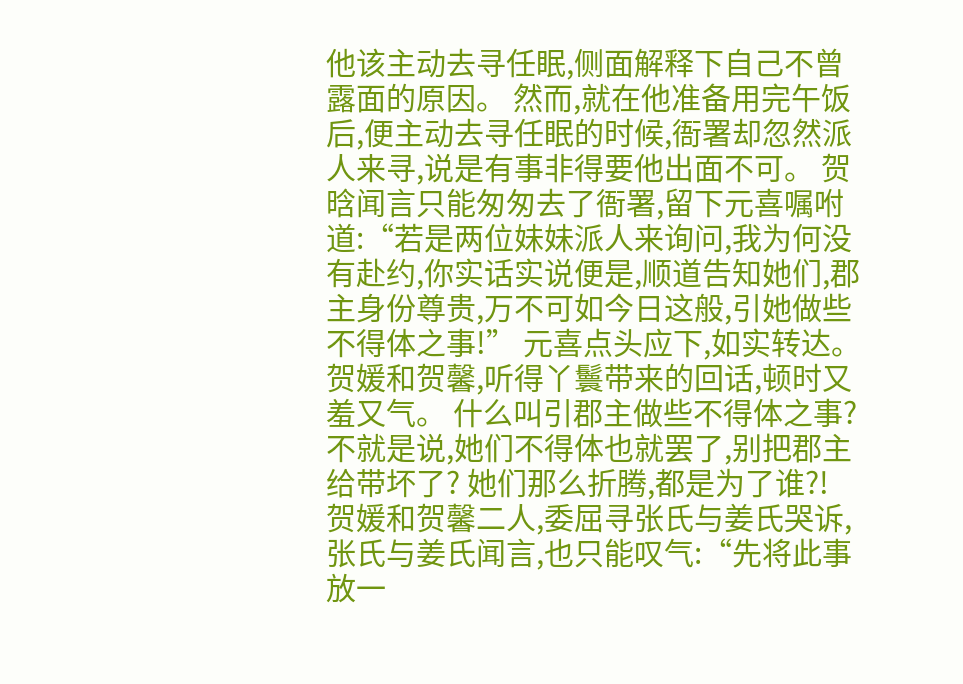他该主动去寻任眠,侧面解释下自己不曾露面的原因。 然而,就在他准备用完午饭后,便主动去寻任眠的时候,衙署却忽然派人来寻,说是有事非得要他出面不可。 贺晗闻言只能匆匆去了衙署,留下元喜嘱咐道:“若是两位妹妹派人来询问,我为何没有赴约,你实话实说便是,顺道告知她们,郡主身份尊贵,万不可如今日这般,引她做些不得体之事!” 元喜点头应下,如实转达。 贺媛和贺馨,听得丫鬟带来的回话,顿时又羞又气。 什么叫引郡主做些不得体之事? 不就是说,她们不得体也就罢了,别把郡主给带坏了? 她们那么折腾,都是为了谁?! 贺媛和贺馨二人,委屈寻张氏与姜氏哭诉,张氏与姜氏闻言,也只能叹气:“先将此事放一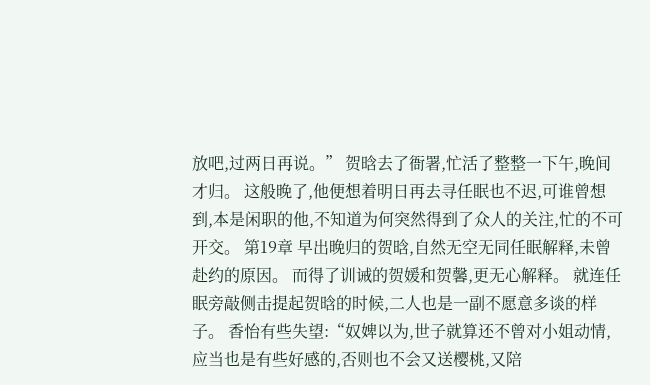放吧,过两日再说。” 贺晗去了衙署,忙活了整整一下午,晚间才归。 这般晚了,他便想着明日再去寻任眠也不迟,可谁曾想到,本是闲职的他,不知道为何突然得到了众人的关注,忙的不可开交。 第19章 早出晚归的贺晗,自然无空无同任眠解释,未曾赴约的原因。 而得了训诫的贺媛和贺馨,更无心解释。 就连任眠旁敲侧击提起贺晗的时候,二人也是一副不愿意多谈的样子。 香怡有些失望:“奴婢以为,世子就算还不曾对小姐动情,应当也是有些好感的,否则也不会又送樱桃,又陪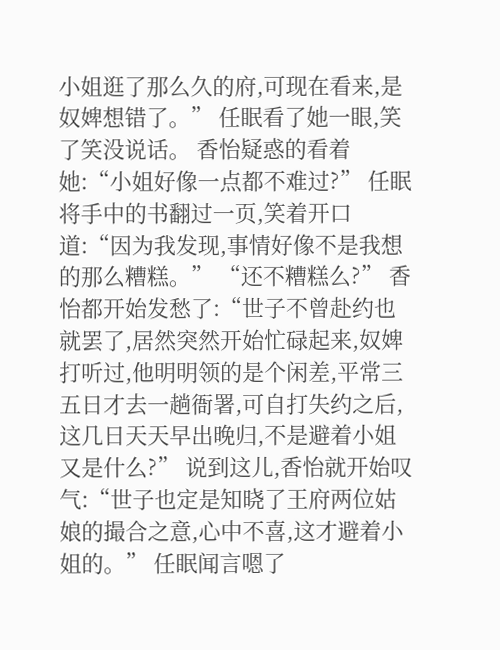小姐逛了那么久的府,可现在看来,是奴婢想错了。” 任眠看了她一眼,笑了笑没说话。 香怡疑惑的看着她:“小姐好像一点都不难过?” 任眠将手中的书翻过一页,笑着开口道:“因为我发现,事情好像不是我想的那么糟糕。” “还不糟糕么?” 香怡都开始发愁了:“世子不曾赴约也就罢了,居然突然开始忙碌起来,奴婢打听过,他明明领的是个闲差,平常三五日才去一趟衙署,可自打失约之后,这几日天天早出晚归,不是避着小姐又是什么?” 说到这儿,香怡就开始叹气:“世子也定是知晓了王府两位姑娘的撮合之意,心中不喜,这才避着小姐的。” 任眠闻言嗯了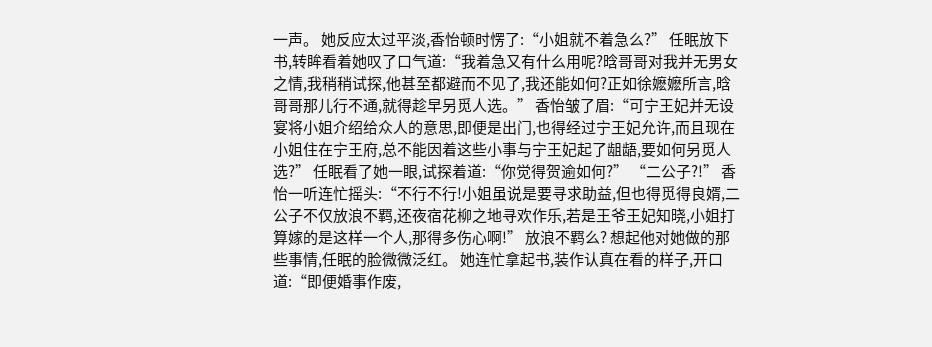一声。 她反应太过平淡,香怡顿时愣了:“小姐就不着急么?” 任眠放下书,转眸看着她叹了口气道:“我着急又有什么用呢?晗哥哥对我并无男女之情,我稍稍试探,他甚至都避而不见了,我还能如何?正如徐嬷嬷所言,晗哥哥那儿行不通,就得趁早另觅人选。” 香怡皱了眉:“可宁王妃并无设宴将小姐介绍给众人的意思,即便是出门,也得经过宁王妃允许,而且现在小姐住在宁王府,总不能因着这些小事与宁王妃起了龃龉,要如何另觅人选?” 任眠看了她一眼,试探着道:“你觉得贺逾如何?” “二公子?!” 香怡一听连忙摇头:“不行不行!小姐虽说是要寻求助益,但也得觅得良婿,二公子不仅放浪不羁,还夜宿花柳之地寻欢作乐,若是王爷王妃知晓,小姐打算嫁的是这样一个人,那得多伤心啊!” 放浪不羁么? 想起他对她做的那些事情,任眠的脸微微泛红。 她连忙拿起书,装作认真在看的样子,开口道:“即便婚事作废,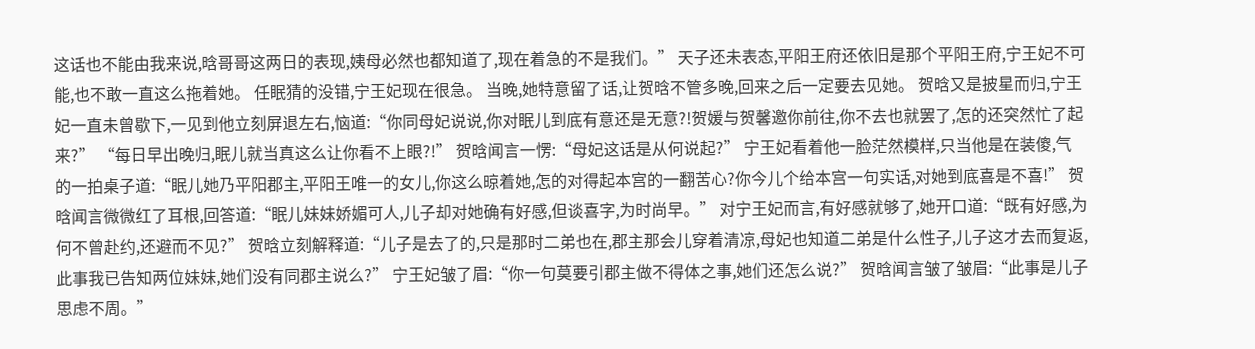这话也不能由我来说,晗哥哥这两日的表现,姨母必然也都知道了,现在着急的不是我们。” 天子还未表态,平阳王府还依旧是那个平阳王府,宁王妃不可能,也不敢一直这么拖着她。 任眠猜的没错,宁王妃现在很急。 当晚,她特意留了话,让贺晗不管多晚,回来之后一定要去见她。 贺晗又是披星而归,宁王妃一直未曾歇下,一见到他立刻屏退左右,恼道:“你同母妃说说,你对眠儿到底有意还是无意?!贺媛与贺馨邀你前往,你不去也就罢了,怎的还突然忙了起来?” “每日早出晚归,眠儿就当真这么让你看不上眼?!” 贺晗闻言一愣:“母妃这话是从何说起?” 宁王妃看着他一脸茫然模样,只当他是在装傻,气的一拍桌子道:“眠儿她乃平阳郡主,平阳王唯一的女儿,你这么晾着她,怎的对得起本宫的一翻苦心?你今儿个给本宫一句实话,对她到底喜是不喜!” 贺晗闻言微微红了耳根,回答道:“眠儿妹妹娇媚可人,儿子却对她确有好感,但谈喜字,为时尚早。” 对宁王妃而言,有好感就够了,她开口道:“既有好感,为何不曾赴约,还避而不见?” 贺晗立刻解释道:“儿子是去了的,只是那时二弟也在,郡主那会儿穿着清凉,母妃也知道二弟是什么性子,儿子这才去而复返,此事我已告知两位妹妹,她们没有同郡主说么?” 宁王妃皱了眉:“你一句莫要引郡主做不得体之事,她们还怎么说?” 贺晗闻言皱了皱眉:“此事是儿子思虑不周。”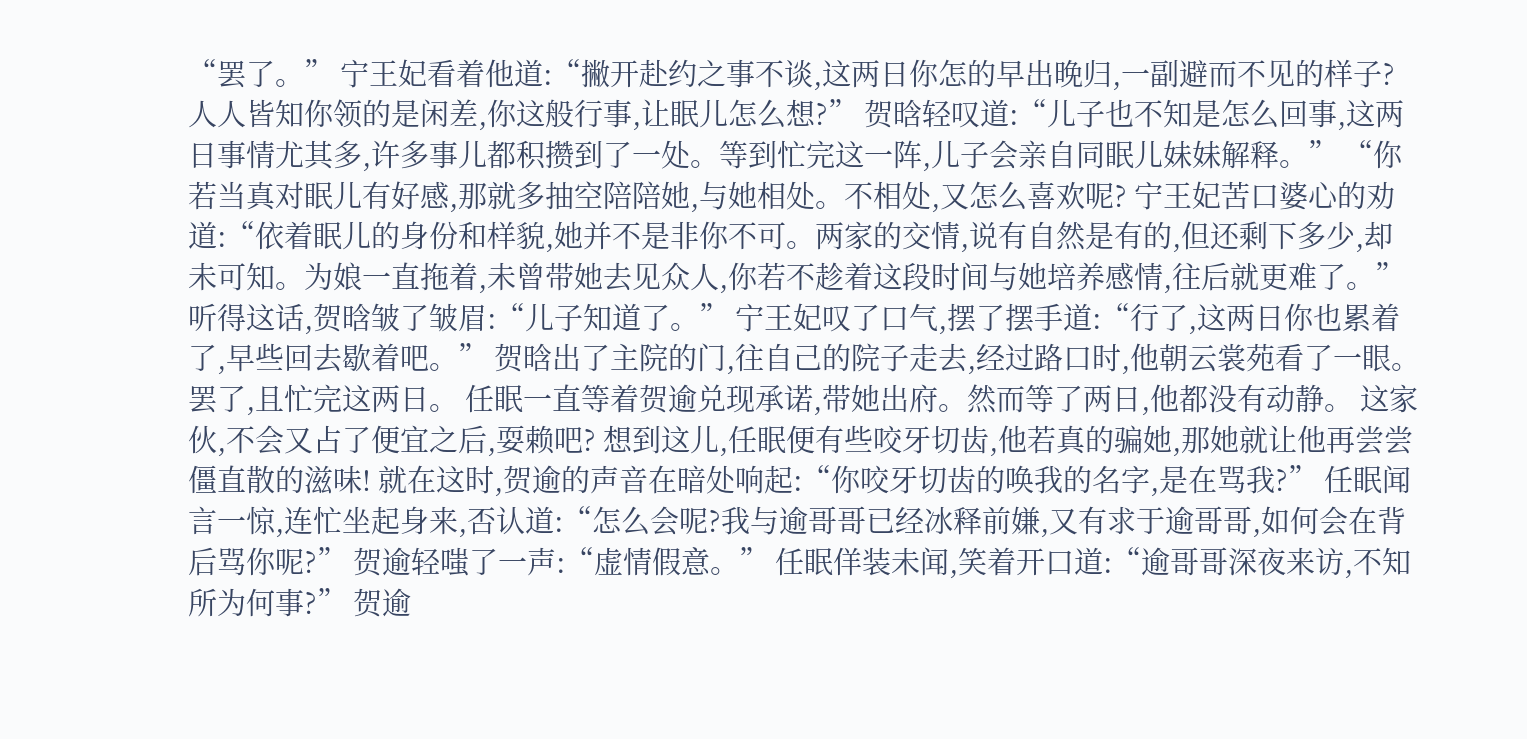“罢了。” 宁王妃看着他道:“撇开赴约之事不谈,这两日你怎的早出晚归,一副避而不见的样子?人人皆知你领的是闲差,你这般行事,让眠儿怎么想?” 贺晗轻叹道:“儿子也不知是怎么回事,这两日事情尤其多,许多事儿都积攒到了一处。等到忙完这一阵,儿子会亲自同眠儿妹妹解释。” “你若当真对眠儿有好感,那就多抽空陪陪她,与她相处。不相处,又怎么喜欢呢? 宁王妃苦口婆心的劝道:“依着眠儿的身份和样貌,她并不是非你不可。两家的交情,说有自然是有的,但还剩下多少,却未可知。为娘一直拖着,未曾带她去见众人,你若不趁着这段时间与她培养感情,往后就更难了。” 听得这话,贺晗皱了皱眉:“儿子知道了。” 宁王妃叹了口气,摆了摆手道:“行了,这两日你也累着了,早些回去歇着吧。” 贺晗出了主院的门,往自己的院子走去,经过路口时,他朝云裳苑看了一眼。 罢了,且忙完这两日。 任眠一直等着贺逾兑现承诺,带她出府。然而等了两日,他都没有动静。 这家伙,不会又占了便宜之后,耍赖吧? 想到这儿,任眠便有些咬牙切齿,他若真的骗她,那她就让他再尝尝僵直散的滋味! 就在这时,贺逾的声音在暗处响起:“你咬牙切齿的唤我的名字,是在骂我?” 任眠闻言一惊,连忙坐起身来,否认道:“怎么会呢?我与逾哥哥已经冰释前嫌,又有求于逾哥哥,如何会在背后骂你呢?” 贺逾轻嗤了一声:“虚情假意。” 任眠佯装未闻,笑着开口道:“逾哥哥深夜来访,不知所为何事?” 贺逾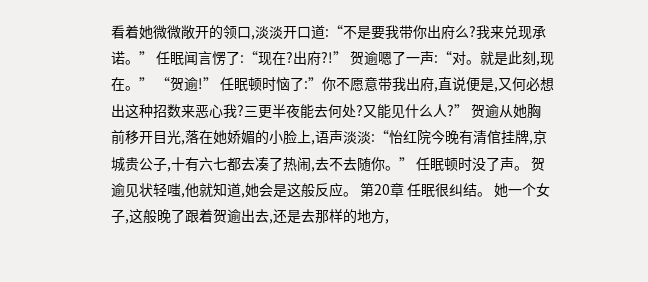看着她微微敞开的领口,淡淡开口道:“不是要我带你出府么?我来兑现承诺。” 任眠闻言愣了:“现在?出府?!” 贺逾嗯了一声:“对。就是此刻,现在。” “贺逾!” 任眠顿时恼了:”你不愿意带我出府,直说便是,又何必想出这种招数来恶心我?三更半夜能去何处?又能见什么人?” 贺逾从她胸前移开目光,落在她娇媚的小脸上,语声淡淡:“怡红院今晚有清倌挂牌,京城贵公子,十有六七都去凑了热闹,去不去随你。” 任眠顿时没了声。 贺逾见状轻嗤,他就知道,她会是这般反应。 第20章 任眠很纠结。 她一个女子,这般晚了跟着贺逾出去,还是去那样的地方,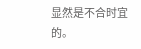显然是不合时宜的。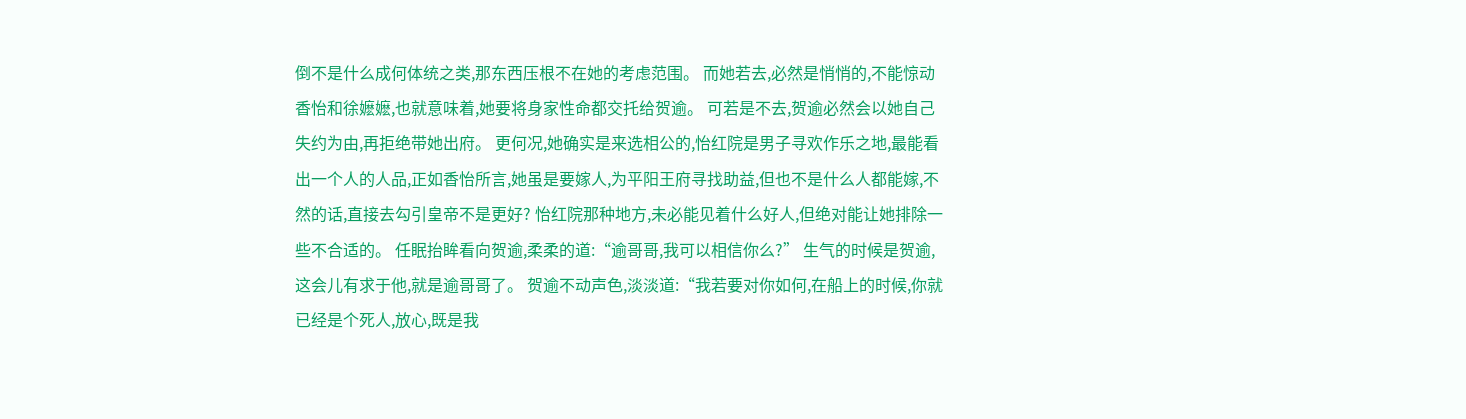倒不是什么成何体统之类,那东西压根不在她的考虑范围。 而她若去,必然是悄悄的,不能惊动香怡和徐嬷嬷,也就意味着,她要将身家性命都交托给贺逾。 可若是不去,贺逾必然会以她自己失约为由,再拒绝带她出府。 更何况,她确实是来选相公的,怡红院是男子寻欢作乐之地,最能看出一个人的人品,正如香怡所言,她虽是要嫁人,为平阳王府寻找助益,但也不是什么人都能嫁,不然的话,直接去勾引皇帝不是更好? 怡红院那种地方,未必能见着什么好人,但绝对能让她排除一些不合适的。 任眠抬眸看向贺逾,柔柔的道:“逾哥哥,我可以相信你么?” 生气的时候是贺逾,这会儿有求于他,就是逾哥哥了。 贺逾不动声色,淡淡道:“我若要对你如何,在船上的时候,你就已经是个死人,放心,既是我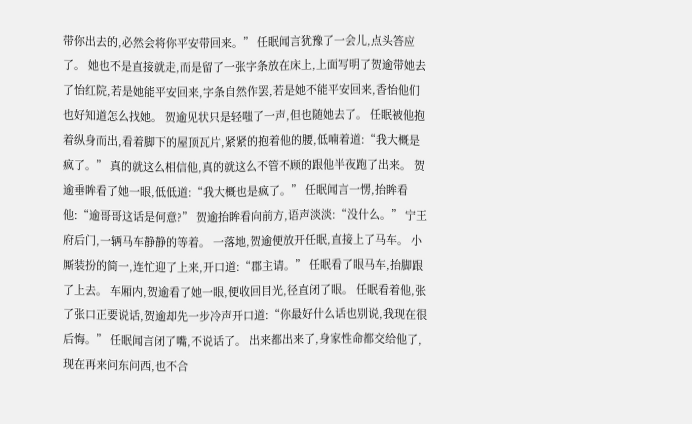带你出去的,必然会将你平安带回来。” 任眠闻言犹豫了一会儿,点头答应了。 她也不是直接就走,而是留了一张字条放在床上,上面写明了贺逾带她去了怡红院,若是她能平安回来,字条自然作罢,若是她不能平安回来,香怡他们也好知道怎么找她。 贺逾见状只是轻嗤了一声,但也随她去了。 任眠被他抱着纵身而出,看着脚下的屋顶瓦片,紧紧的抱着他的腰,低喃着道:“我大概是疯了。” 真的就这么相信他,真的就这么不管不顾的跟他半夜跑了出来。 贺逾垂眸看了她一眼,低低道:“我大概也是疯了。” 任眠闻言一愣,抬眸看他:“逾哥哥这话是何意?” 贺逾抬眸看向前方,语声淡淡:“没什么。” 宁王府后门,一辆马车静静的等着。 一落地,贺逾便放开任眠,直接上了马车。 小厮装扮的简一,连忙迎了上来,开口道:“郡主请。” 任眠看了眼马车,抬脚跟了上去。 车厢内,贺逾看了她一眼,便收回目光,径直闭了眼。 任眠看着他,张了张口正要说话,贺逾却先一步冷声开口道:“你最好什么话也别说,我现在很后悔。” 任眠闻言闭了嘴,不说话了。 出来都出来了,身家性命都交给他了,现在再来问东问西,也不合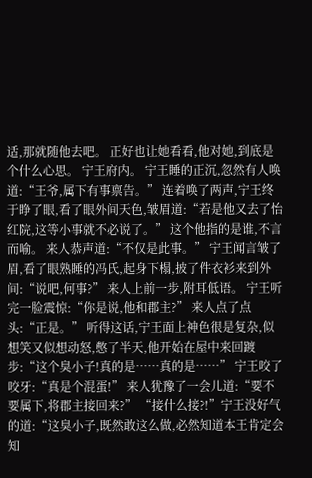适,那就随他去吧。 正好也让她看看,他对她,到底是个什么心思。 宁王府内。 宁王睡的正沉,忽然有人唤道:“王爷,属下有事禀告。” 连着唤了两声,宁王终于睁了眼,看了眼外间天色,皱眉道:“若是他又去了怡红院,这等小事就不必说了。” 这个他指的是谁,不言而喻。 来人恭声道:“不仅是此事。” 宁王闻言皱了眉,看了眼熟睡的冯氏,起身下榻,披了件衣衫来到外间:“说吧,何事?” 来人上前一步,附耳低语。 宁王听完一脸震惊:“你是说,他和郡主?” 来人点了点头:“正是。” 听得这话,宁王面上神色很是复杂,似想笑又似想动怒,憋了半天,他开始在屋中来回踱步:“这个臭小子!真的是……真的是……” 宁王咬了咬牙:“真是个混蛋!” 来人犹豫了一会儿道:“要不要属下,将郡主接回来?” “接什么接?!”宁王没好气的道:“这臭小子,既然敢这么做,必然知道本王肯定会知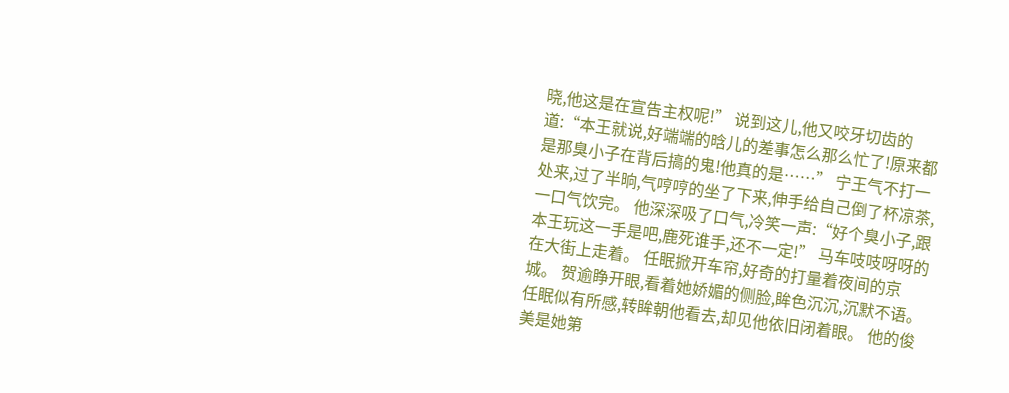晓,他这是在宣告主权呢!” 说到这儿,他又咬牙切齿的道:“本王就说,好端端的晗儿的差事怎么那么忙了!原来都是那臭小子在背后搞的鬼!他真的是……” 宁王气不打一处来,过了半晌,气哼哼的坐了下来,伸手给自己倒了杯凉茶,一口气饮完。 他深深吸了口气,冷笑一声:“好个臭小子,跟本王玩这一手是吧,鹿死谁手,还不一定!” 马车吱吱呀呀的在大街上走着。 任眠掀开车帘,好奇的打量着夜间的京城。 贺逾睁开眼,看着她娇媚的侧脸,眸色沉沉,沉默不语。 任眠似有所感,转眸朝他看去,却见他依旧闭着眼。 他的俊美是她第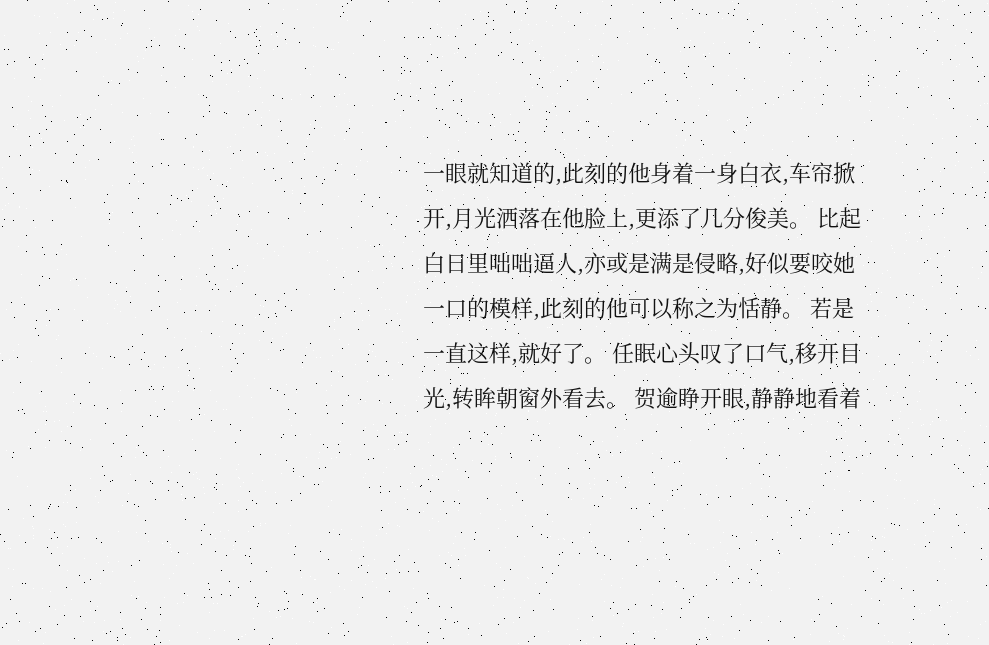一眼就知道的,此刻的他身着一身白衣,车帘掀开,月光洒落在他脸上,更添了几分俊美。 比起白日里咄咄逼人,亦或是满是侵略,好似要咬她一口的模样,此刻的他可以称之为恬静。 若是一直这样,就好了。 任眠心头叹了口气,移开目光,转眸朝窗外看去。 贺逾睁开眼,静静地看着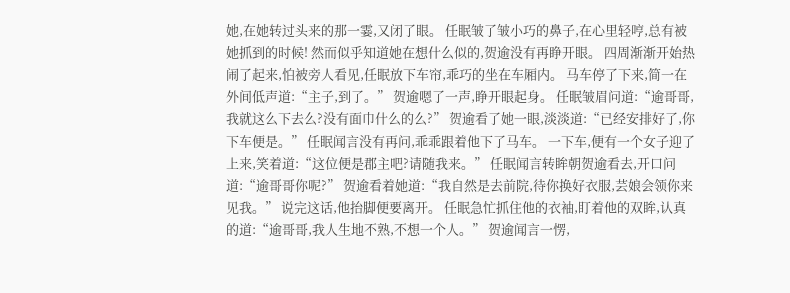她,在她转过头来的那一霎,又闭了眼。 任眠皱了皱小巧的鼻子,在心里轻哼,总有被她抓到的时候! 然而似乎知道她在想什么似的,贺逾没有再睁开眼。 四周渐渐开始热闹了起来,怕被旁人看见,任眠放下车帘,乖巧的坐在车厢内。 马车停了下来,简一在外间低声道:“主子,到了。” 贺逾嗯了一声,睁开眼起身。 任眠皱眉问道:“逾哥哥,我就这么下去么?没有面巾什么的么?” 贺逾看了她一眼,淡淡道:“已经安排好了,你下车便是。” 任眠闻言没有再问,乖乖跟着他下了马车。 一下车,便有一个女子迎了上来,笑着道:“这位便是郡主吧?请随我来。” 任眠闻言转眸朝贺逾看去,开口问道:“逾哥哥你呢?” 贺逾看着她道:“我自然是去前院,待你换好衣服,芸娘会领你来见我。” 说完这话,他抬脚便要离开。 任眠急忙抓住他的衣袖,盯着他的双眸,认真的道:“逾哥哥,我人生地不熟,不想一个人。” 贺逾闻言一愣,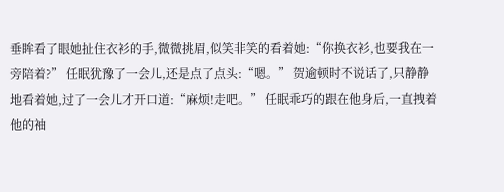垂眸看了眼她扯住衣衫的手,微微挑眉,似笑非笑的看着她:“你换衣衫,也要我在一旁陪着?” 任眠犹豫了一会儿,还是点了点头:“嗯。” 贺逾顿时不说话了,只静静地看着她,过了一会儿才开口道:“麻烦!走吧。” 任眠乖巧的跟在他身后,一直拽着他的袖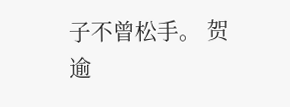子不曾松手。 贺逾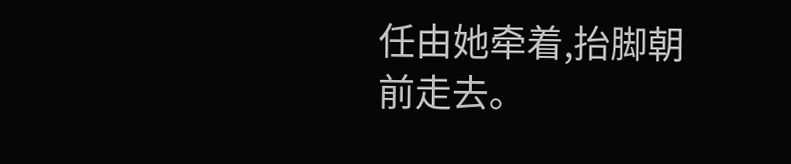任由她牵着,抬脚朝前走去。